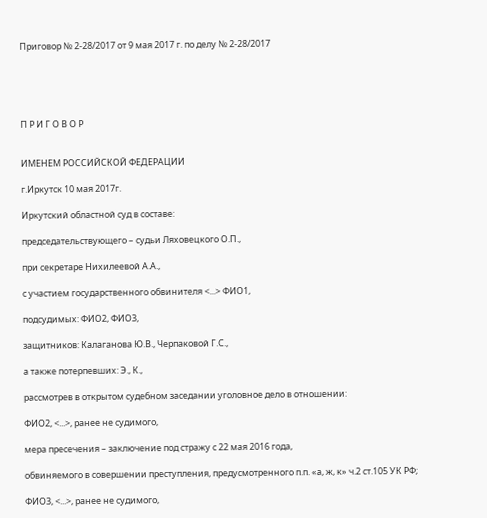Приговор № 2-28/2017 от 9 мая 2017 г. по делу № 2-28/2017





П Р И Г О В О Р


ИМЕНЕМ РОССИЙСКОЙ ФЕДЕРАЦИИ

г.Иркутск 10 мая 2017г.

Иркутский областной суд в составе:

председательствующего – судьи Ляховецкого О.П.,

при секретаре Нихилеевой А.А.,

с участием государственного обвинителя <...> ФИО1,

подсудимых: ФИО2, ФИО3,

защитников: Калаганова Ю.В., Черпаковой Г.С.,

а также потерпевших: Э., К.,

рассмотрев в открытом судебном заседании уголовное дело в отношении:

ФИО2, <...>, ранее не судимого,

мера пресечения – заключение под стражу с 22 мая 2016 года,

обвиняемого в совершении преступления, предусмотренного п.п. «а, ж, к» ч.2 ст.105 УК РФ;

ФИО3, <...>, ранее не судимого,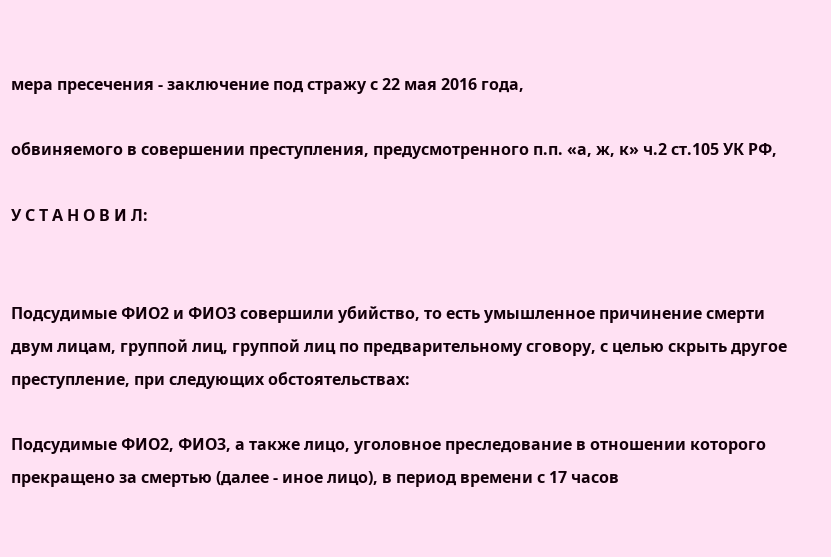мера пресечения - заключение под стражу с 22 мая 2016 года,

обвиняемого в совершении преступления, предусмотренного п.п. «а, ж, к» ч.2 ст.105 УК РФ,

У С Т А Н О В И Л:


Подсудимые ФИО2 и ФИО3 совершили убийство, то есть умышленное причинение смерти двум лицам, группой лиц, группой лиц по предварительному сговору, с целью скрыть другое преступление, при следующих обстоятельствах:

Подсудимые ФИО2, ФИО3, а также лицо, уголовное преследование в отношении которого прекращено за смертью (далее - иное лицо), в период времени с 17 часов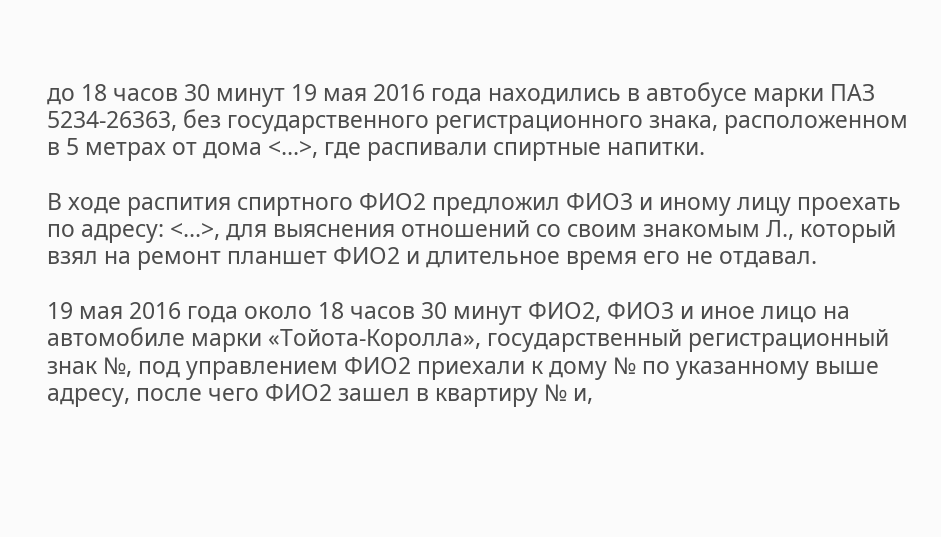до 18 часов 30 минут 19 мая 2016 года находились в автобусе марки ПАЗ 5234-26363, без государственного регистрационного знака, расположенном в 5 метрах от дома <...>, где распивали спиртные напитки.

В ходе распития спиртного ФИО2 предложил ФИО3 и иному лицу проехать по адресу: <...>, для выяснения отношений со своим знакомым Л., который взял на ремонт планшет ФИО2 и длительное время его не отдавал.

19 мая 2016 года около 18 часов 30 минут ФИО2, ФИО3 и иное лицо на автомобиле марки «Тойота-Королла», государственный регистрационный знак №, под управлением ФИО2 приехали к дому № по указанному выше адресу, после чего ФИО2 зашел в квартиру № и,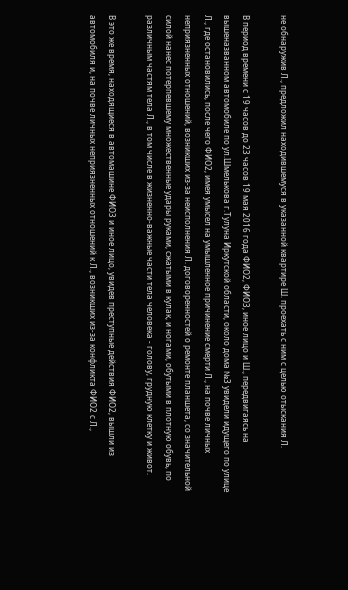не обнаружив Л., предложил находившемуся в указанной квартире Ш. проехать с ним с целью отыскания Л.

В период времени с 19 часов до 23 часов 19 мая 2016 года ФИО2, ФИО3, иное лицо и Ш., передвигаясь на вышеназванном автомобиле по ул.Шмелькова г.Тулуна Иркутской области, около дома №3 увидели идущего по улице Л., где остановились, после чего ФИО2, имея умысел на умышленное причинение смерти Л., на почве личных неприязненных отношений, возникших из-за неисполнения Л. договоренностей о ремонте планшета, со значительной силой нанес потерпевшему множественные удары руками, сжатыми в кулак, и ногами, обутыми в плотную обувь, по различным частям тела Л., в том числе в жизненно-важные части тела человека - голову, грудную клетку и живот.

В это же время, находящиеся в автомашине ФИО3 и иное лицо, увидев преступные действия ФИО2, вышли из автомобиля и, на почве личных неприязненных отношений к Л., возникших из-за конфликта ФИО2 с Л.,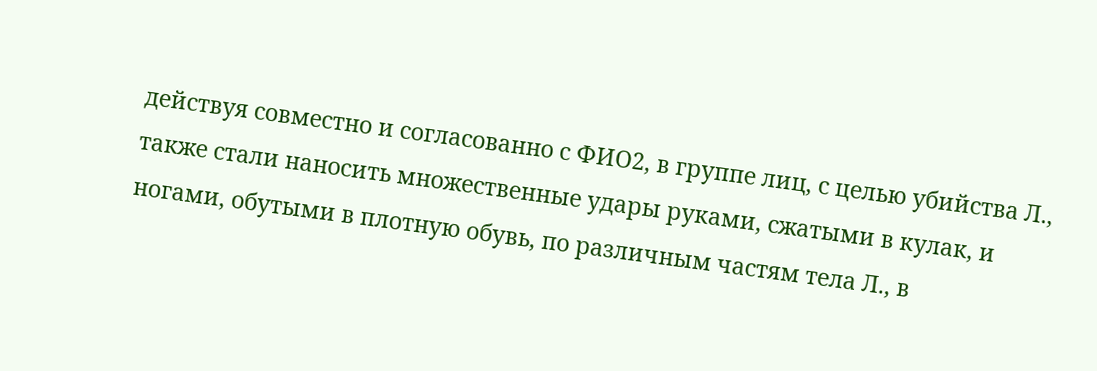действуя совместно и согласованно с ФИО2, в группе лиц, с целью убийства Л., также стали наносить множественные удары руками, сжатыми в кулак, и ногами, обутыми в плотную обувь, по различным частям тела Л., в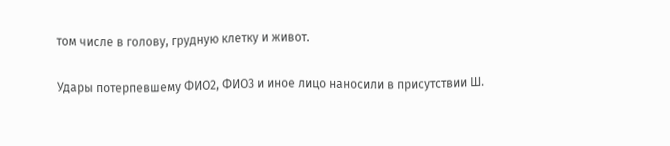том числе в голову, грудную клетку и живот.

Удары потерпевшему ФИО2, ФИО3 и иное лицо наносили в присутствии Ш.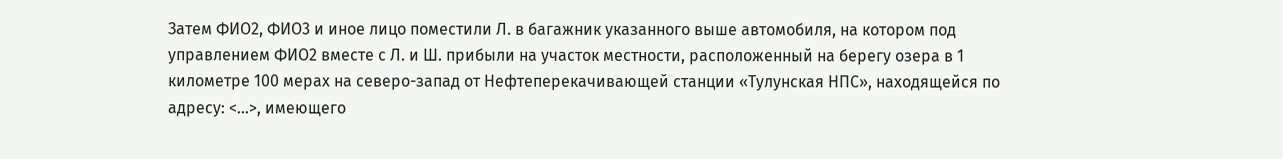Затем ФИО2, ФИО3 и иное лицо поместили Л. в багажник указанного выше автомобиля, на котором под управлением ФИО2 вместе с Л. и Ш. прибыли на участок местности, расположенный на берегу озера в 1 километре 100 мерах на северо-запад от Нефтеперекачивающей станции «Тулунская НПС», находящейся по адресу: <...>, имеющего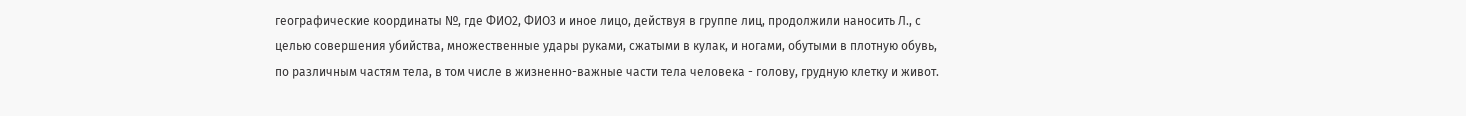географические координаты №, где ФИО2, ФИО3 и иное лицо, действуя в группе лиц, продолжили наносить Л., с целью совершения убийства, множественные удары руками, сжатыми в кулак, и ногами, обутыми в плотную обувь, по различным частям тела, в том числе в жизненно-важные части тела человека - голову, грудную клетку и живот.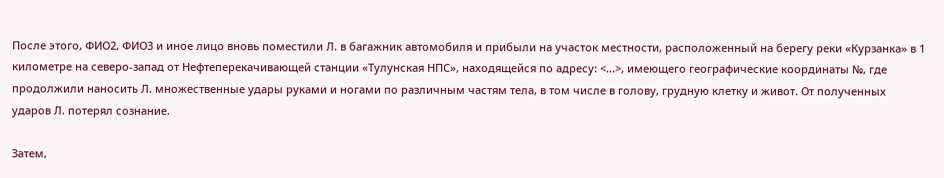После этого, ФИО2, ФИО3 и иное лицо вновь поместили Л. в багажник автомобиля и прибыли на участок местности, расположенный на берегу реки «Курзанка» в 1 километре на северо-запад от Нефтеперекачивающей станции «Тулунская НПС», находящейся по адресу: <...>, имеющего географические координаты №, где продолжили наносить Л. множественные удары руками и ногами по различным частям тела, в том числе в голову, грудную клетку и живот. От полученных ударов Л. потерял сознание.

Затем,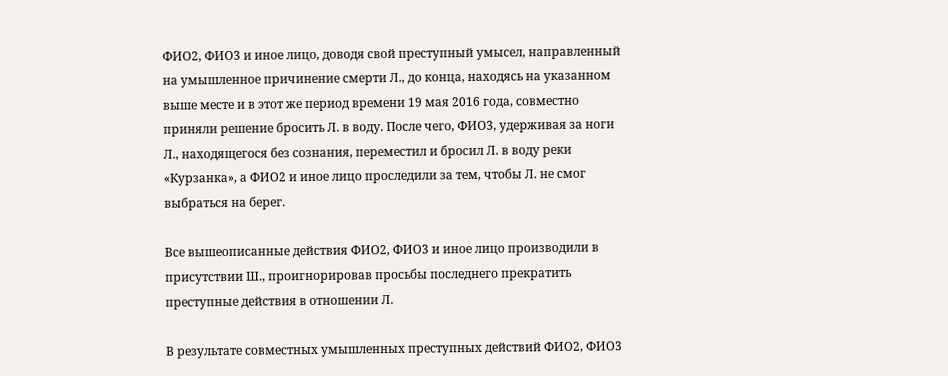ФИО2, ФИО3 и иное лицо, доводя свой преступный умысел, направленный на умышленное причинение смерти Л., до конца, находясь на указанном выше месте и в этот же период времени 19 мая 2016 года, совместно приняли решение бросить Л. в воду. После чего, ФИО3, удерживая за ноги Л., находящегося без сознания, переместил и бросил Л. в воду реки «Курзанка», а ФИО2 и иное лицо проследили за тем, чтобы Л. не смог выбраться на берег.

Все вышеописанные действия ФИО2, ФИО3 и иное лицо производили в присутствии Ш., проигнорировав просьбы последнего прекратить преступные действия в отношении Л.

В результате совместных умышленных преступных действий ФИО2, ФИО3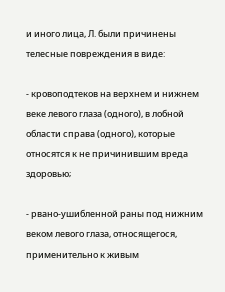и иного лица, Л. были причинены телесные повреждения в виде:

- кровоподтеков на верхнем и нижнем веке левого глаза (одного), в лобной области справа (одного), которые относятся к не причинившим вреда здоровью;

- рвано-ушибленной раны под нижним веком левого глаза, относящегося, применительно к живым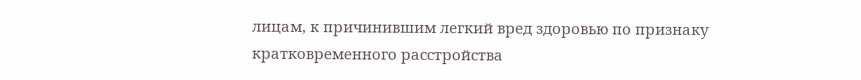лицам, к причинившим легкий вред здоровью по признаку кратковременного расстройства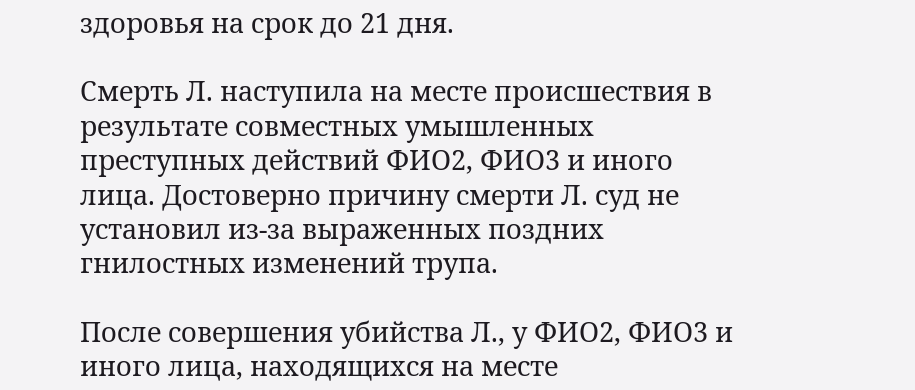здоровья на срок до 21 дня.

Смерть Л. наступила на месте происшествия в результате совместных умышленных преступных действий ФИО2, ФИО3 и иного лица. Достоверно причину смерти Л. суд не установил из-за выраженных поздних гнилостных изменений трупа.

После совершения убийства Л., у ФИО2, ФИО3 и иного лица, находящихся на месте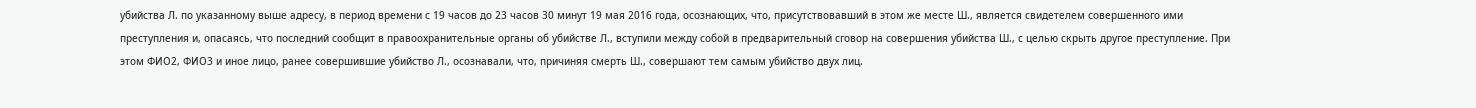убийства Л. по указанному выше адресу, в период времени с 19 часов до 23 часов 30 минут 19 мая 2016 года, осознающих, что, присутствовавший в этом же месте Ш., является свидетелем совершенного ими преступления и, опасаясь, что последний сообщит в правоохранительные органы об убийстве Л., вступили между собой в предварительный сговор на совершения убийства Ш., с целью скрыть другое преступление. При этом ФИО2, ФИО3 и иное лицо, ранее совершившие убийство Л., осознавали, что, причиняя смерть Ш., совершают тем самым убийство двух лиц.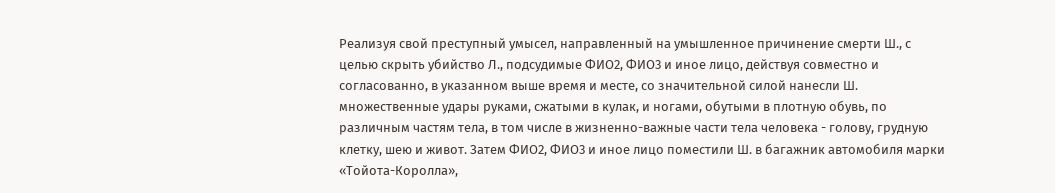Реализуя свой преступный умысел, направленный на умышленное причинение смерти Ш., с целью скрыть убийство Л., подсудимые ФИО2, ФИО3 и иное лицо, действуя совместно и согласованно, в указанном выше время и месте, со значительной силой нанесли Ш. множественные удары руками, сжатыми в кулак, и ногами, обутыми в плотную обувь, по различным частям тела, в том числе в жизненно-важные части тела человека - голову, грудную клетку, шею и живот. Затем ФИО2, ФИО3 и иное лицо поместили Ш. в багажник автомобиля марки «Тойота-Королла»,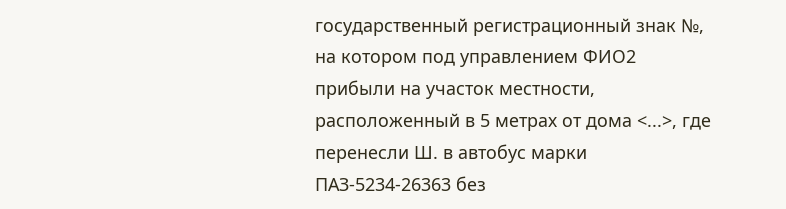государственный регистрационный знак №, на котором под управлением ФИО2 прибыли на участок местности, расположенный в 5 метрах от дома <...>, где перенесли Ш. в автобус марки ПАЗ-5234-26363 без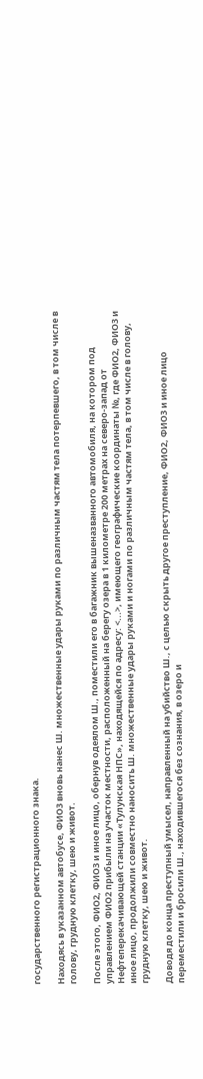государственного регистрационного знака.

Находясь в указанном автобусе, ФИО3 вновь нанес Ш. множественные удары руками по различным частям тела потерпевшего, в том числе в голову, грудную клетку, шею и живот.

После этого, ФИО2, ФИО3 и иное лицо, обернув одеялом Ш., поместили его в багажник вышеназванного автомобиля, на котором под управлением ФИО2 прибыли на участок местности, расположенный на берегу озера в 1 километре 200 метрах на северо-запад от Нефтеперекачивающей станции «Тулунская НПС», находящейся по адресу: <...>, имеющего географические координаты №, где ФИО2, ФИО3 и иное лицо, продолжили совместно наносить Ш. множественные удары руками и ногами по различным частям тела, в том числе в голову, грудную клетку, шею и живот.

Доводя до конца преступный умысел, направленный на убийство Ш., с целью скрыть другое преступление, ФИО2, ФИО3 и иное лицо переместили и бросили Ш., находившегося без сознания, в озеро и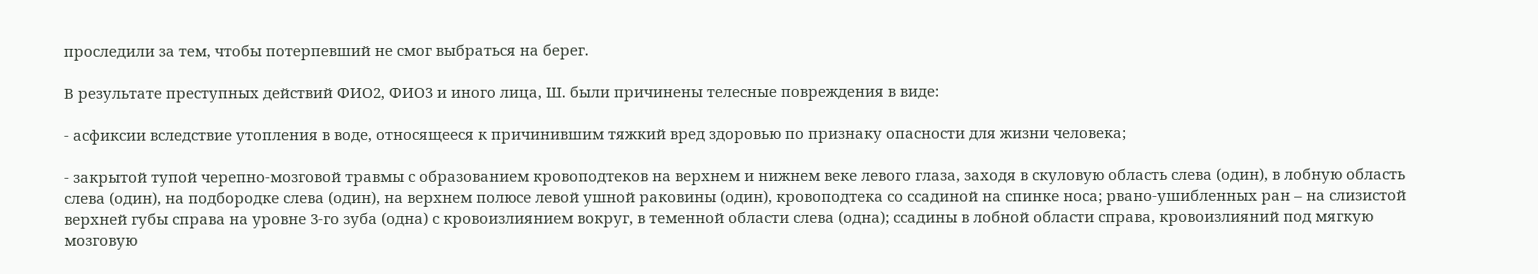проследили за тем, чтобы потерпевший не смог выбраться на берег.

В результате преступных действий ФИО2, ФИО3 и иного лица, Ш. были причинены телесные повреждения в виде:

- асфиксии вследствие утопления в воде, относящееся к причинившим тяжкий вред здоровью по признаку опасности для жизни человека;

- закрытой тупой черепно-мозговой травмы с образованием кровоподтеков на верхнем и нижнем веке левого глаза, заходя в скуловую область слева (один), в лобную область слева (один), на подбородке слева (один), на верхнем полюсе левой ушной раковины (один), кровоподтека со ссадиной на спинке носа; рвано-ушибленных ран – на слизистой верхней губы справа на уровне 3-го зуба (одна) с кровоизлиянием вокруг, в теменной области слева (одна); ссадины в лобной области справа, кровоизлияний под мягкую мозговую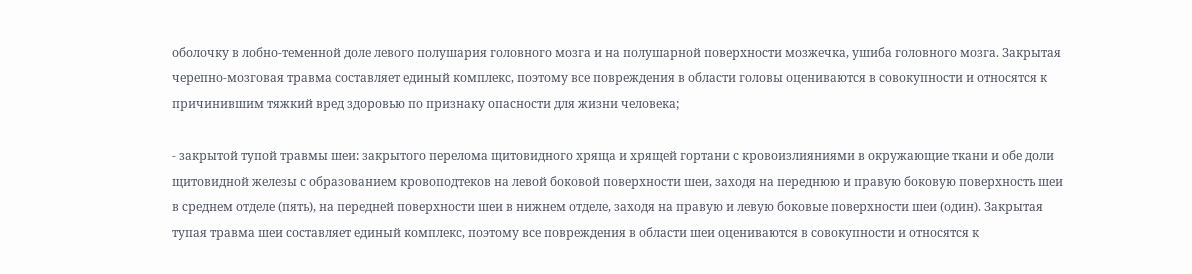оболочку в лобно-теменной доле левого полушария головного мозга и на полушарной поверхности мозжечка, ушиба головного мозга. Закрытая черепно-мозговая травма составляет единый комплекс, поэтому все повреждения в области головы оцениваются в совокупности и относятся к причинившим тяжкий вред здоровью по признаку опасности для жизни человека;

- закрытой тупой травмы шеи: закрытого перелома щитовидного хряща и хрящей гортани с кровоизлияниями в окружающие ткани и обе доли щитовидной железы с образованием кровоподтеков на левой боковой поверхности шеи, заходя на переднюю и правую боковую поверхность шеи в среднем отделе (пять), на передней поверхности шеи в нижнем отделе, заходя на правую и левую боковые поверхности шеи (один). Закрытая тупая травма шеи составляет единый комплекс, поэтому все повреждения в области шеи оцениваются в совокупности и относятся к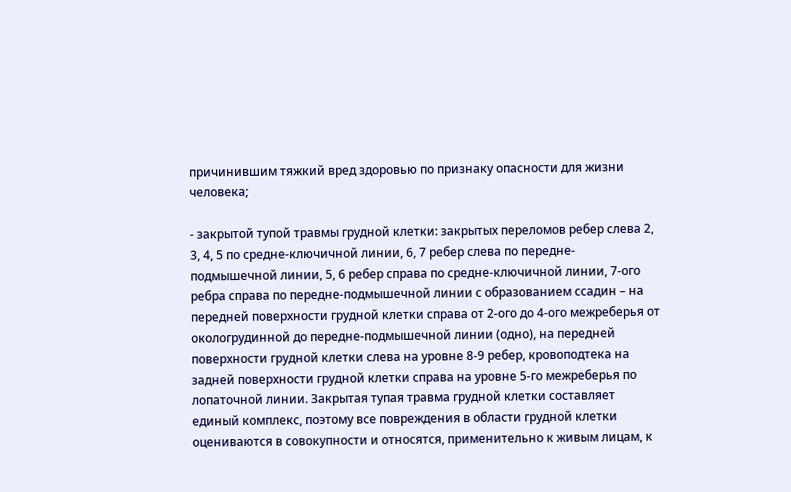причинившим тяжкий вред здоровью по признаку опасности для жизни человека;

- закрытой тупой травмы грудной клетки: закрытых переломов ребер слева 2, 3, 4, 5 по средне-ключичной линии, 6, 7 ребер слева по передне-подмышечной линии, 5, 6 ребер справа по средне-ключичной линии, 7-ого ребра справа по передне-подмышечной линии с образованием ссадин – на передней поверхности грудной клетки справа от 2-ого до 4-ого межреберья от окологрудинной до передне-подмышечной линии (одно), на передней поверхности грудной клетки слева на уровне 8-9 ребер, кровоподтека на задней поверхности грудной клетки справа на уровне 5-го межреберья по лопаточной линии. Закрытая тупая травма грудной клетки составляет единый комплекс, поэтому все повреждения в области грудной клетки оцениваются в совокупности и относятся, применительно к живым лицам, к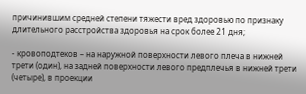причинившим средней степени тяжести вред здоровью по признаку длительного расстройства здоровья на срок более 21 дня;

- кровоподтеков – на наружной поверхности левого плеча в нижней трети (один), на задней поверхности левого предплечья в нижней трети (четыре), в проекции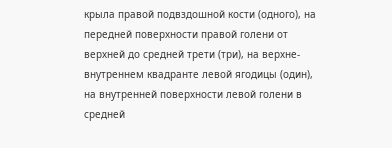крыла правой подвздошной кости (одного), на передней поверхности правой голени от верхней до средней трети (три), на верхне-внутреннем квадранте левой ягодицы (один), на внутренней поверхности левой голени в средней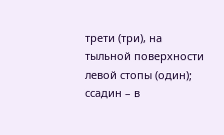трети (три), на тыльной поверхности левой стопы (один); ссадин – в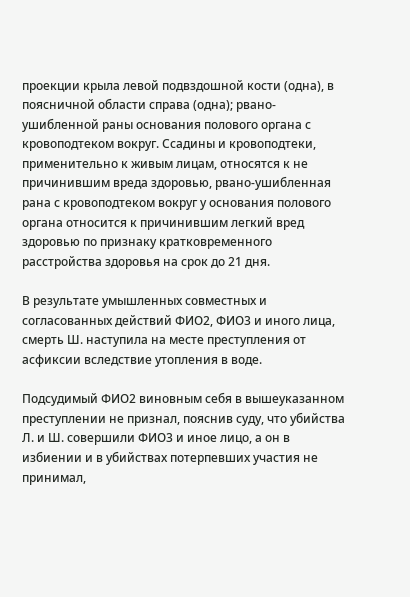проекции крыла левой подвздошной кости (одна), в поясничной области справа (одна); рвано-ушибленной раны основания полового органа с кровоподтеком вокруг. Ссадины и кровоподтеки, применительно к живым лицам, относятся к не причинившим вреда здоровью, рвано-ушибленная рана с кровоподтеком вокруг у основания полового органа относится к причинившим легкий вред здоровью по признаку кратковременного расстройства здоровья на срок до 21 дня.

В результате умышленных совместных и согласованных действий ФИО2, ФИО3 и иного лица, смерть Ш. наступила на месте преступления от асфиксии вследствие утопления в воде.

Подсудимый ФИО2 виновным себя в вышеуказанном преступлении не признал, пояснив суду, что убийства Л. и Ш. совершили ФИО3 и иное лицо, а он в избиении и в убийствах потерпевших участия не принимал,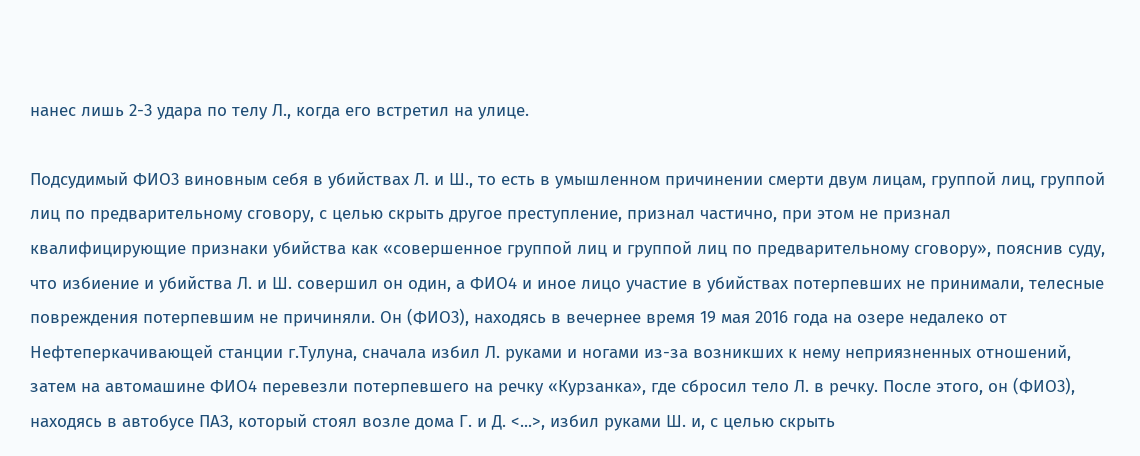нанес лишь 2-3 удара по телу Л., когда его встретил на улице.

Подсудимый ФИО3 виновным себя в убийствах Л. и Ш., то есть в умышленном причинении смерти двум лицам, группой лиц, группой лиц по предварительному сговору, с целью скрыть другое преступление, признал частично, при этом не признал квалифицирующие признаки убийства как «совершенное группой лиц и группой лиц по предварительному сговору», пояснив суду, что избиение и убийства Л. и Ш. совершил он один, а ФИО4 и иное лицо участие в убийствах потерпевших не принимали, телесные повреждения потерпевшим не причиняли. Он (ФИО3), находясь в вечернее время 19 мая 2016 года на озере недалеко от Нефтеперкачивающей станции г.Тулуна, сначала избил Л. руками и ногами из-за возникших к нему неприязненных отношений, затем на автомашине ФИО4 перевезли потерпевшего на речку «Курзанка», где сбросил тело Л. в речку. После этого, он (ФИО3), находясь в автобусе ПАЗ, который стоял возле дома Г. и Д. <...>, избил руками Ш. и, с целью скрыть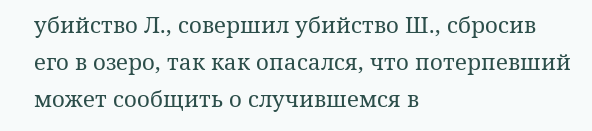убийство Л., совершил убийство Ш., сбросив его в озеро, так как опасался, что потерпевший может сообщить о случившемся в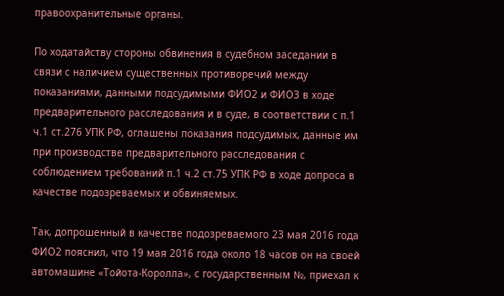правоохранительные органы.

По ходатайству стороны обвинения в судебном заседании в связи с наличием существенных противоречий между показаниями, данными подсудимыми ФИО2 и ФИО3 в ходе предварительного расследования и в суде, в соответствии с п.1 ч.1 ст.276 УПК РФ, оглашены показания подсудимых, данные им при производстве предварительного расследования с соблюдением требований п.1 ч.2 ст.75 УПК РФ в ходе допроса в качестве подозреваемых и обвиняемых.

Так, допрошенный в качестве подозреваемого 23 мая 2016 года ФИО2 пояснил, что 19 мая 2016 года около 18 часов он на своей автомашине «Тойота-Королла», с государственным №, приехал к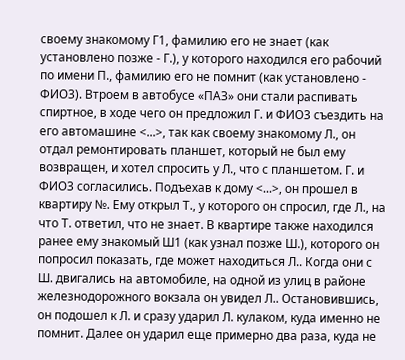своему знакомому Г1, фамилию его не знает (как установлено позже - Г.), у которого находился его рабочий по имени П., фамилию его не помнит (как установлено - ФИО3). Втроем в автобусе «ПАЗ» они стали распивать спиртное, в ходе чего он предложил Г. и ФИО3 съездить на его автомашине <...>, так как своему знакомому Л., он отдал ремонтировать планшет, который не был ему возвращен, и хотел спросить у Л., что с планшетом. Г. и ФИО3 согласились. Подъехав к дому <...>, он прошел в квартиру №. Ему открыл Т., у которого он спросил, где Л., на что Т. ответил, что не знает. В квартире также находился ранее ему знакомый Ш1 (как узнал позже Ш.), которого он попросил показать, где может находиться Л.. Когда они с Ш. двигались на автомобиле, на одной из улиц в районе железнодорожного вокзала он увидел Л.. Остановившись, он подошел к Л. и сразу ударил Л. кулаком, куда именно не помнит. Далее он ударил еще примерно два раза, куда не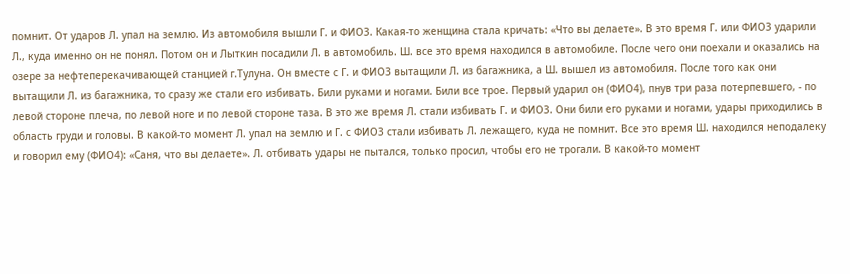помнит. От ударов Л. упал на землю. Из автомобиля вышли Г. и ФИО3. Какая-то женщина стала кричать: «Что вы делаете». В это время Г. или ФИО3 ударили Л., куда именно он не понял. Потом он и Лыткин посадили Л. в автомобиль. Ш. все это время находился в автомобиле. После чего они поехали и оказались на озере за нефтеперекачивающей станцией г.Тулуна. Он вместе с Г. и ФИО3 вытащили Л. из багажника, а Ш. вышел из автомобиля. После того как они вытащили Л. из багажника, то сразу же стали его избивать. Били руками и ногами. Били все трое. Первый ударил он (ФИО4), пнув три раза потерпевшего, - по левой стороне плеча, по левой ноге и по левой стороне таза. В это же время Л. стали избивать Г. и ФИО3. Они били его руками и ногами, удары приходились в область груди и головы. В какой-то момент Л. упал на землю и Г. с ФИО3 стали избивать Л. лежащего, куда не помнит. Все это время Ш. находился неподалеку и говорил ему (ФИО4): «Саня, что вы делаете». Л. отбивать удары не пытался, только просил, чтобы его не трогали. В какой-то момент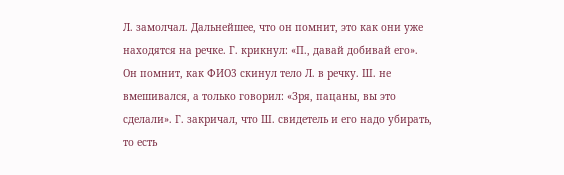Л. замолчал. Дальнейшее, что он помнит, это как они уже находятся на речке. Г. крикнул: «П., давай добивай его». Он помнит, как ФИО3 скинул тело Л. в речку. Ш. не вмешивался, а только говорил: «Зря, пацаны, вы это сделали». Г. закричал, что Ш. свидетель и его надо убирать, то есть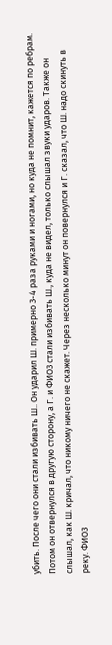убить. После чего они стали избивать Ш.. Он ударил Ш. примерно 3-4 раза руками и ногами, но куда не помнит, кажется по ребрам. Потом он отвернулся в другую сторону, а Г. и ФИО3 стали избивать Ш., куда не видел, только слышал звуки ударов. Также он слышал, как Ш. кричал, что никому ничего не скажет. Через несколько минут он повернулся и Г. сказал, что Ш. надо скинуть в реку. ФИО3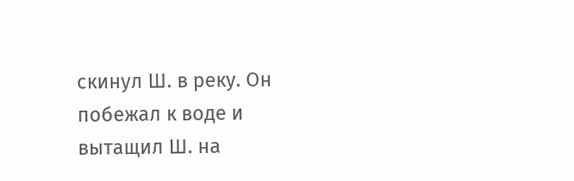скинул Ш. в реку. Он побежал к воде и вытащил Ш. на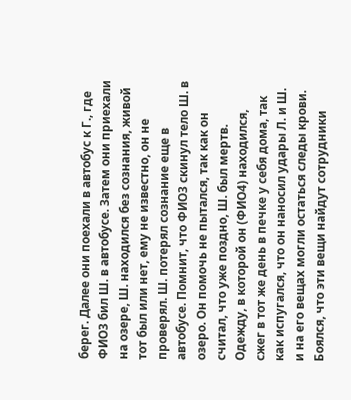берег. Далее они поехали в автобус к Г., где ФИО3 бил Ш. в автобусе. Затем они приехали на озере, Ш. находился без сознания, живой тот был или нет, ему не известно, он не проверял. Ш. потерял сознание еще в автобусе. Помнит, что ФИО3 скинул тело Ш. в озеро. Он помочь не пытался, так как он считал, что уже поздно, Ш. был мертв. Одежду, в которой он (ФИО4) находился, сжег в тот же день в печке у себя дома, так как испугался, что он наносил удары Л. и Ш. и на его вещах могли остаться следы крови. Боялся, что эти вещи найдут сотрудники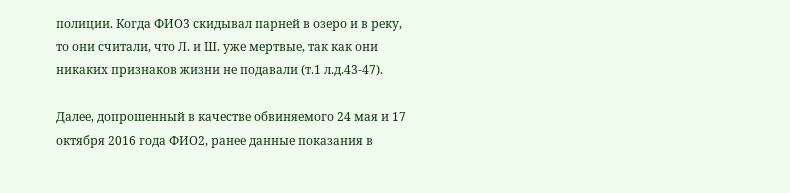полиции. Когда ФИО3 скидывал парней в озеро и в реку, то они считали, что Л. и Ш. уже мертвые, так как они никаких признаков жизни не подавали (т.1 л.д.43-47).

Далее, допрошенный в качестве обвиняемого 24 мая и 17 октября 2016 года ФИО2, ранее данные показания в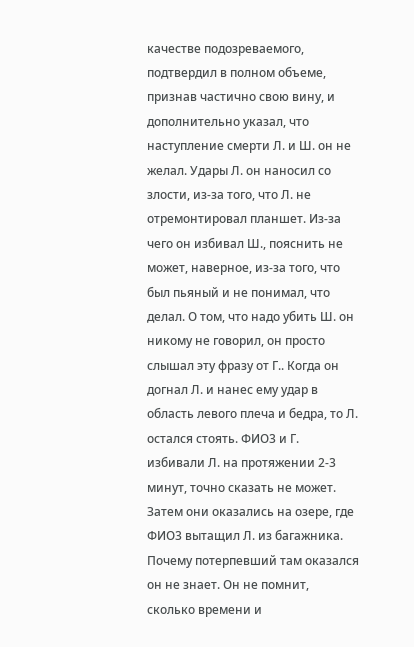качестве подозреваемого, подтвердил в полном объеме, признав частично свою вину, и дополнительно указал, что наступление смерти Л. и Ш. он не желал. Удары Л. он наносил со злости, из-за того, что Л. не отремонтировал планшет. Из-за чего он избивал Ш., пояснить не может, наверное, из-за того, что был пьяный и не понимал, что делал. О том, что надо убить Ш. он никому не говорил, он просто слышал эту фразу от Г.. Когда он догнал Л. и нанес ему удар в область левого плеча и бедра, то Л. остался стоять. ФИО3 и Г. избивали Л. на протяжении 2-3 минут, точно сказать не может. Затем они оказались на озере, где ФИО3 вытащил Л. из багажника. Почему потерпевший там оказался он не знает. Он не помнит, сколько времени и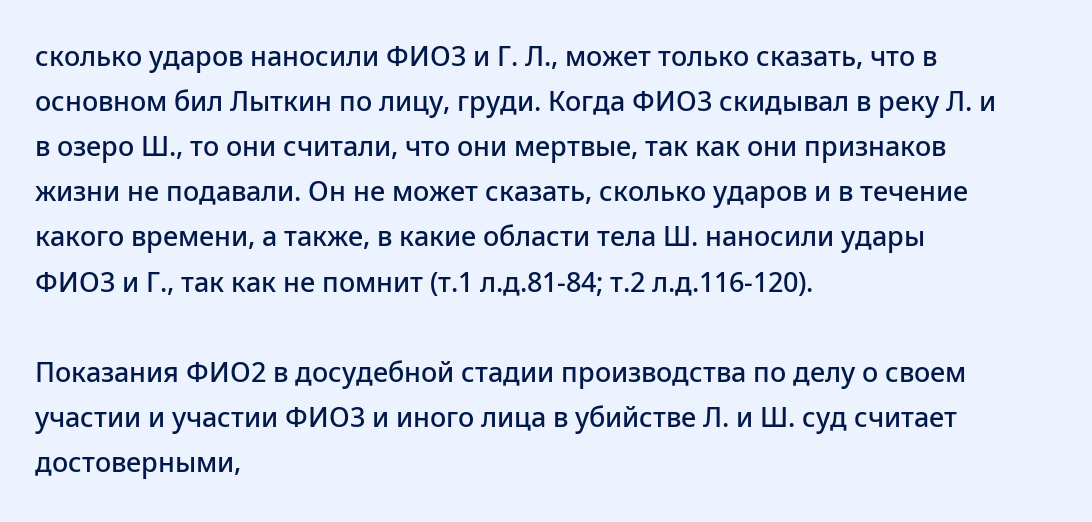сколько ударов наносили ФИО3 и Г. Л., может только сказать, что в основном бил Лыткин по лицу, груди. Когда ФИО3 скидывал в реку Л. и в озеро Ш., то они считали, что они мертвые, так как они признаков жизни не подавали. Он не может сказать, сколько ударов и в течение какого времени, а также, в какие области тела Ш. наносили удары ФИО3 и Г., так как не помнит (т.1 л.д.81-84; т.2 л.д.116-120).

Показания ФИО2 в досудебной стадии производства по делу о своем участии и участии ФИО3 и иного лица в убийстве Л. и Ш. суд считает достоверными,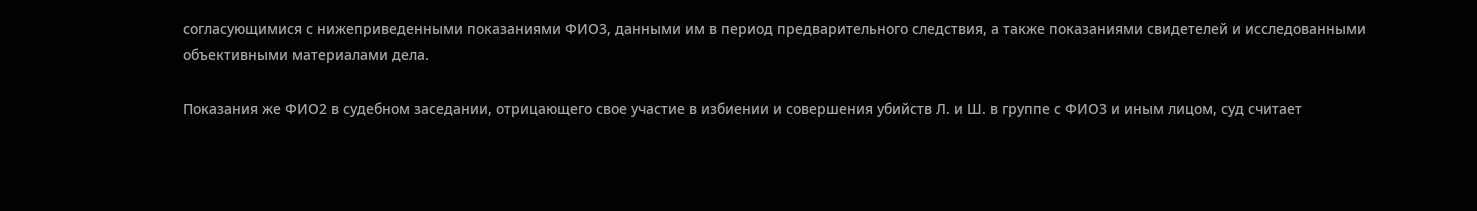согласующимися с нижеприведенными показаниями ФИО3, данными им в период предварительного следствия, а также показаниями свидетелей и исследованными объективными материалами дела.

Показания же ФИО2 в судебном заседании, отрицающего свое участие в избиении и совершения убийств Л. и Ш. в группе с ФИО3 и иным лицом, суд считает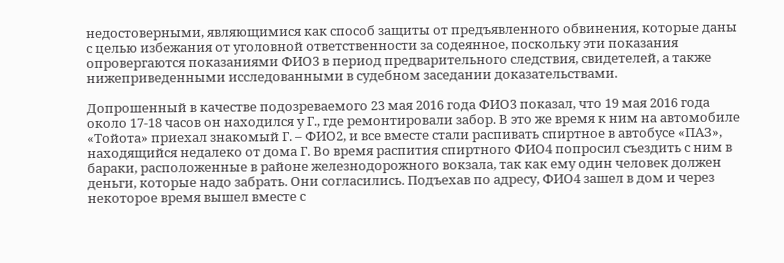недостоверными, являющимися как способ защиты от предъявленного обвинения, которые даны с целью избежания от уголовной ответственности за содеянное, поскольку эти показания опровергаются показаниями ФИО3 в период предварительного следствия, свидетелей, а также нижеприведенными исследованными в судебном заседании доказательствами.

Допрошенный в качестве подозреваемого 23 мая 2016 года ФИО3 показал, что 19 мая 2016 года около 17-18 часов он находился у Г., где ремонтировали забор. В это же время к ним на автомобиле «Тойота» приехал знакомый Г. – ФИО2, и все вместе стали распивать спиртное в автобусе «ПАЗ», находящийся недалеко от дома Г. Во время распития спиртного ФИО4 попросил съездить с ним в бараки, расположенные в районе железнодорожного вокзала, так как ему один человек должен деньги, которые надо забрать. Они согласились. Подъехав по адресу, ФИО4 зашел в дом и через некоторое время вышел вместе с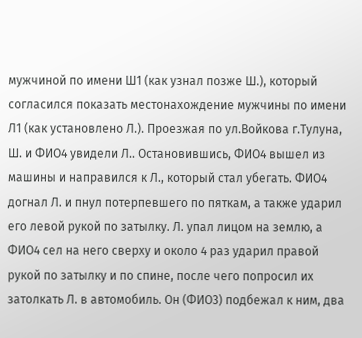мужчиной по имени Ш1 (как узнал позже Ш.), который согласился показать местонахождение мужчины по имени Л1 (как установлено Л.). Проезжая по ул.Войкова г.Тулуна, Ш. и ФИО4 увидели Л.. Остановившись, ФИО4 вышел из машины и направился к Л., который стал убегать. ФИО4 догнал Л. и пнул потерпевшего по пяткам, а также ударил его левой рукой по затылку. Л. упал лицом на землю, а ФИО4 сел на него сверху и около 4 раз ударил правой рукой по затылку и по спине, после чего попросил их затолкать Л. в автомобиль. Он (ФИО3) подбежал к ним, два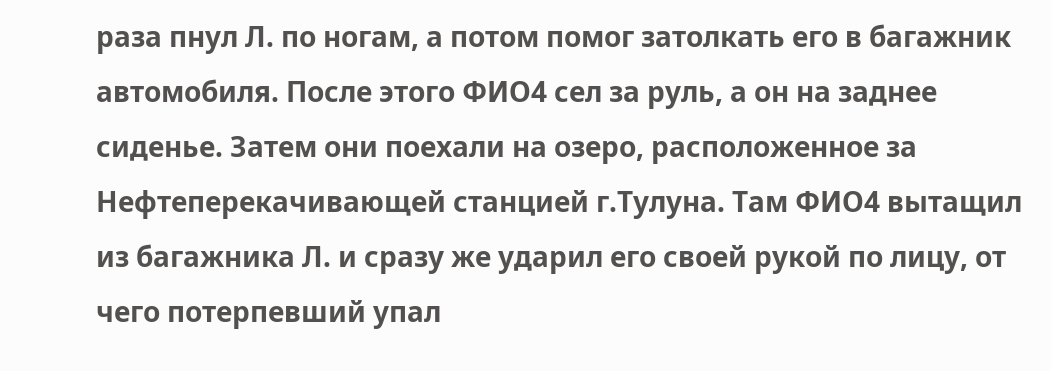раза пнул Л. по ногам, а потом помог затолкать его в багажник автомобиля. После этого ФИО4 сел за руль, а он на заднее сиденье. Затем они поехали на озеро, расположенное за Нефтеперекачивающей станцией г.Тулуна. Там ФИО4 вытащил из багажника Л. и сразу же ударил его своей рукой по лицу, от чего потерпевший упал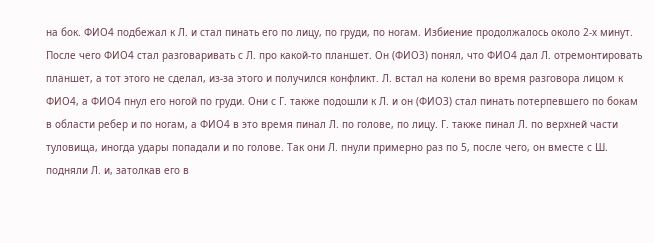на бок. ФИО4 подбежал к Л. и стал пинать его по лицу, по груди, по ногам. Избиение продолжалось около 2-х минут. После чего ФИО4 стал разговаривать с Л. про какой-то планшет. Он (ФИО3) понял, что ФИО4 дал Л. отремонтировать планшет, а тот этого не сделал, из-за этого и получился конфликт. Л. встал на колени во время разговора лицом к ФИО4, а ФИО4 пнул его ногой по груди. Они с Г. также подошли к Л. и он (ФИО3) стал пинать потерпевшего по бокам в области ребер и по ногам, а ФИО4 в это время пинал Л. по голове, по лицу. Г. также пинал Л. по верхней части туловища, иногда удары попадали и по голове. Так они Л. пнули примерно раз по 5, после чего, он вместе с Ш. подняли Л. и, затолкав его в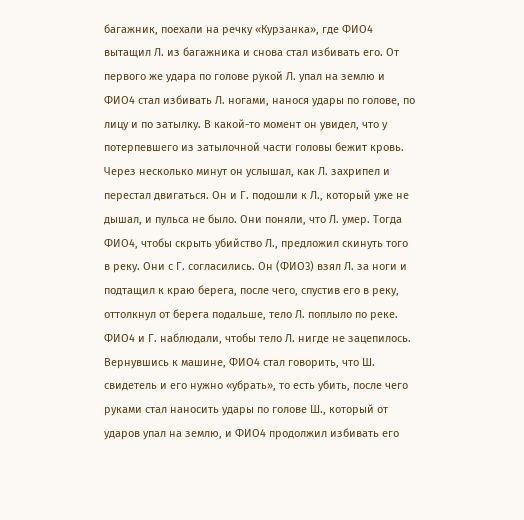багажник, поехали на речку «Курзанка», где ФИО4 вытащил Л. из багажника и снова стал избивать его. От первого же удара по голове рукой Л. упал на землю и ФИО4 стал избивать Л. ногами, нанося удары по голове, по лицу и по затылку. В какой-то момент он увидел, что у потерпевшего из затылочной части головы бежит кровь. Через несколько минут он услышал, как Л. захрипел и перестал двигаться. Он и Г. подошли к Л., который уже не дышал, и пульса не было. Они поняли, что Л. умер. Тогда ФИО4, чтобы скрыть убийство Л., предложил скинуть того в реку. Они с Г. согласились. Он (ФИО3) взял Л. за ноги и подтащил к краю берега, после чего, спустив его в реку, оттолкнул от берега подальше, тело Л. поплыло по реке. ФИО4 и Г. наблюдали, чтобы тело Л. нигде не зацепилось. Вернувшись к машине, ФИО4 стал говорить, что Ш. свидетель и его нужно «убрать», то есть убить, после чего руками стал наносить удары по голове Ш., который от ударов упал на землю, и ФИО4 продолжил избивать его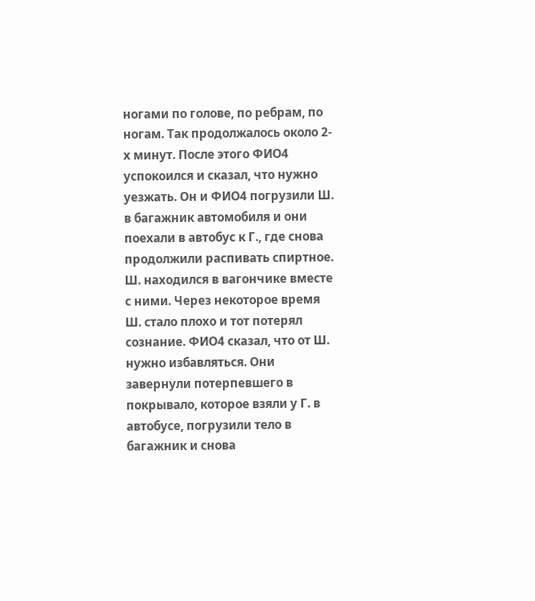ногами по голове, по ребрам, по ногам. Так продолжалось около 2-х минут. После этого ФИО4 успокоился и сказал, что нужно уезжать. Он и ФИО4 погрузили Ш. в багажник автомобиля и они поехали в автобус к Г., где снова продолжили распивать спиртное. Ш. находился в вагончике вместе с ними. Через некоторое время Ш. стало плохо и тот потерял сознание. ФИО4 сказал, что от Ш. нужно избавляться. Они завернули потерпевшего в покрывало, которое взяли у Г. в автобусе, погрузили тело в багажник и снова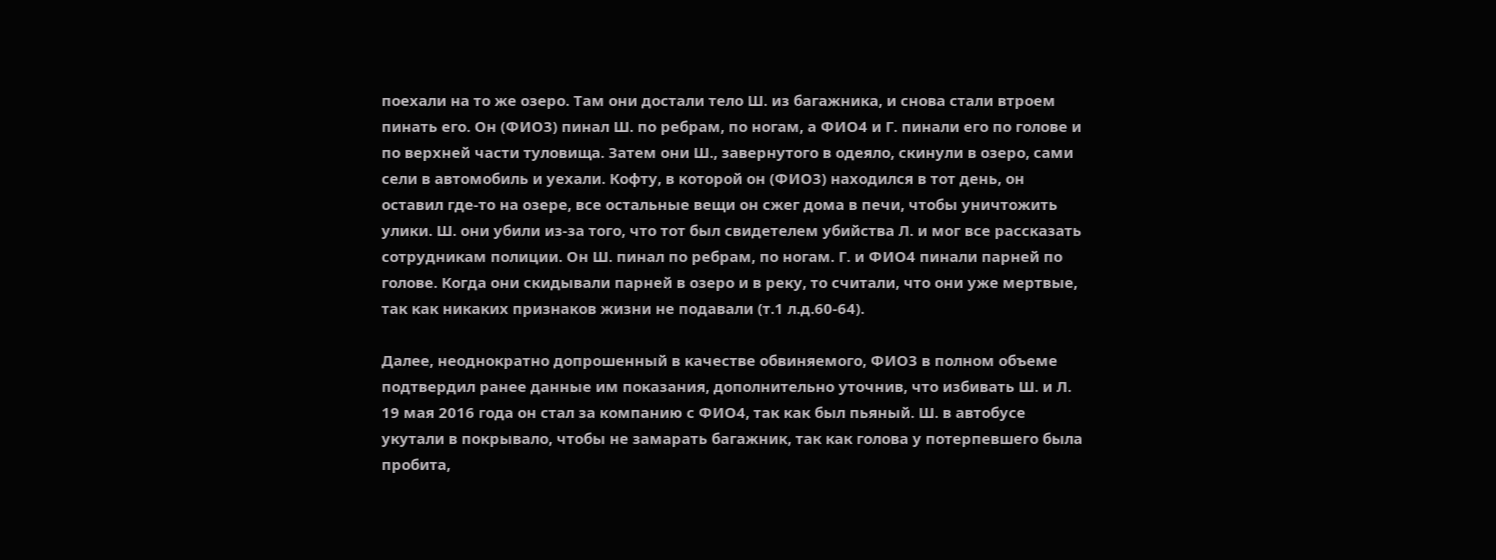поехали на то же озеро. Там они достали тело Ш. из багажника, и снова стали втроем пинать его. Он (ФИО3) пинал Ш. по ребрам, по ногам, а ФИО4 и Г. пинали его по голове и по верхней части туловища. Затем они Ш., завернутого в одеяло, скинули в озеро, сами сели в автомобиль и уехали. Кофту, в которой он (ФИО3) находился в тот день, он оставил где-то на озере, все остальные вещи он сжег дома в печи, чтобы уничтожить улики. Ш. они убили из-за того, что тот был свидетелем убийства Л. и мог все рассказать сотрудникам полиции. Он Ш. пинал по ребрам, по ногам. Г. и ФИО4 пинали парней по голове. Когда они скидывали парней в озеро и в реку, то считали, что они уже мертвые, так как никаких признаков жизни не подавали (т.1 л.д.60-64).

Далее, неоднократно допрошенный в качестве обвиняемого, ФИО3 в полном объеме подтвердил ранее данные им показания, дополнительно уточнив, что избивать Ш. и Л. 19 мая 2016 года он стал за компанию с ФИО4, так как был пьяный. Ш. в автобусе укутали в покрывало, чтобы не замарать багажник, так как голова у потерпевшего была пробита,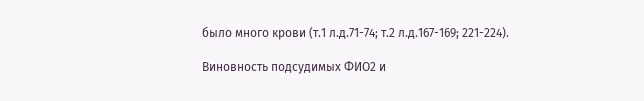было много крови (т.1 л.д.71-74; т.2 л.д.167-169; 221-224).

Виновность подсудимых ФИО2 и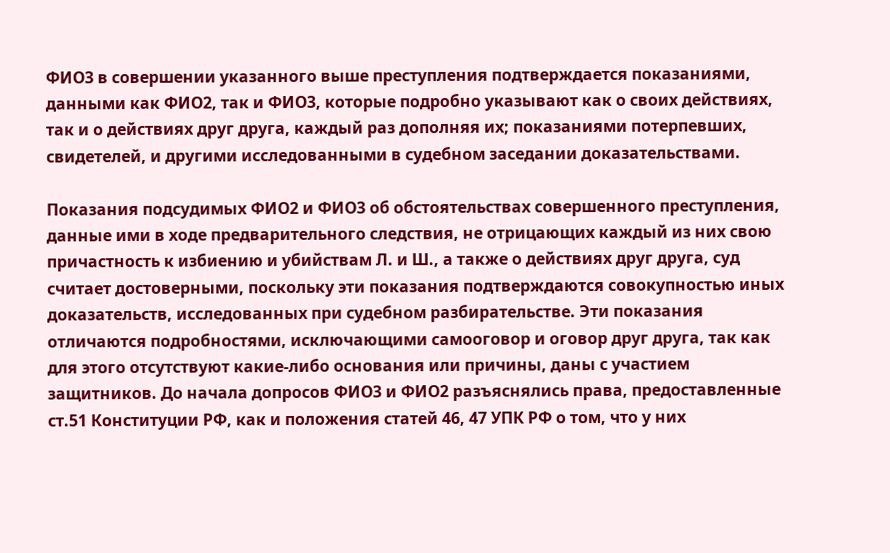ФИО3 в совершении указанного выше преступления подтверждается показаниями, данными как ФИО2, так и ФИО3, которые подробно указывают как о своих действиях, так и о действиях друг друга, каждый раз дополняя их; показаниями потерпевших, свидетелей, и другими исследованными в судебном заседании доказательствами.

Показания подсудимых ФИО2 и ФИО3 об обстоятельствах совершенного преступления, данные ими в ходе предварительного следствия, не отрицающих каждый из них свою причастность к избиению и убийствам Л. и Ш., а также о действиях друг друга, суд считает достоверными, поскольку эти показания подтверждаются совокупностью иных доказательств, исследованных при судебном разбирательстве. Эти показания отличаются подробностями, исключающими самооговор и оговор друг друга, так как для этого отсутствуют какие-либо основания или причины, даны с участием защитников. До начала допросов ФИО3 и ФИО2 разъяснялись права, предоставленные ст.51 Конституции РФ, как и положения статей 46, 47 УПК РФ о том, что у них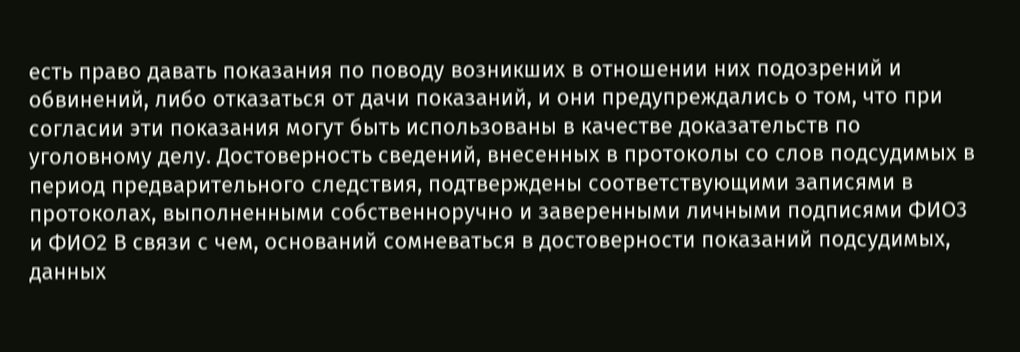есть право давать показания по поводу возникших в отношении них подозрений и обвинений, либо отказаться от дачи показаний, и они предупреждались о том, что при согласии эти показания могут быть использованы в качестве доказательств по уголовному делу. Достоверность сведений, внесенных в протоколы со слов подсудимых в период предварительного следствия, подтверждены соответствующими записями в протоколах, выполненными собственноручно и заверенными личными подписями ФИО3 и ФИО2 В связи с чем, оснований сомневаться в достоверности показаний подсудимых, данных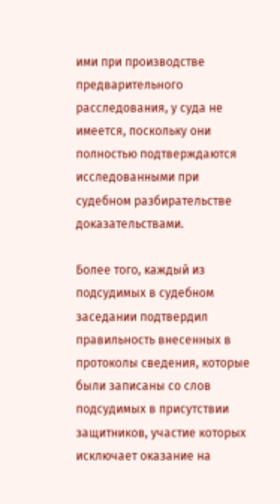ими при производстве предварительного расследования, у суда не имеется, поскольку они полностью подтверждаются исследованными при судебном разбирательстве доказательствами.

Более того, каждый из подсудимых в судебном заседании подтвердил правильность внесенных в протоколы сведения, которые были записаны со слов подсудимых в присутствии защитников, участие которых исключает оказание на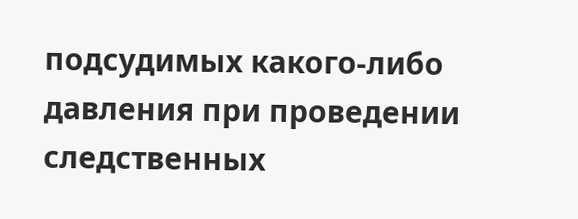подсудимых какого-либо давления при проведении следственных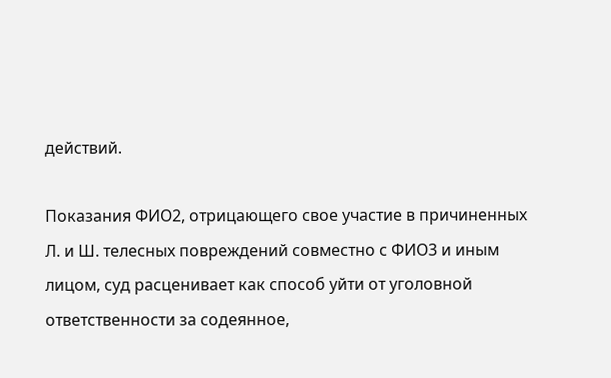действий.

Показания ФИО2, отрицающего свое участие в причиненных Л. и Ш. телесных повреждений совместно с ФИО3 и иным лицом, суд расценивает как способ уйти от уголовной ответственности за содеянное,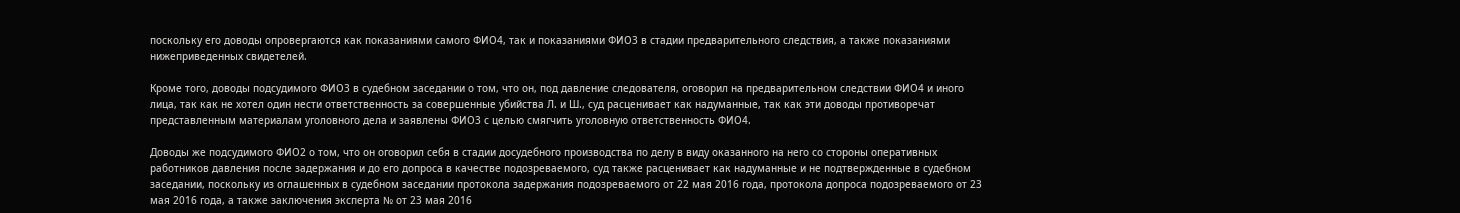поскольку его доводы опровергаются как показаниями самого ФИО4, так и показаниями ФИО3 в стадии предварительного следствия, а также показаниями нижеприведенных свидетелей.

Кроме того, доводы подсудимого ФИО3 в судебном заседании о том, что он, под давление следователя, оговорил на предварительном следствии ФИО4 и иного лица, так как не хотел один нести ответственность за совершенные убийства Л. и Ш., суд расценивает как надуманные, так как эти доводы противоречат представленным материалам уголовного дела и заявлены ФИО3 с целью смягчить уголовную ответственность ФИО4.

Доводы же подсудимого ФИО2 о том, что он оговорил себя в стадии досудебного производства по делу в виду оказанного на него со стороны оперативных работников давления после задержания и до его допроса в качестве подозреваемого, суд также расценивает как надуманные и не подтвержденные в судебном заседании, поскольку из оглашенных в судебном заседании протокола задержания подозреваемого от 22 мая 2016 года, протокола допроса подозреваемого от 23 мая 2016 года, а также заключения эксперта № от 23 мая 2016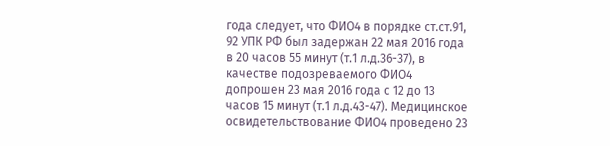года следует, что ФИО4 в порядке ст.ст.91, 92 УПК РФ был задержан 22 мая 2016 года в 20 часов 55 минут (т.1 л.д.36-37), в качестве подозреваемого ФИО4 допрошен 23 мая 2016 года с 12 до 13 часов 15 минут (т.1 л.д.43-47). Медицинское освидетельствование ФИО4 проведено 23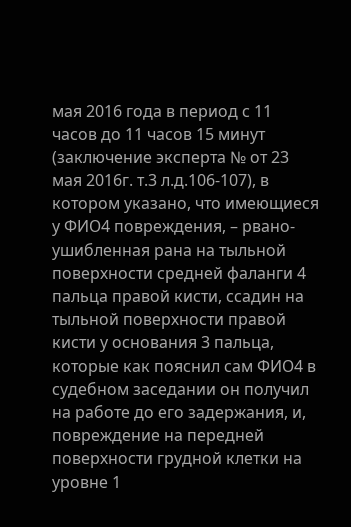мая 2016 года в период с 11 часов до 11 часов 15 минут (заключение эксперта № от 23 мая 2016г. т.3 л.д.106-107), в котором указано, что имеющиеся у ФИО4 повреждения, – рвано-ушибленная рана на тыльной поверхности средней фаланги 4 пальца правой кисти, ссадин на тыльной поверхности правой кисти у основания 3 пальца, которые как пояснил сам ФИО4 в судебном заседании он получил на работе до его задержания, и, повреждение на передней поверхности грудной клетки на уровне 1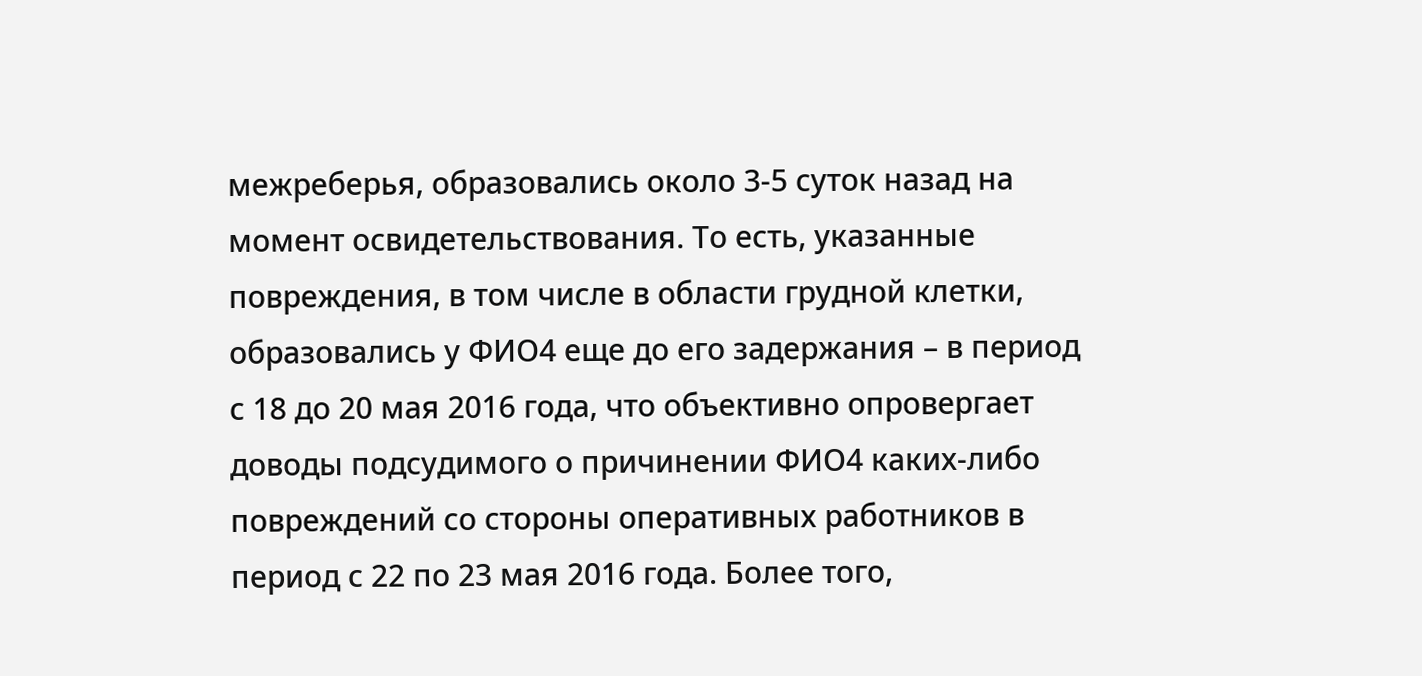межреберья, образовались около 3-5 суток назад на момент освидетельствования. То есть, указанные повреждения, в том числе в области грудной клетки, образовались у ФИО4 еще до его задержания – в период с 18 до 20 мая 2016 года, что объективно опровергает доводы подсудимого о причинении ФИО4 каких-либо повреждений со стороны оперативных работников в период с 22 по 23 мая 2016 года. Более того,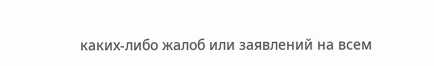каких-либо жалоб или заявлений на всем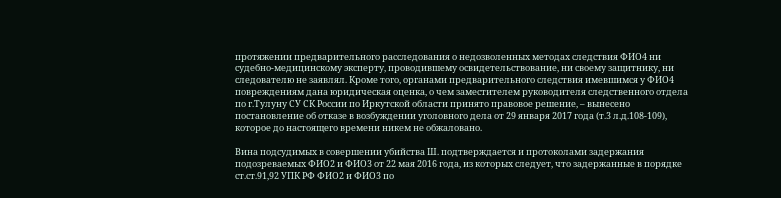протяжении предварительного расследования о недозволенных методах следствия ФИО4 ни судебно-медицинскому эксперту, проводившему освидетельствование, ни своему защитнику, ни следователю не заявлял. Кроме того, органами предварительного следствия имевшимся у ФИО4 повреждениям дана юридическая оценка, о чем заместителем руководителя следственного отдела по г.Тулуну СУ СК России по Иркутской области принято правовое решение, – вынесено постановление об отказе в возбуждении уголовного дела от 29 января 2017 года (т.3 л.д.108-109), которое до настоящего времени никем не обжаловано.

Вина подсудимых в совершении убийства Ш. подтверждается и протоколами задержания подозреваемых ФИО2 и ФИО3 от 22 мая 2016 года, из которых следует, что задержанные в порядке ст.ст.91,92 УПК РФ ФИО2 и ФИО3 по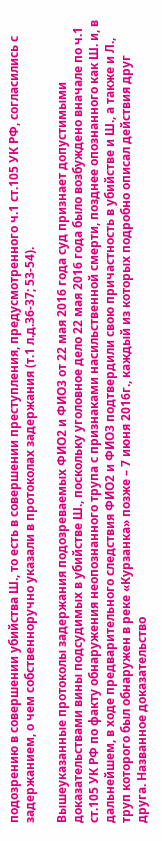подозрению в совершении убийства Ш., то есть в совершении преступления, предусмотренного ч.1 ст.105 УК РФ, согласились с задержанием, о чем собственноручно указали в протоколах задержания (т.1 л.д.36-37; 53-54).

Вышеуказанные протоколы задержания подозреваемых ФИО2 и ФИО3 от 22 мая 2016 года суд признает допустимыми доказательствами вины подсудимых в убийстве Ш., поскольку уголовное дело 22 мая 2016 года было возбуждено вначале по ч.1 ст.105 УК РФ по факту обнаружения неопознанного трупа с признаками насильственной смерти, позднее опознанного как Ш. и, в дальнейшем, в ходе предварительного следствия ФИО2 и ФИО3 подтвердили свою причастность в убийстве и Ш., а также и Л., труп которого был обнаружен в реке «Курзанка» позже – 7 июня 2016г., каждый из которых подробно описал действия друг друга. Названное доказательство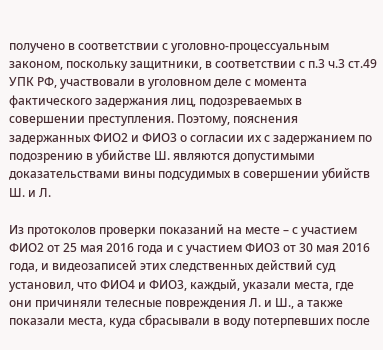получено в соответствии с уголовно-процессуальным законом, поскольку защитники, в соответствии с п.3 ч.3 ст.49 УПК РФ, участвовали в уголовном деле с момента фактического задержания лиц, подозреваемых в совершении преступления. Поэтому, пояснения задержанных ФИО2 и ФИО3 о согласии их с задержанием по подозрению в убийстве Ш. являются допустимыми доказательствами вины подсудимых в совершении убийств Ш. и Л.

Из протоколов проверки показаний на месте – с участием ФИО2 от 25 мая 2016 года и с участием ФИО3 от 30 мая 2016 года, и видеозаписей этих следственных действий суд установил, что ФИО4 и ФИО3, каждый, указали места, где они причиняли телесные повреждения Л. и Ш., а также показали места, куда сбрасывали в воду потерпевших после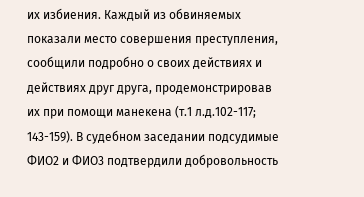их избиения. Каждый из обвиняемых показали место совершения преступления, сообщили подробно о своих действиях и действиях друг друга, продемонстрировав их при помощи манекена (т.1 л.д.102-117; 143-159). В судебном заседании подсудимые ФИО2 и ФИО3 подтвердили добровольность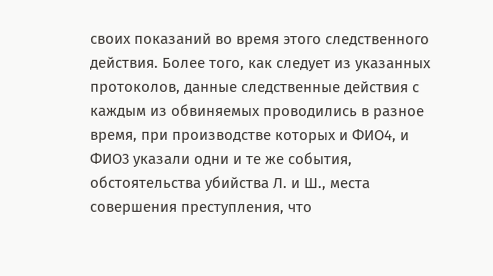своих показаний во время этого следственного действия. Более того, как следует из указанных протоколов, данные следственные действия с каждым из обвиняемых проводились в разное время, при производстве которых и ФИО4, и ФИО3 указали одни и те же события, обстоятельства убийства Л. и Ш., места совершения преступления, что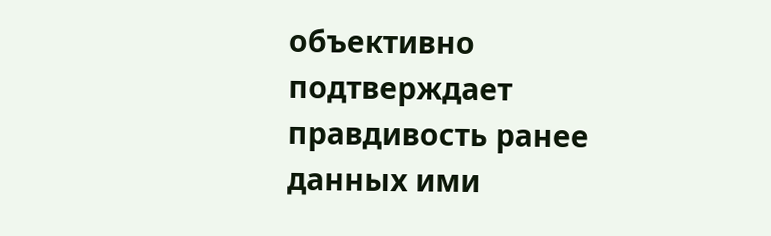объективно подтверждает правдивость ранее данных ими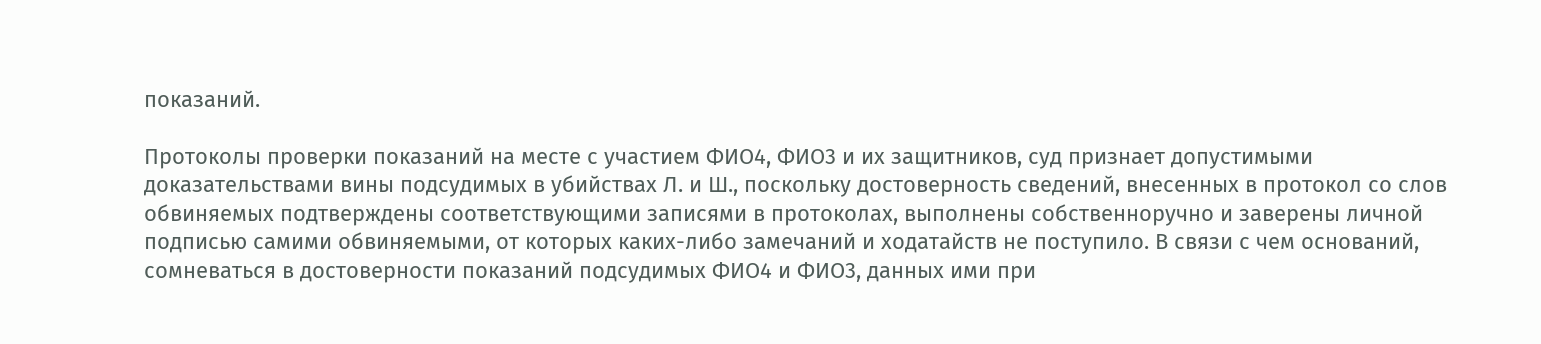показаний.

Протоколы проверки показаний на месте с участием ФИО4, ФИО3 и их защитников, суд признает допустимыми доказательствами вины подсудимых в убийствах Л. и Ш., поскольку достоверность сведений, внесенных в протокол со слов обвиняемых подтверждены соответствующими записями в протоколах, выполнены собственноручно и заверены личной подписью самими обвиняемыми, от которых каких-либо замечаний и ходатайств не поступило. В связи с чем оснований, сомневаться в достоверности показаний подсудимых ФИО4 и ФИО3, данных ими при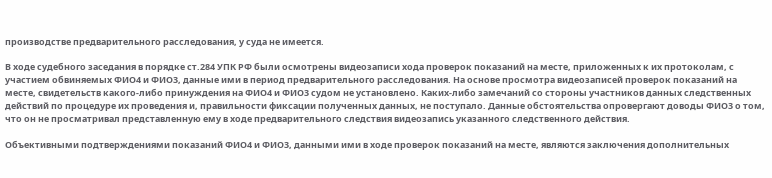производстве предварительного расследования, у суда не имеется.

В ходе судебного заседания в порядке ст.284 УПК РФ были осмотрены видеозаписи хода проверок показаний на месте, приложенных к их протоколам, с участием обвиняемых ФИО4 и ФИО3, данные ими в период предварительного расследования. На основе просмотра видеозаписей проверок показаний на месте, свидетельств какого-либо принуждения на ФИО4 и ФИО3 судом не установлено. Каких-либо замечаний со стороны участников данных следственных действий по процедуре их проведения и, правильности фиксации полученных данных, не поступало. Данные обстоятельства опровергают доводы ФИО3 о том, что он не просматривал представленную ему в ходе предварительного следствия видеозапись указанного следственного действия.

Объективными подтверждениями показаний ФИО4 и ФИО3, данными ими в ходе проверок показаний на месте, являются заключения дополнительных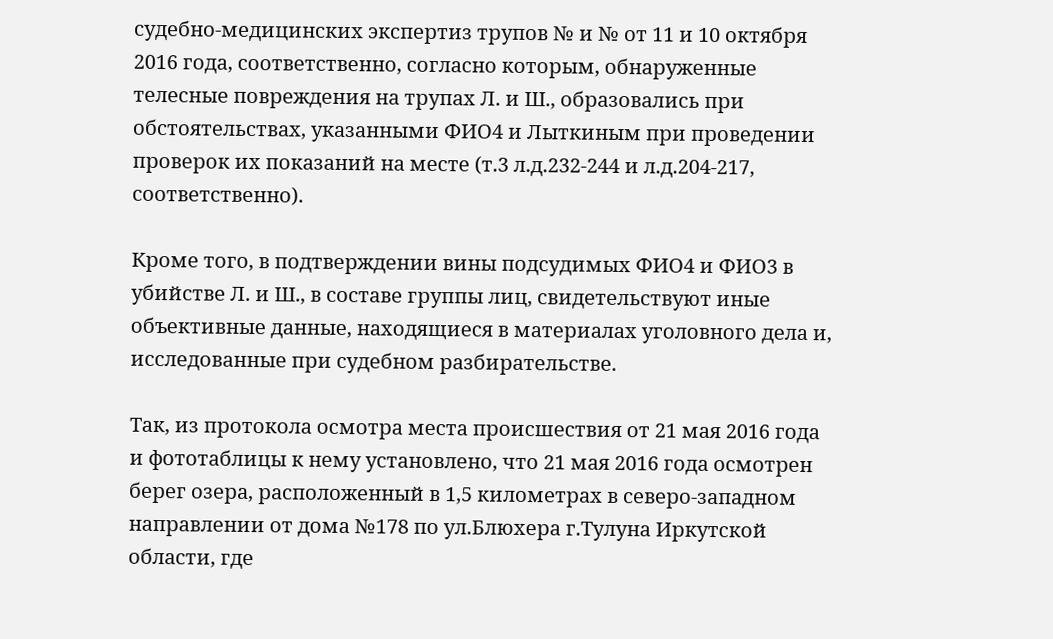судебно-медицинских экспертиз трупов № и № от 11 и 10 октября 2016 года, соответственно, согласно которым, обнаруженные телесные повреждения на трупах Л. и Ш., образовались при обстоятельствах, указанными ФИО4 и Лыткиным при проведении проверок их показаний на месте (т.3 л.д.232-244 и л.д.204-217, соответственно).

Кроме того, в подтверждении вины подсудимых ФИО4 и ФИО3 в убийстве Л. и Ш., в составе группы лиц, свидетельствуют иные объективные данные, находящиеся в материалах уголовного дела и, исследованные при судебном разбирательстве.

Так, из протокола осмотра места происшествия от 21 мая 2016 года и фототаблицы к нему установлено, что 21 мая 2016 года осмотрен берег озера, расположенный в 1,5 километрах в северо-западном направлении от дома №178 по ул.Блюхера г.Тулуна Иркутской области, где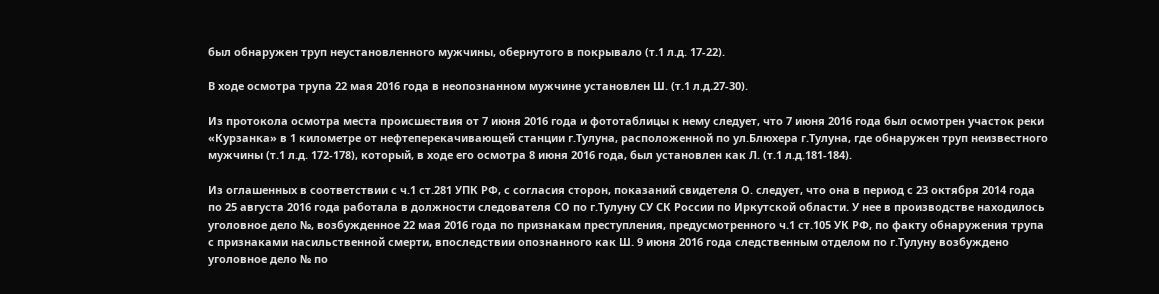был обнаружен труп неустановленного мужчины, обернутого в покрывало (т.1 л.д. 17-22).

В ходе осмотра трупа 22 мая 2016 года в неопознанном мужчине установлен Ш. (т.1 л.д.27-30).

Из протокола осмотра места происшествия от 7 июня 2016 года и фототаблицы к нему следует, что 7 июня 2016 года был осмотрен участок реки «Курзанка» в 1 километре от нефтеперекачивающей станции г.Тулуна, расположенной по ул.Блюхера г.Тулуна, где обнаружен труп неизвестного мужчины (т.1 л.д. 172-178), который, в ходе его осмотра 8 июня 2016 года, был установлен как Л. (т.1 л.д.181-184).

Из оглашенных в соответствии с ч.1 ст.281 УПК РФ, с согласия сторон, показаний свидетеля О. следует, что она в период с 23 октября 2014 года по 25 августа 2016 года работала в должности следователя СО по г.Тулуну СУ СК России по Иркутской области. У нее в производстве находилось уголовное дело №, возбужденное 22 мая 2016 года по признакам преступления, предусмотренного ч.1 ст.105 УК РФ, по факту обнаружения трупа с признаками насильственной смерти, впоследствии опознанного как Ш. 9 июня 2016 года следственным отделом по г.Тулуну возбуждено уголовное дело № по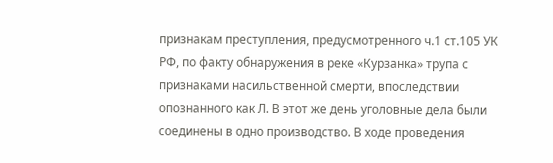признакам преступления, предусмотренного ч.1 ст.105 УК РФ, по факту обнаружения в реке «Курзанка» трупа с признаками насильственной смерти, впоследствии опознанного как Л. В этот же день уголовные дела были соединены в одно производство. В ходе проведения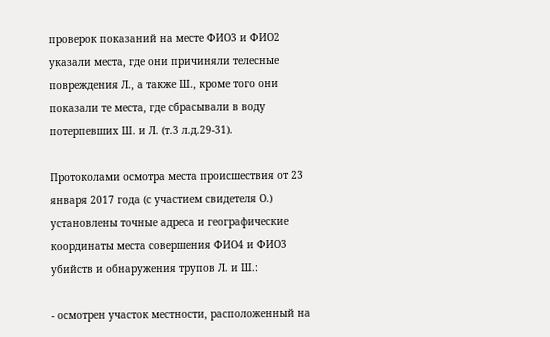проверок показаний на месте ФИО3 и ФИО2 указали места, где они причиняли телесные повреждения Л., а также Ш., кроме того они показали те места, где сбрасывали в воду потерпевших Ш. и Л. (т.3 л.д.29-31).

Протоколами осмотра места происшествия от 23 января 2017 года (с участием свидетеля О.) установлены точные адреса и географические координаты места совершения ФИО4 и ФИО3 убийств и обнаружения трупов Л. и Ш.:

- осмотрен участок местности, расположенный на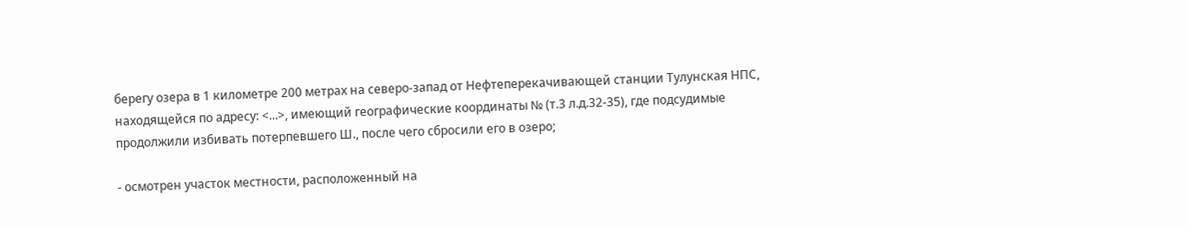берегу озера в 1 километре 200 метрах на северо-запад от Нефтеперекачивающей станции Тулунская НПС, находящейся по адресу: <...>, имеющий географические координаты № (т.3 л.д.32-35), где подсудимые продолжили избивать потерпевшего Ш., после чего сбросили его в озеро;

- осмотрен участок местности, расположенный на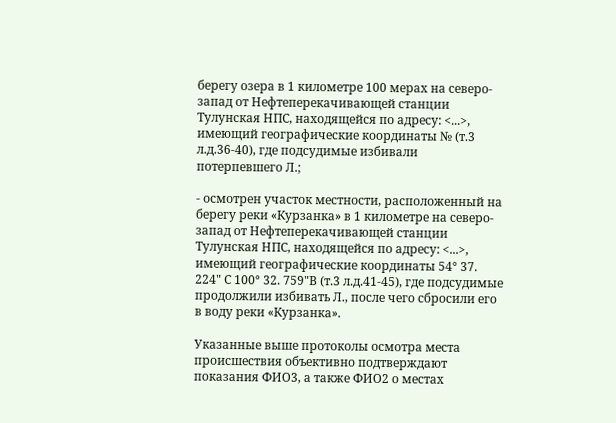берегу озера в 1 километре 100 мерах на северо-запад от Нефтеперекачивающей станции Тулунская НПС, находящейся по адресу: <...>, имеющий географические координаты № (т.3 л.д.36-40), где подсудимые избивали потерпевшего Л.;

- осмотрен участок местности, расположенный на берегу реки «Курзанка» в 1 километре на северо-запад от Нефтеперекачивающей станции Тулунская НПС, находящейся по адресу: <...>, имеющий географические координаты 54° 37. 224" С 100° 32. 759"В (т.3 л.д.41-45), где подсудимые продолжили избивать Л., после чего сбросили его в воду реки «Курзанка».

Указанные выше протоколы осмотра места происшествия объективно подтверждают показания ФИО3, а также ФИО2 о местах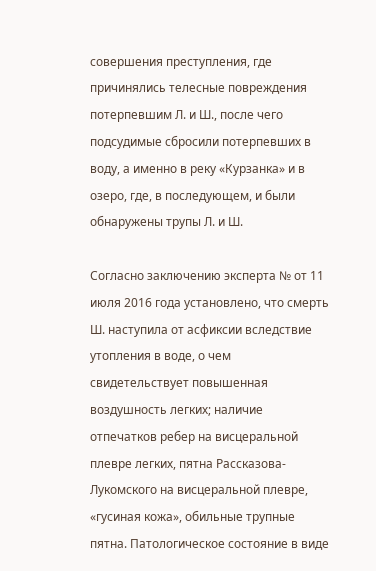совершения преступления, где причинялись телесные повреждения потерпевшим Л. и Ш., после чего подсудимые сбросили потерпевших в воду, а именно в реку «Курзанка» и в озеро, где, в последующем, и были обнаружены трупы Л. и Ш.

Согласно заключению эксперта № от 11 июля 2016 года установлено, что смерть Ш. наступила от асфиксии вследствие утопления в воде, о чем свидетельствует повышенная воздушность легких; наличие отпечатков ребер на висцеральной плевре легких, пятна Рассказова-Лукомского на висцеральной плевре, «гусиная кожа», обильные трупные пятна. Патологическое состояние в виде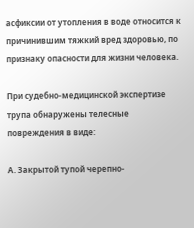асфиксии от утопления в воде относится к причинившим тяжкий вред здоровью, по признаку опасности для жизни человека.

При судебно-медицинской экспертизе трупа обнаружены телесные повреждения в виде:

А. Закрытой тупой черепно-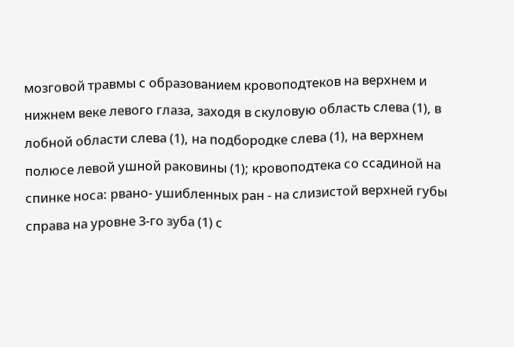мозговой травмы с образованием кровоподтеков на верхнем и нижнем веке левого глаза, заходя в скуловую область слева (1), в лобной области слева (1), на подбородке слева (1), на верхнем полюсе левой ушной раковины (1); кровоподтека со ссадиной на спинке носа: рвано- ушибленных ран - на слизистой верхней губы справа на уровне 3-го зуба (1) с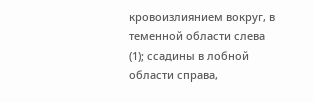кровоизлиянием вокруг, в теменной области слева (1); ссадины в лобной области справа,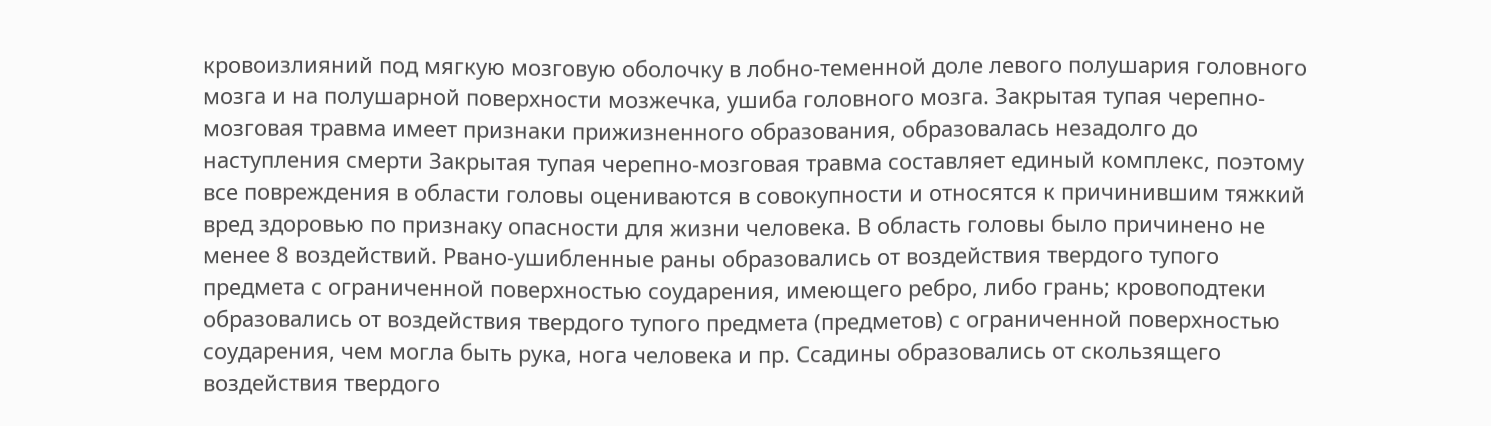кровоизлияний под мягкую мозговую оболочку в лобно-теменной доле левого полушария головного мозга и на полушарной поверхности мозжечка, ушиба головного мозга. Закрытая тупая черепно-мозговая травма имеет признаки прижизненного образования, образовалась незадолго до наступления смерти Закрытая тупая черепно-мозговая травма составляет единый комплекс, поэтому все повреждения в области головы оцениваются в совокупности и относятся к причинившим тяжкий вред здоровью по признаку опасности для жизни человека. В область головы было причинено не менее 8 воздействий. Рвано-ушибленные раны образовались от воздействия твердого тупого предмета с ограниченной поверхностью соударения, имеющего ребро, либо грань; кровоподтеки образовались от воздействия твердого тупого предмета (предметов) с ограниченной поверхностью соударения, чем могла быть рука, нога человека и пр. Ссадины образовались от скользящего воздействия твердого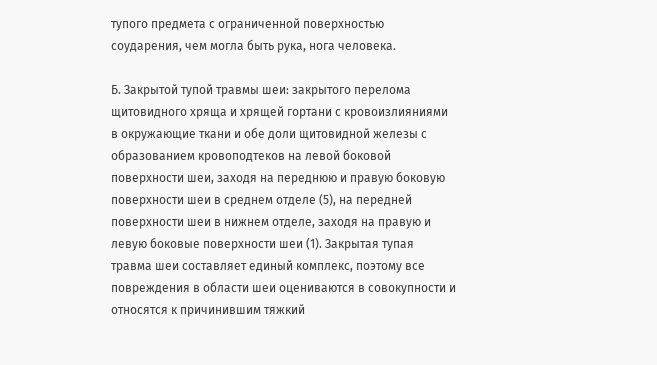тупого предмета с ограниченной поверхностью соударения, чем могла быть рука, нога человека.

Б. Закрытой тупой травмы шеи: закрытого перелома щитовидного хряща и хрящей гортани с кровоизлияниями в окружающие ткани и обе доли щитовидной железы с образованием кровоподтеков на левой боковой поверхности шеи, заходя на переднюю и правую боковую поверхности шеи в среднем отделе (5), на передней поверхности шеи в нижнем отделе, заходя на правую и левую боковые поверхности шеи (1). Закрытая тупая травма шеи составляет единый комплекс, поэтому все повреждения в области шеи оцениваются в совокупности и относятся к причинившим тяжкий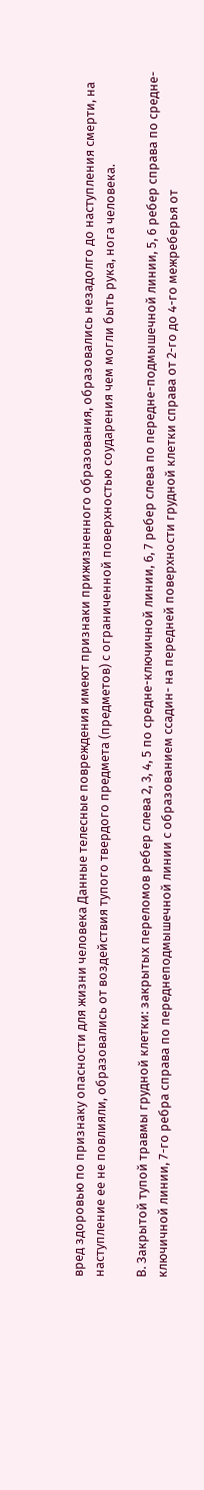вред здоровью по признаку опасности для жизни человека Данные телесные повреждения имеют признаки прижизненного образования, образовались незадолго до наступления смерти, на наступление ее не повлияли, образовались от воздействия тупого твердого предмета (предметов) с ограниченной поверхностью соударения чем могли быть рука, нога человека.

В. Закрытой тупой травмы грудной клетки: закрытых переломов ребер слева 2, 3, 4, 5 по средне-ключичной линии, 6, 7 ребер слева по передне-подмышечной линии, 5, 6 ребер справа по средне-ключичной линии, 7-го ребра справа по переднеподмышечной линии с образованием ссадин- на передней поверхности грудной клетки справа от 2-го до 4-го межреберья от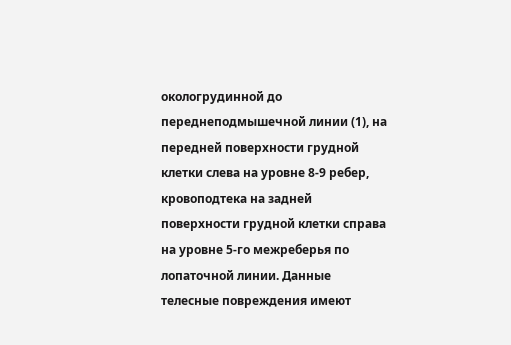окологрудинной до переднеподмышечной линии (1), на передней поверхности грудной клетки слева на уровне 8-9 ребер, кровоподтека на задней поверхности грудной клетки справа на уровне 5-го межреберья по лопаточной линии. Данные телесные повреждения имеют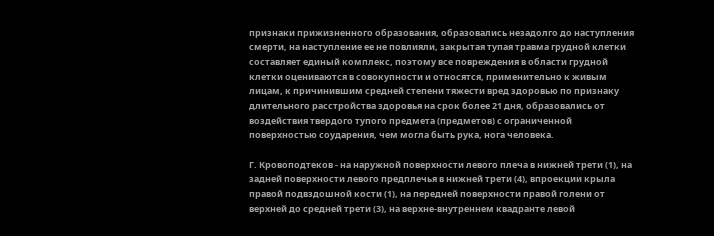признаки прижизненного образования, образовались незадолго до наступления смерти, на наступление ее не повлияли, закрытая тупая травма грудной клетки составляет единый комплекс, поэтому все повреждения в области грудной клетки оцениваются в совокупности и относятся, применительно к живым лицам, к причинившим средней степени тяжести вред здоровью по признаку длительного расстройства здоровья на срок более 21 дня, образовались от воздействия твердого тупого предмета (предметов) с ограниченной поверхностью соударения, чем могла быть рука, нога человека.

Г. Кровоподтеков - на наружной поверхности левого плеча в нижней трети (1), на задней поверхности левого предплечья в нижней трети (4), впроекции крыла правой подвздошной кости (1), на передней поверхности правой голени от верхней до средней трети (3), на верхне-внутреннем квадранте левой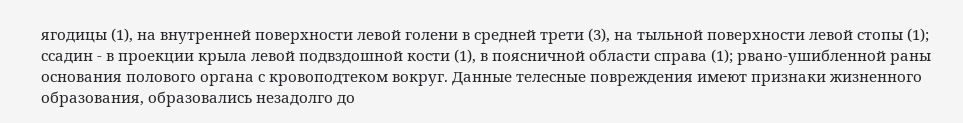ягодицы (1), на внутренней поверхности левой голени в средней трети (3), на тыльной поверхности левой стопы (1); ссадин - в проекции крыла левой подвздошной кости (1), в поясничной области справа (1); рвано-ушибленной раны основания полового органа с кровоподтеком вокруг. Данные телесные повреждения имеют признаки жизненного образования, образовались незадолго до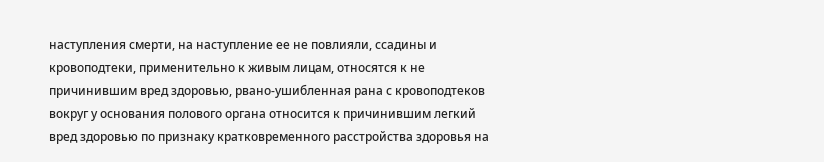наступления смерти, на наступление ее не повлияли, ссадины и кровоподтеки, применительно к живым лицам, относятся к не причинившим вред здоровью, рвано-ушибленная рана с кровоподтеков вокруг у основания полового органа относится к причинившим легкий вред здоровью по признаку кратковременного расстройства здоровья на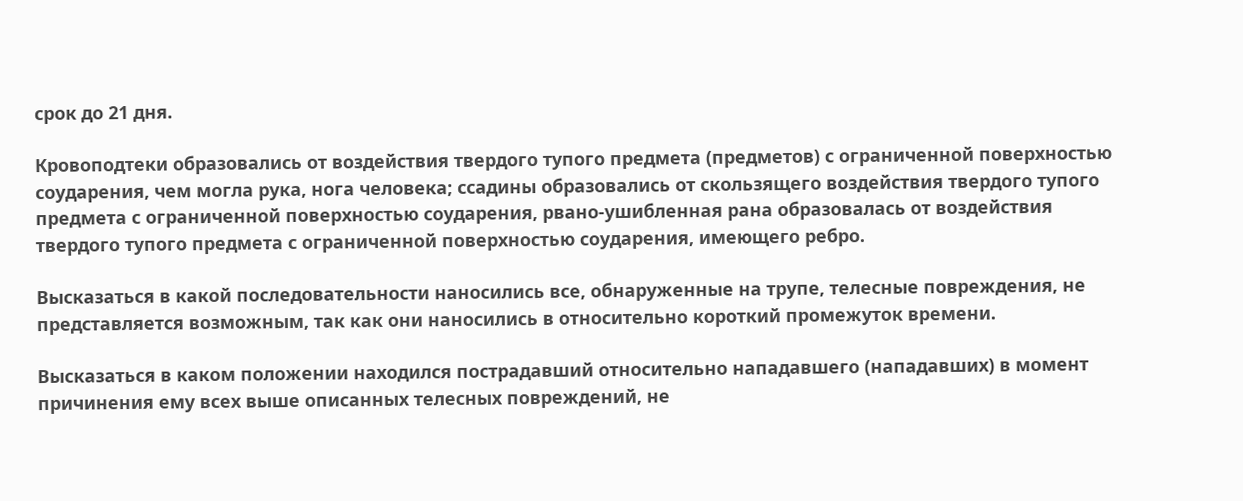срок до 21 дня.

Кровоподтеки образовались от воздействия твердого тупого предмета (предметов) с ограниченной поверхностью соударения, чем могла рука, нога человека; ссадины образовались от скользящего воздействия твердого тупого предмета с ограниченной поверхностью соударения, рвано-ушибленная рана образовалась от воздействия твердого тупого предмета с ограниченной поверхностью соударения, имеющего ребро.

Высказаться в какой последовательности наносились все, обнаруженные на трупе, телесные повреждения, не представляется возможным, так как они наносились в относительно короткий промежуток времени.

Высказаться в каком положении находился пострадавший относительно нападавшего (нападавших) в момент причинения ему всех выше описанных телесных повреждений, не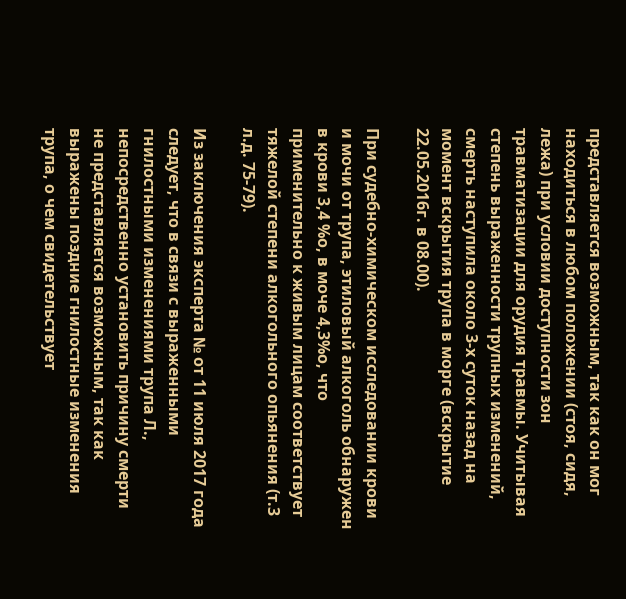представляется возможным, так как он мог находиться в любом положении (стоя, сидя, лежа) при условии доступности зон травматизации для орудия травмы. Учитывая степень выраженности трупных изменений, смерть наступила около 3-х суток назад на момент вскрытия трупа в морге (вскрытие 22.05.2016г. в 08.00).

При судебно-химическом исследовании крови и мочи от трупа, этиловый алкоголь обнаружен в крови 3,4 %о, в моче 4,3%о, что применительно к живым лицам соответствует тяжелой степени алкогольного опьянения (т.3 л.д. 75-79).

Из заключения эксперта № от 11 июля 2017 года следует, что в связи с выраженными гнилостными изменениями трупа Л., непосредственно установить причину смерти не представляется возможным, так как выражены поздние гнилостные изменения трупа, о чем свидетельствует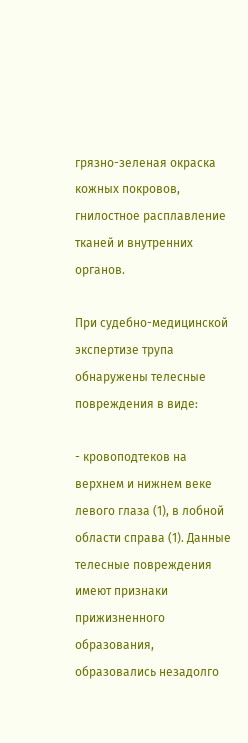грязно-зеленая окраска кожных покровов, гнилостное расплавление тканей и внутренних органов.

При судебно-медицинской экспертизе трупа обнаружены телесные повреждения в виде:

- кровоподтеков на верхнем и нижнем веке левого глаза (1), в лобной области справа (1). Данные телесные повреждения имеют признаки прижизненного образования, образовались незадолго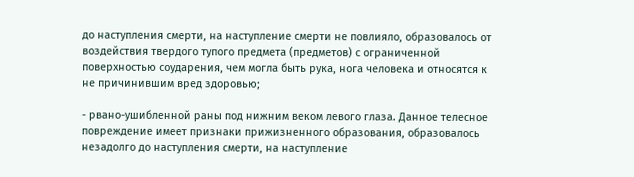до наступления смерти, на наступление смерти не повлияло, образовалось от воздействия твердого тупого предмета (предметов) с ограниченной поверхностью соударения, чем могла быть рука, нога человека и относятся к не причинившим вред здоровью;

- рвано-ушибленной раны под нижним веком левого глаза. Данное телесное повреждение имеет признаки прижизненного образования, образовалось незадолго до наступления смерти, на наступление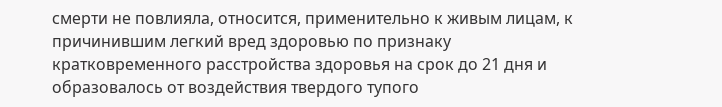смерти не повлияла, относится, применительно к живым лицам, к причинившим легкий вред здоровью по признаку кратковременного расстройства здоровья на срок до 21 дня и образовалось от воздействия твердого тупого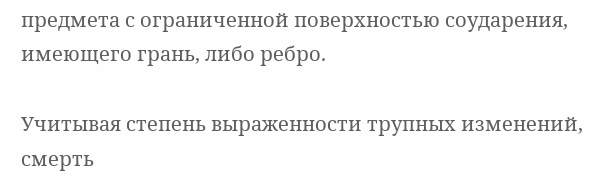предмета с ограниченной поверхностью соударения, имеющего грань, либо ребро.

Учитывая степень выраженности трупных изменений, смерть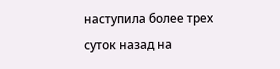наступила более трех суток назад на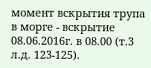момент вскрытия трупа в морге - вскрытие 08.06.2016г. в 08.00 (т.3 л.д. 123-125).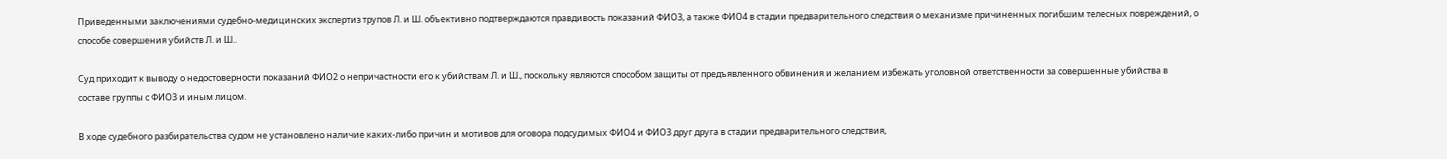Приведенными заключениями судебно-медицинских экспертиз трупов Л. и Ш. объективно подтверждаются правдивость показаний ФИО3, а также ФИО4 в стадии предварительного следствия о механизме причиненных погибшим телесных повреждений, о способе совершения убийств Л. и Ш..

Суд приходит к выводу о недостоверности показаний ФИО2 о непричастности его к убийствам Л. и Ш., поскольку являются способом защиты от предъявленного обвинения и желанием избежать уголовной ответственности за совершенные убийства в составе группы с ФИО3 и иным лицом.

В ходе судебного разбирательства судом не установлено наличие каких-либо причин и мотивов для оговора подсудимых ФИО4 и ФИО3 друг друга в стадии предварительного следствия,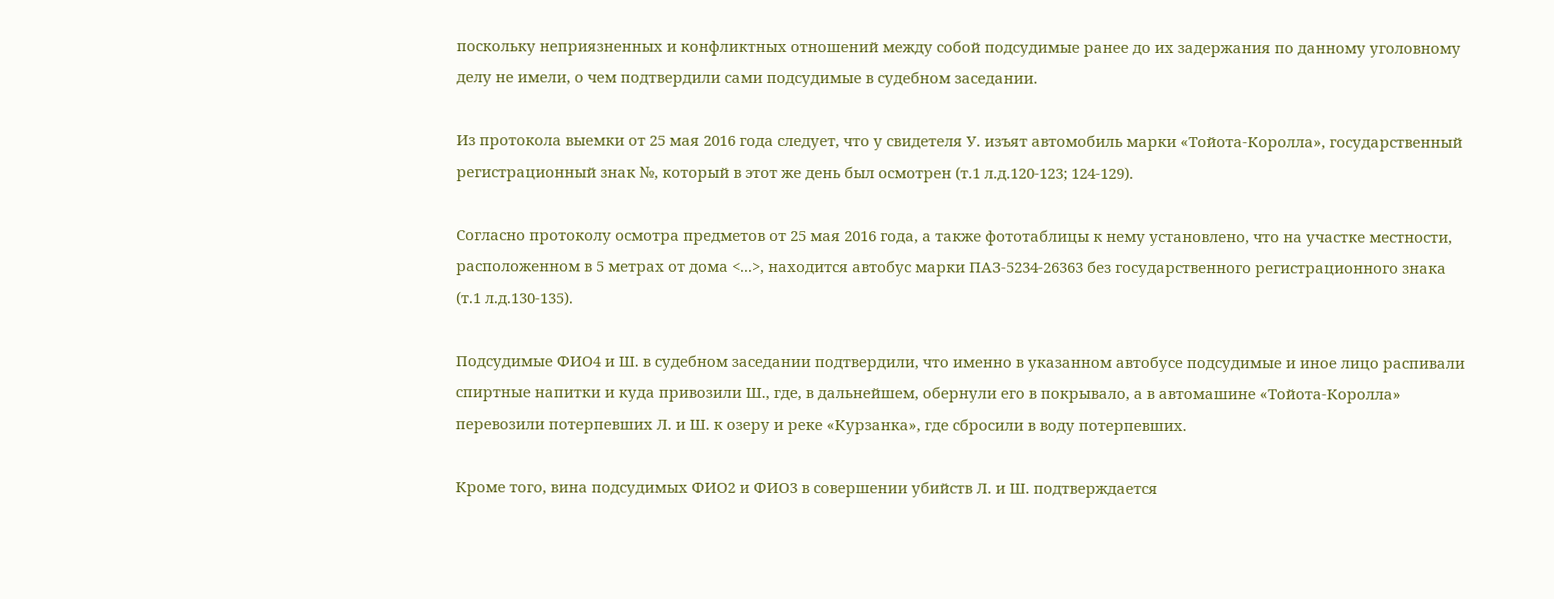поскольку неприязненных и конфликтных отношений между собой подсудимые ранее до их задержания по данному уголовному делу не имели, о чем подтвердили сами подсудимые в судебном заседании.

Из протокола выемки от 25 мая 2016 года следует, что у свидетеля У. изъят автомобиль марки «Тойота-Королла», государственный регистрационный знак №, который в этот же день был осмотрен (т.1 л.д.120-123; 124-129).

Согласно протоколу осмотра предметов от 25 мая 2016 года, а также фототаблицы к нему установлено, что на участке местности, расположенном в 5 метрах от дома <...>, находится автобус марки ПАЗ-5234-26363 без государственного регистрационного знака (т.1 л.д.130-135).

Подсудимые ФИО4 и Ш. в судебном заседании подтвердили, что именно в указанном автобусе подсудимые и иное лицо распивали спиртные напитки и куда привозили Ш., где, в дальнейшем, обернули его в покрывало, а в автомашине «Тойота-Королла» перевозили потерпевших Л. и Ш. к озеру и реке «Курзанка», где сбросили в воду потерпевших.

Кроме того, вина подсудимых ФИО2 и ФИО3 в совершении убийств Л. и Ш. подтверждается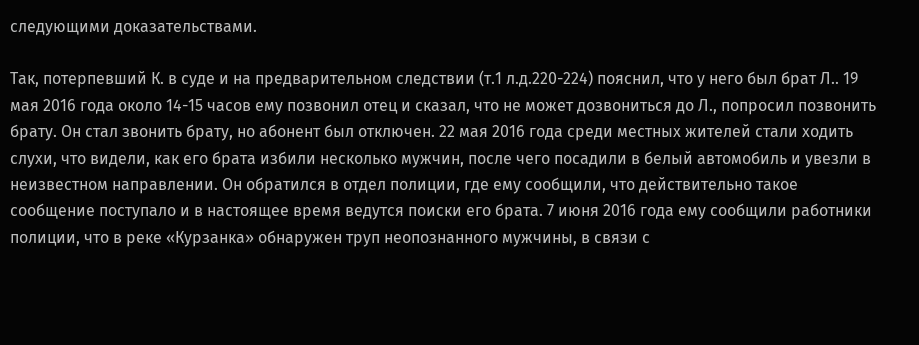следующими доказательствами.

Так, потерпевший К. в суде и на предварительном следствии (т.1 л.д.220-224) пояснил, что у него был брат Л.. 19 мая 2016 года около 14-15 часов ему позвонил отец и сказал, что не может дозвониться до Л., попросил позвонить брату. Он стал звонить брату, но абонент был отключен. 22 мая 2016 года среди местных жителей стали ходить слухи, что видели, как его брата избили несколько мужчин, после чего посадили в белый автомобиль и увезли в неизвестном направлении. Он обратился в отдел полиции, где ему сообщили, что действительно такое сообщение поступало и в настоящее время ведутся поиски его брата. 7 июня 2016 года ему сообщили работники полиции, что в реке «Курзанка» обнаружен труп неопознанного мужчины, в связи с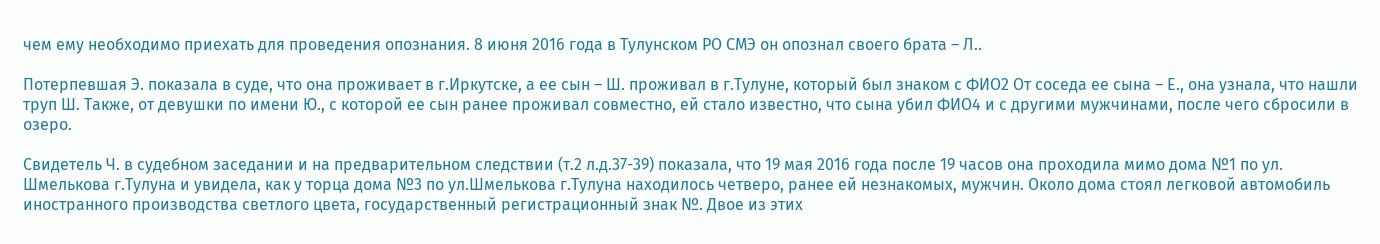чем ему необходимо приехать для проведения опознания. 8 июня 2016 года в Тулунском РО СМЭ он опознал своего брата – Л..

Потерпевшая Э. показала в суде, что она проживает в г.Иркутске, а ее сын – Ш. проживал в г.Тулуне, который был знаком с ФИО2 От соседа ее сына – Е., она узнала, что нашли труп Ш. Также, от девушки по имени Ю., с которой ее сын ранее проживал совместно, ей стало известно, что сына убил ФИО4 и с другими мужчинами, после чего сбросили в озеро.

Свидетель Ч. в судебном заседании и на предварительном следствии (т.2 л.д.37-39) показала, что 19 мая 2016 года после 19 часов она проходила мимо дома №1 по ул. Шмелькова г.Тулуна и увидела, как у торца дома №3 по ул.Шмелькова г.Тулуна находилось четверо, ранее ей незнакомых, мужчин. Около дома стоял легковой автомобиль иностранного производства светлого цвета, государственный регистрационный знак №. Двое из этих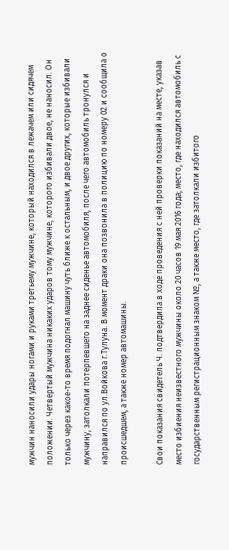мужчин наносили удары ногами и руками третьему мужчине, который находился в лежачем или сидячем положении. Четвертый мужчина никаких ударов тому мужчине, которого избивали двое, не наносил. Он только через какое-то время подогнал машину чуть ближе к остальным, и двое других, которые избивали мужчину, затолкали потерпевшего на заднее сиденье автомобиля, после чего автомобиль тронулся и направился по ул.Войкова г.Тулуна. В момент драки она позвонила в полицию по номеру 02 и сообщила о происшедшем, а также номер автомашины.

Свои показания свидетель Ч. подтвердила в ходе проведения с ней проверки показаний на месте, указав место избиения неизвестного мужчины около 20 часов 19 мая 2016 года; место, где находился автомобиль с государственным регистрационным знаком №, а также место, где затолкали избитого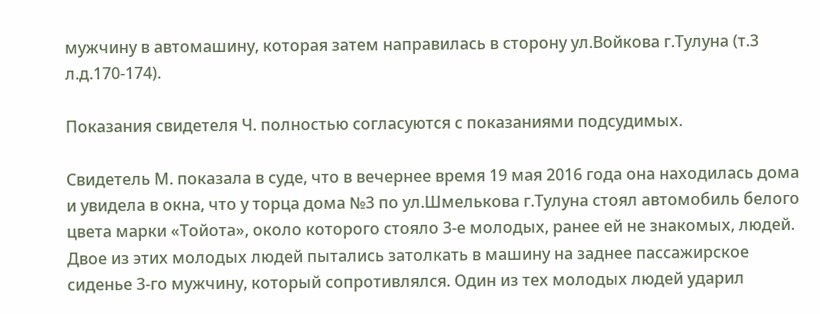мужчину в автомашину, которая затем направилась в сторону ул.Войкова г.Тулуна (т.3 л.д.170-174).

Показания свидетеля Ч. полностью согласуются с показаниями подсудимых.

Свидетель М. показала в суде, что в вечернее время 19 мая 2016 года она находилась дома и увидела в окна, что у торца дома №3 по ул.Шмелькова г.Тулуна стоял автомобиль белого цвета марки «Тойота», около которого стояло 3-е молодых, ранее ей не знакомых, людей. Двое из этих молодых людей пытались затолкать в машину на заднее пассажирское сиденье 3-го мужчину, который сопротивлялся. Один из тех молодых людей ударил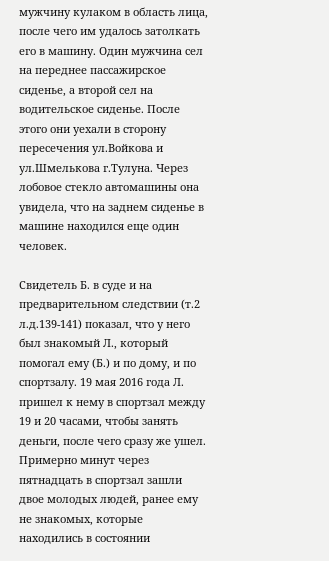мужчину кулаком в область лица, после чего им удалось затолкать его в машину. Один мужчина сел на переднее пассажирское сиденье, а второй сел на водительское сиденье. После этого они уехали в сторону пересечения ул.Войкова и ул.Шмелькова г.Тулуна. Через лобовое стекло автомашины она увидела, что на заднем сиденье в машине находился еще один человек.

Свидетель Б. в суде и на предварительном следствии (т.2 л.д.139-141) показал, что у него был знакомый Л., который помогал ему (Б.) и по дому, и по спортзалу. 19 мая 2016 года Л. пришел к нему в спортзал между 19 и 20 часами, чтобы занять деньги, после чего сразу же ушел. Примерно минут через пятнадцать в спортзал зашли двое молодых людей, ранее ему не знакомых, которые находились в состоянии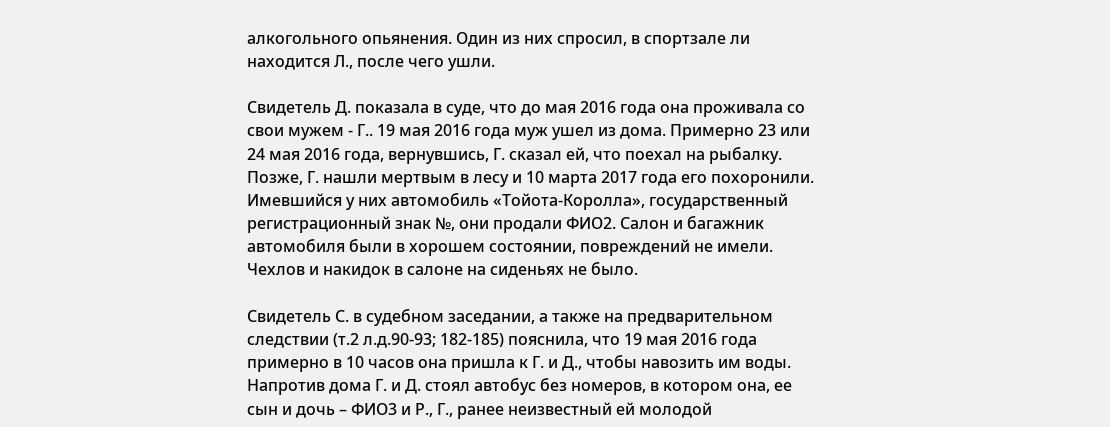алкогольного опьянения. Один из них спросил, в спортзале ли находится Л., после чего ушли.

Свидетель Д. показала в суде, что до мая 2016 года она проживала со свои мужем - Г.. 19 мая 2016 года муж ушел из дома. Примерно 23 или 24 мая 2016 года, вернувшись, Г. сказал ей, что поехал на рыбалку. Позже, Г. нашли мертвым в лесу и 10 марта 2017 года его похоронили. Имевшийся у них автомобиль «Тойота-Королла», государственный регистрационный знак №, они продали ФИО2. Салон и багажник автомобиля были в хорошем состоянии, повреждений не имели. Чехлов и накидок в салоне на сиденьях не было.

Свидетель С. в судебном заседании, а также на предварительном следствии (т.2 л.д.90-93; 182-185) пояснила, что 19 мая 2016 года примерно в 10 часов она пришла к Г. и Д., чтобы навозить им воды. Напротив дома Г. и Д. стоял автобус без номеров, в котором она, ее сын и дочь – ФИО3 и Р., Г., ранее неизвестный ей молодой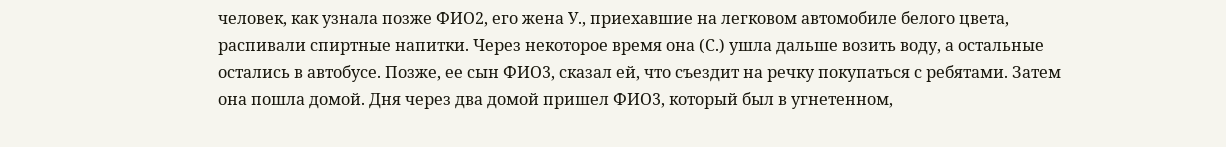человек, как узнала позже ФИО2, его жена У., приехавшие на легковом автомобиле белого цвета, распивали спиртные напитки. Через некоторое время она (С.) ушла дальше возить воду, а остальные остались в автобусе. Позже, ее сын ФИО3, сказал ей, что съездит на речку покупаться с ребятами. Затем она пошла домой. Дня через два домой пришел ФИО3, который был в угнетенном,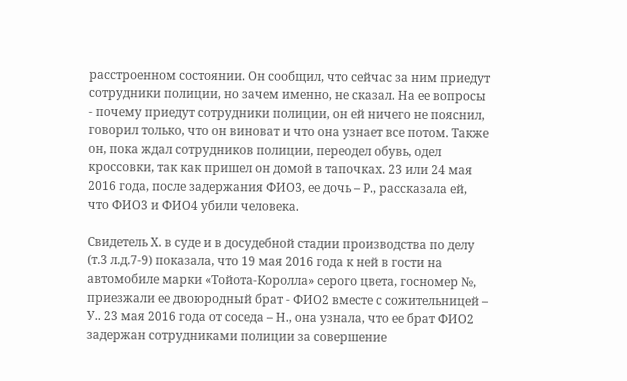расстроенном состоянии. Он сообщил, что сейчас за ним приедут сотрудники полиции, но зачем именно, не сказал. На ее вопросы - почему приедут сотрудники полиции, он ей ничего не пояснил, говорил только, что он виноват и что она узнает все потом. Также он, пока ждал сотрудников полиции, переодел обувь, одел кроссовки, так как пришел он домой в тапочках. 23 или 24 мая 2016 года, после задержания ФИО3, ее дочь – Р., рассказала ей, что ФИО3 и ФИО4 убили человека.

Свидетель Х. в суде и в досудебной стадии производства по делу (т.3 л.д.7-9) показала, что 19 мая 2016 года к ней в гости на автомобиле марки «Тойота-Королла» серого цвета, госномер №, приезжали ее двоюродный брат - ФИО2 вместе с сожительницей – У.. 23 мая 2016 года от соседа – Н., она узнала, что ее брат ФИО2 задержан сотрудниками полиции за совершение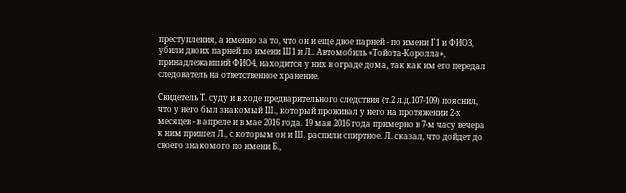преступления, а именно за то, что он и еще двое парней - по имени Г1 и ФИО3, убили двоих парней по имени Ш1 и Л.. Автомобиль «Тойота-Королла», принадлежавший ФИО4, находится у них в ограде дома, так как им его передал следователь на ответственное хранение.

Свидетель Т. суду и в ходе предварительного следствия (т.2 л.д.107-109) пояснил, что у него был знакомый Ш., который проживал у него на протяжении 2-х месяцев - в апреле и в мае 2016 года. 19 мая 2016 года примерно в 7-м часу вечера к ним пришел Л., с которым он и Ш. распили спиртное. Л. сказал, что дойдет до своего знакомого по имени Б.,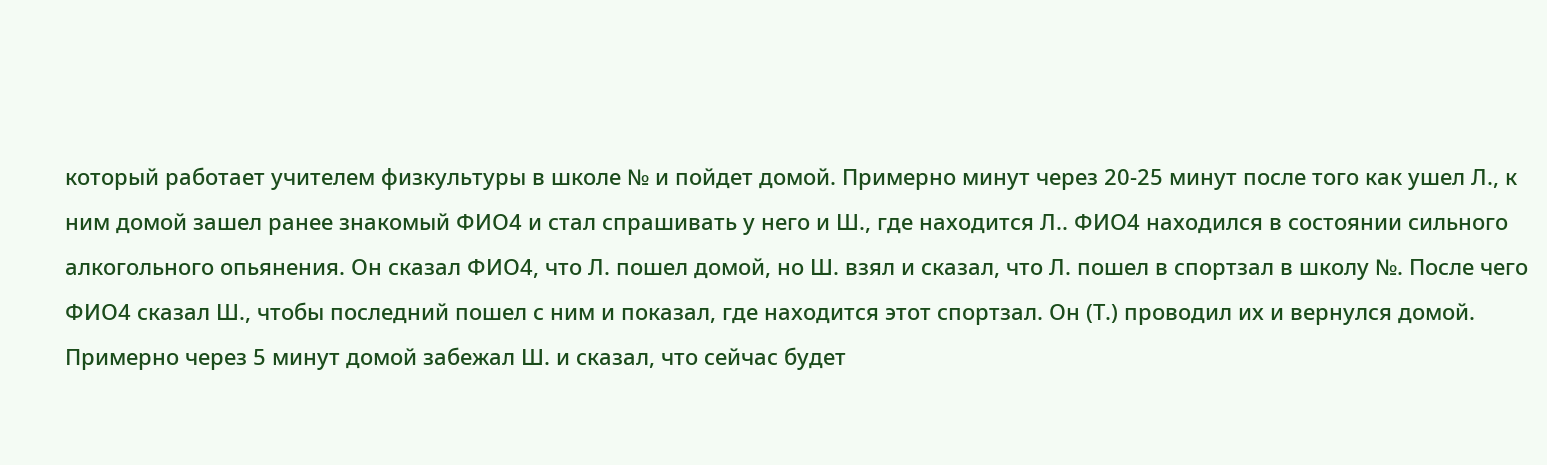который работает учителем физкультуры в школе № и пойдет домой. Примерно минут через 20-25 минут после того как ушел Л., к ним домой зашел ранее знакомый ФИО4 и стал спрашивать у него и Ш., где находится Л.. ФИО4 находился в состоянии сильного алкогольного опьянения. Он сказал ФИО4, что Л. пошел домой, но Ш. взял и сказал, что Л. пошел в спортзал в школу №. После чего ФИО4 сказал Ш., чтобы последний пошел с ним и показал, где находится этот спортзал. Он (Т.) проводил их и вернулся домой. Примерно через 5 минут домой забежал Ш. и сказал, что сейчас будет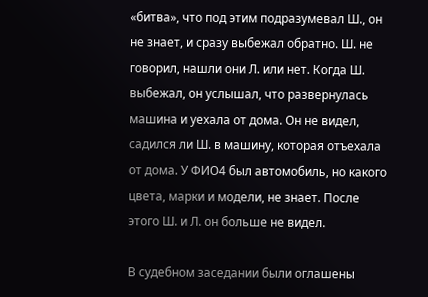«битва», что под этим подразумевал Ш., он не знает, и сразу выбежал обратно. Ш. не говорил, нашли они Л. или нет. Когда Ш. выбежал, он услышал, что развернулась машина и уехала от дома. Он не видел, садился ли Ш. в машину, которая отъехала от дома. У ФИО4 был автомобиль, но какого цвета, марки и модели, не знает. После этого Ш. и Л. он больше не видел.

В судебном заседании были оглашены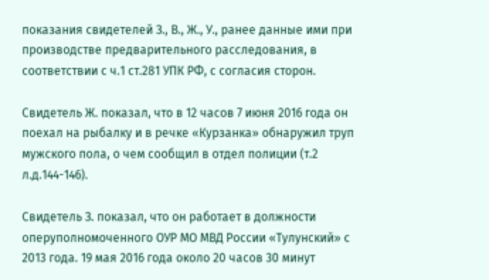показания свидетелей З., В., Ж., У., ранее данные ими при производстве предварительного расследования, в соответствии с ч.1 ст.281 УПК РФ, с согласия сторон.

Свидетель Ж. показал, что в 12 часов 7 июня 2016 года он поехал на рыбалку и в речке «Курзанка» обнаружил труп мужского пола, о чем сообщил в отдел полиции (т.2 л.д.144-146).

Свидетель З. показал, что он работает в должности оперуполномоченного ОУР МО МВД России «Тулунский» с 2013 года. 19 мая 2016 года около 20 часов 30 минут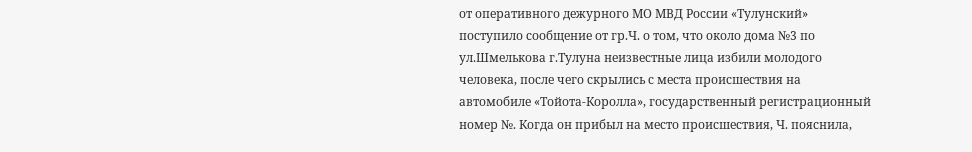от оперативного дежурного МО МВД России «Тулунский» поступило сообщение от гр.Ч. о том, что около дома №3 по ул.Шмелькова г.Тулуна неизвестные лица избили молодого человека, после чего скрылись с места происшествия на автомобиле «Тойота-Королла», государственный регистрационный номер №. Когда он прибыл на место происшествия, Ч. пояснила,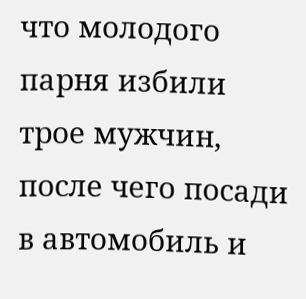что молодого парня избили трое мужчин, после чего посади в автомобиль и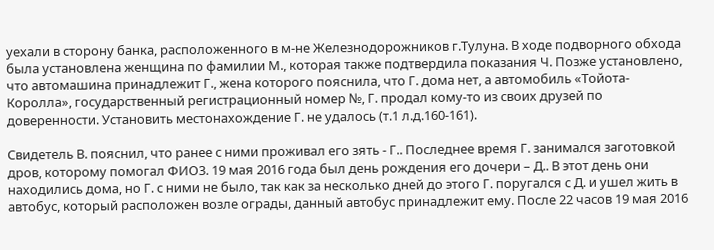уехали в сторону банка, расположенного в м-не Железнодорожников г.Тулуна. В ходе подворного обхода была установлена женщина по фамилии М., которая также подтвердила показания Ч. Позже установлено, что автомашина принадлежит Г., жена которого пояснила, что Г. дома нет, а автомобиль «Тойота-Королла», государственный регистрационный номер №, Г. продал кому-то из своих друзей по доверенности. Установить местонахождение Г. не удалось (т.1 л.д.160-161).

Свидетель В. пояснил, что ранее с ними проживал его зять - Г.. Последнее время Г. занимался заготовкой дров, которому помогал ФИО3. 19 мая 2016 года был день рождения его дочери – Д.. В этот день они находились дома, но Г. с ними не было, так как за несколько дней до этого Г. поругался с Д. и ушел жить в автобус, который расположен возле ограды, данный автобус принадлежит ему. После 22 часов 19 мая 2016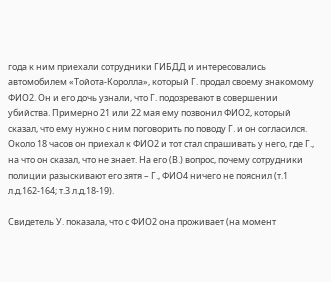года к ним приехали сотрудники ГИБДД и интересовались автомобилем «Тойота-Королла», который Г. продал своему знакомому ФИО2. Он и его дочь узнали, что Г. подозревают в совершении убийства. Примерно 21 или 22 мая ему позвонил ФИО2, который сказал, что ему нужно с ним поговорить по поводу Г. и он согласился. Около 18 часов он приехал к ФИО2 и тот стал спрашивать у него, где Г., на что он сказал, что не знает. На его (В.) вопрос, почему сотрудники полиции разыскивают его зятя – Г., ФИО4 ничего не пояснил (т.1 л.д.162-164; т.3 л.д.18-19).

Свидетель У. показала, что с ФИО2 она проживает (на момент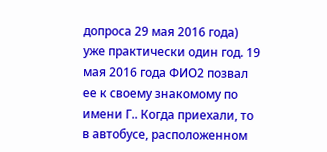допроса 29 мая 2016 года) уже практически один год. 19 мая 2016 года ФИО2 позвал ее к своему знакомому по имени Г.. Когда приехали, то в автобусе, расположенном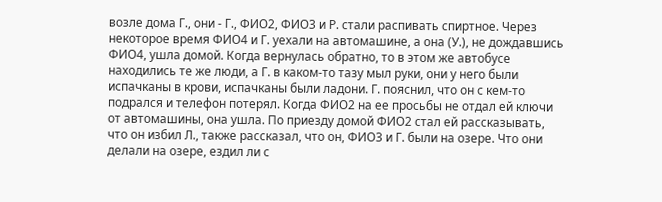возле дома Г., они - Г., ФИО2, ФИО3 и Р. стали распивать спиртное. Через некоторое время ФИО4 и Г. уехали на автомашине, а она (У.), не дождавшись ФИО4, ушла домой. Когда вернулась обратно, то в этом же автобусе находились те же люди, а Г. в каком-то тазу мыл руки, они у него были испачканы в крови, испачканы были ладони. Г. пояснил, что он с кем-то подрался и телефон потерял. Когда ФИО2 на ее просьбы не отдал ей ключи от автомашины, она ушла. По приезду домой ФИО2 стал ей рассказывать, что он избил Л., также рассказал, что он, ФИО3 и Г. были на озере. Что они делали на озере, ездил ли с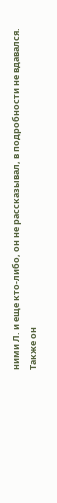ними Л. и еще кто-либо, он не рассказывал, в подробности не вдавался. Также он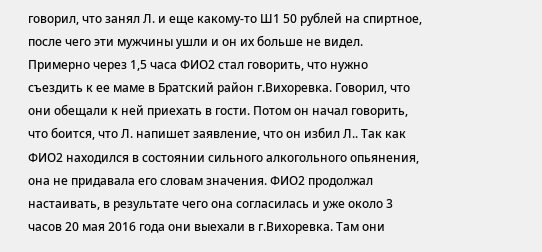говорил, что занял Л. и еще какому-то Ш1 50 рублей на спиртное, после чего эти мужчины ушли и он их больше не видел. Примерно через 1,5 часа ФИО2 стал говорить, что нужно съездить к ее маме в Братский район г.Вихоревка. Говорил, что они обещали к ней приехать в гости. Потом он начал говорить, что боится, что Л. напишет заявление, что он избил Л.. Так как ФИО2 находился в состоянии сильного алкогольного опьянения, она не придавала его словам значения. ФИО2 продолжал настаивать, в результате чего она согласилась и уже около 3 часов 20 мая 2016 года они выехали в г.Вихоревка. Там они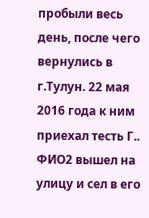пробыли весь день, после чего вернулись в г.Тулун. 22 мая 2016 года к ним приехал тесть Г.. ФИО2 вышел на улицу и сел в его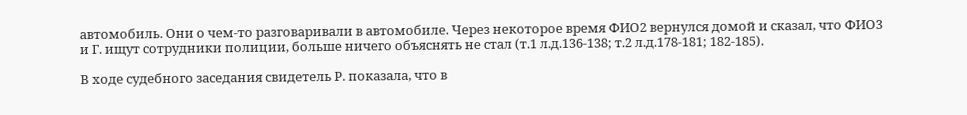автомобиль. Они о чем-то разговаривали в автомобиле. Через некоторое время ФИО2 вернулся домой и сказал, что ФИО3 и Г. ищут сотрудники полиции, больше ничего объяснять не стал (т.1 л.д.136-138; т.2 л.д.178-181; 182-185).

В ходе судебного заседания свидетель Р. показала, что в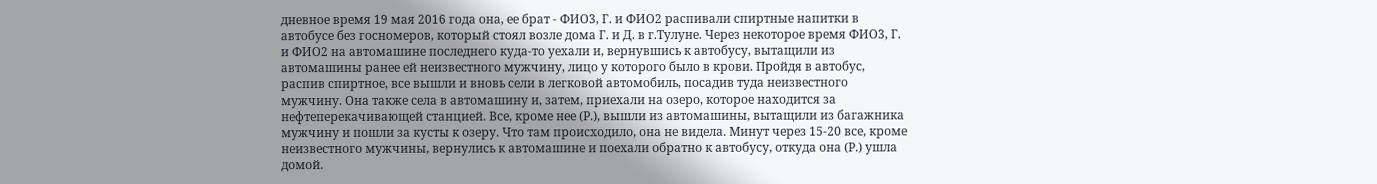дневное время 19 мая 2016 года она, ее брат - ФИО3, Г. и ФИО2 распивали спиртные напитки в автобусе без госномеров, который стоял возле дома Г. и Д. в г.Тулуне. Через некоторое время ФИО3, Г. и ФИО2 на автомашине последнего куда-то уехали и, вернувшись к автобусу, вытащили из автомашины ранее ей неизвестного мужчину, лицо у которого было в крови. Пройдя в автобус, распив спиртное, все вышли и вновь сели в легковой автомобиль, посадив туда неизвестного мужчину. Она также села в автомашину и, затем, приехали на озеро, которое находится за нефтеперекачивающей станцией. Все, кроме нее (Р.), вышли из автомашины, вытащили из багажника мужчину и пошли за кусты к озеру. Что там происходило, она не видела. Минут через 15-20 все, кроме неизвестного мужчины, вернулись к автомашине и поехали обратно к автобусу, откуда она (Р.) ушла домой.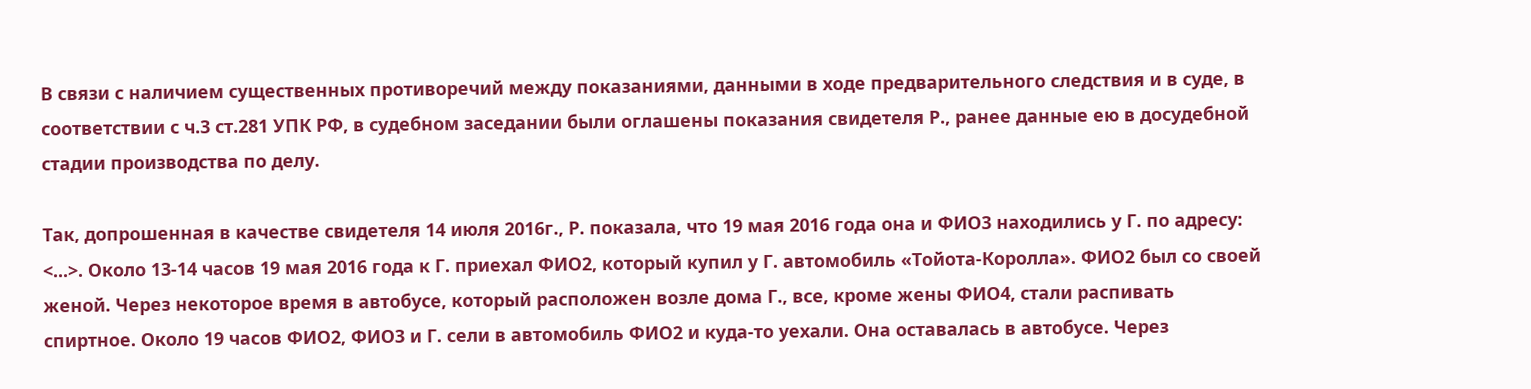В связи с наличием существенных противоречий между показаниями, данными в ходе предварительного следствия и в суде, в соответствии с ч.3 ст.281 УПК РФ, в судебном заседании были оглашены показания свидетеля Р., ранее данные ею в досудебной стадии производства по делу.

Так, допрошенная в качестве свидетеля 14 июля 2016г., Р. показала, что 19 мая 2016 года она и ФИО3 находились у Г. по адресу: <...>. Около 13-14 часов 19 мая 2016 года к Г. приехал ФИО2, который купил у Г. автомобиль «Тойота-Королла». ФИО2 был со своей женой. Через некоторое время в автобусе, который расположен возле дома Г., все, кроме жены ФИО4, стали распивать спиртное. Около 19 часов ФИО2, ФИО3 и Г. сели в автомобиль ФИО2 и куда-то уехали. Она оставалась в автобусе. Через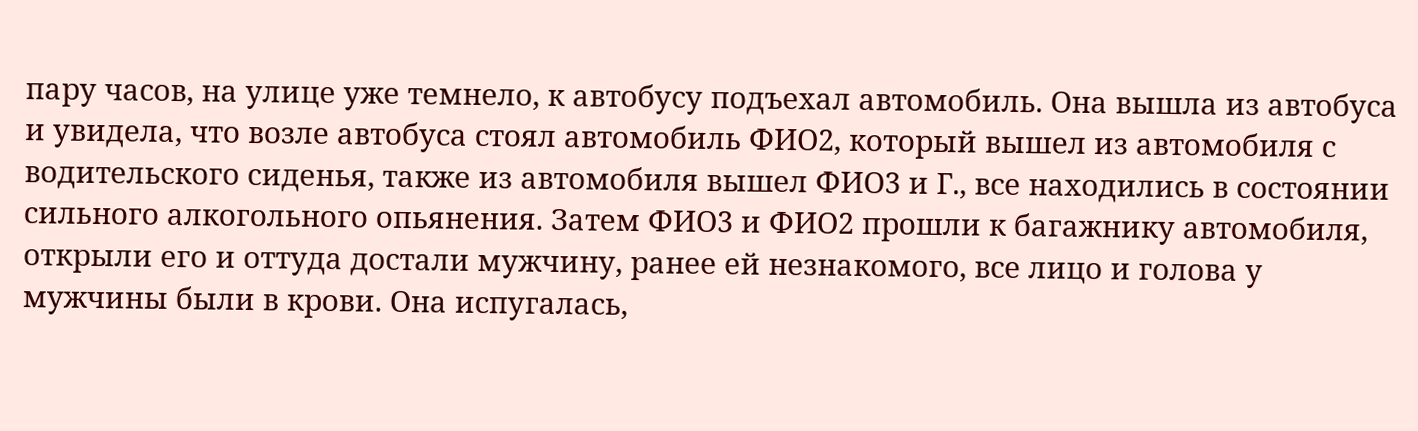пару часов, на улице уже темнело, к автобусу подъехал автомобиль. Она вышла из автобуса и увидела, что возле автобуса стоял автомобиль ФИО2, который вышел из автомобиля с водительского сиденья, также из автомобиля вышел ФИО3 и Г., все находились в состоянии сильного алкогольного опьянения. Затем ФИО3 и ФИО2 прошли к багажнику автомобиля, открыли его и оттуда достали мужчину, ранее ей незнакомого, все лицо и голова у мужчины были в крови. Она испугалась,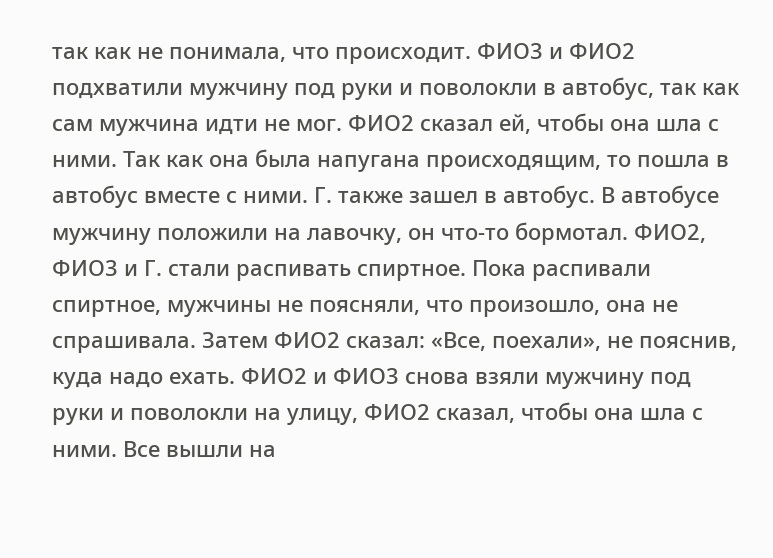так как не понимала, что происходит. ФИО3 и ФИО2 подхватили мужчину под руки и поволокли в автобус, так как сам мужчина идти не мог. ФИО2 сказал ей, чтобы она шла с ними. Так как она была напугана происходящим, то пошла в автобус вместе с ними. Г. также зашел в автобус. В автобусе мужчину положили на лавочку, он что-то бормотал. ФИО2, ФИО3 и Г. стали распивать спиртное. Пока распивали спиртное, мужчины не поясняли, что произошло, она не спрашивала. Затем ФИО2 сказал: «Все, поехали», не пояснив, куда надо ехать. ФИО2 и ФИО3 снова взяли мужчину под руки и поволокли на улицу, ФИО2 сказал, чтобы она шла с ними. Все вышли на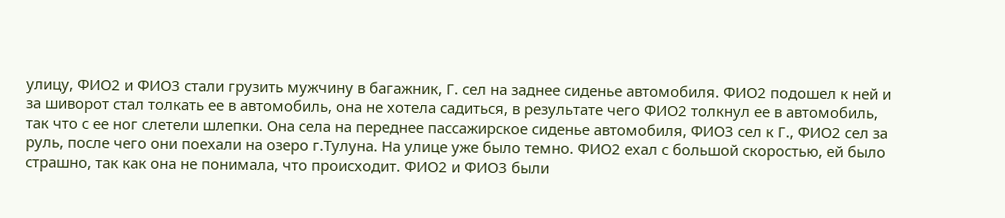улицу, ФИО2 и ФИО3 стали грузить мужчину в багажник, Г. сел на заднее сиденье автомобиля. ФИО2 подошел к ней и за шиворот стал толкать ее в автомобиль, она не хотела садиться, в результате чего ФИО2 толкнул ее в автомобиль, так что с ее ног слетели шлепки. Она села на переднее пассажирское сиденье автомобиля, ФИО3 сел к Г., ФИО2 сел за руль, после чего они поехали на озеро г.Тулуна. На улице уже было темно. ФИО2 ехал с большой скоростью, ей было страшно, так как она не понимала, что происходит. ФИО2 и ФИО3 были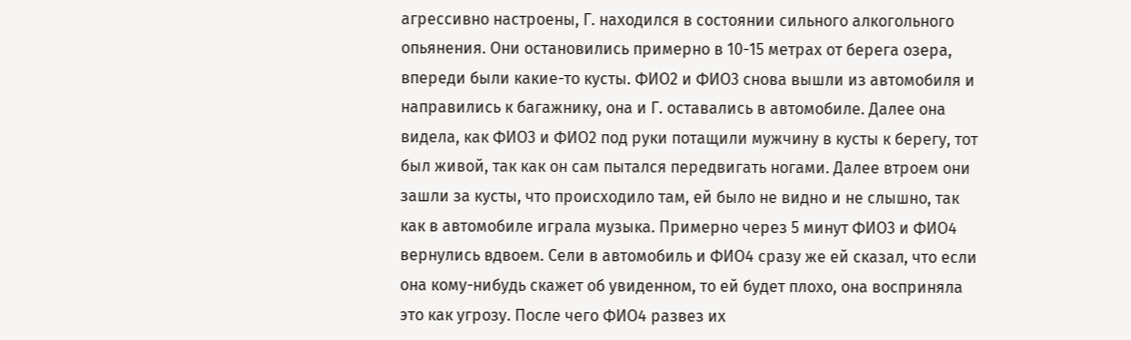агрессивно настроены, Г. находился в состоянии сильного алкогольного опьянения. Они остановились примерно в 10-15 метрах от берега озера, впереди были какие-то кусты. ФИО2 и ФИО3 снова вышли из автомобиля и направились к багажнику, она и Г. оставались в автомобиле. Далее она видела, как ФИО3 и ФИО2 под руки потащили мужчину в кусты к берегу, тот был живой, так как он сам пытался передвигать ногами. Далее втроем они зашли за кусты, что происходило там, ей было не видно и не слышно, так как в автомобиле играла музыка. Примерно через 5 минут ФИО3 и ФИО4 вернулись вдвоем. Сели в автомобиль и ФИО4 сразу же ей сказал, что если она кому-нибудь скажет об увиденном, то ей будет плохо, она восприняла это как угрозу. После чего ФИО4 развез их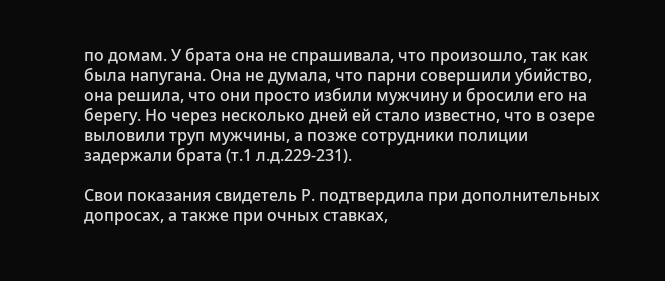по домам. У брата она не спрашивала, что произошло, так как была напугана. Она не думала, что парни совершили убийство, она решила, что они просто избили мужчину и бросили его на берегу. Но через несколько дней ей стало известно, что в озере выловили труп мужчины, а позже сотрудники полиции задержали брата (т.1 л.д.229-231).

Свои показания свидетель Р. подтвердила при дополнительных допросах, а также при очных ставках,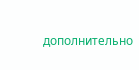дополнительно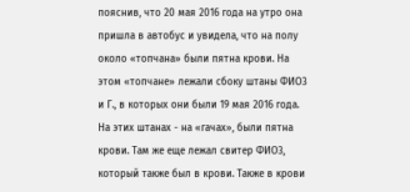пояснив, что 20 мая 2016 года на утро она пришла в автобус и увидела, что на полу около «топчана» были пятна крови. На этом «топчане» лежали сбоку штаны ФИО3 и Г., в которых они были 19 мая 2016 года. На этих штанах - на «гачах», были пятна крови. Там же еще лежал свитер ФИО3, который также был в крови. Также в крови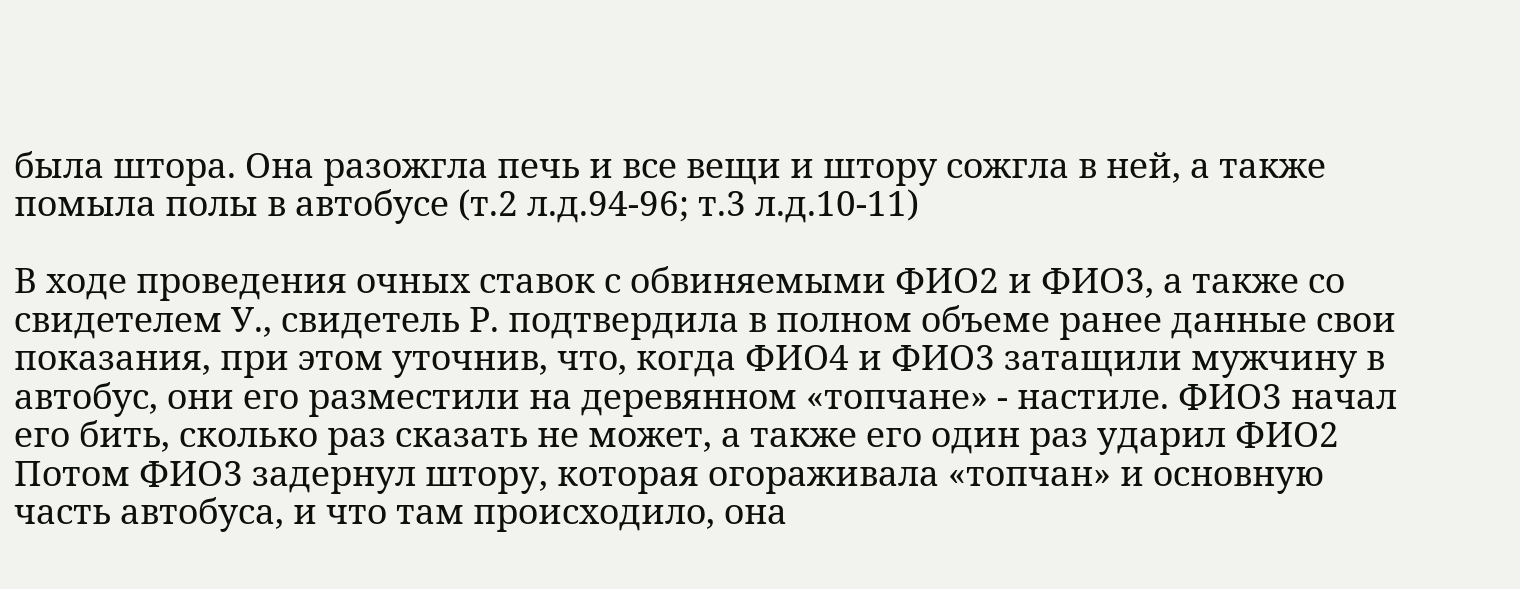была штора. Она разожгла печь и все вещи и штору сожгла в ней, а также помыла полы в автобусе (т.2 л.д.94-96; т.3 л.д.10-11)

В ходе проведения очных ставок с обвиняемыми ФИО2 и ФИО3, а также со свидетелем У., свидетель Р. подтвердила в полном объеме ранее данные свои показания, при этом уточнив, что, когда ФИО4 и ФИО3 затащили мужчину в автобус, они его разместили на деревянном «топчане» - настиле. ФИО3 начал его бить, сколько раз сказать не может, а также его один раз ударил ФИО2 Потом ФИО3 задернул штору, которая огораживала «топчан» и основную часть автобуса, и что там происходило, она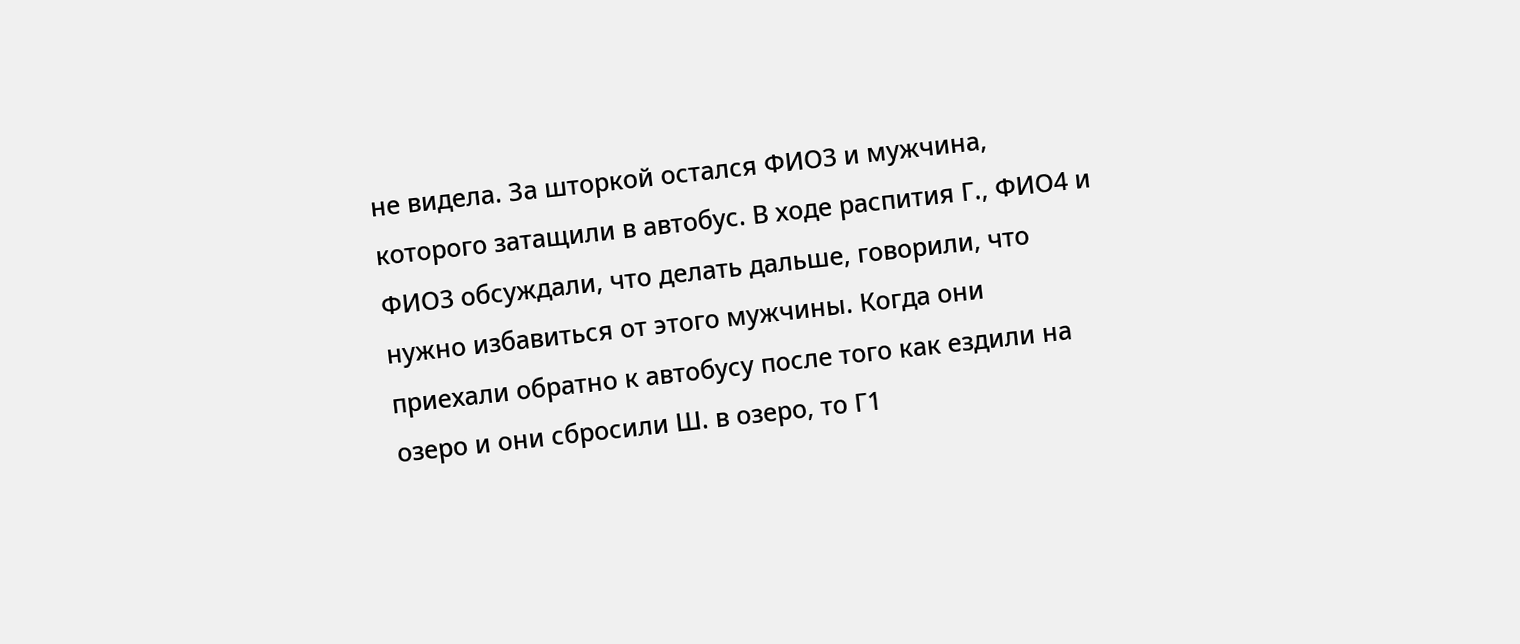не видела. За шторкой остался ФИО3 и мужчина, которого затащили в автобус. В ходе распития Г., ФИО4 и ФИО3 обсуждали, что делать дальше, говорили, что нужно избавиться от этого мужчины. Когда они приехали обратно к автобусу после того как ездили на озеро и они сбросили Ш. в озеро, то Г1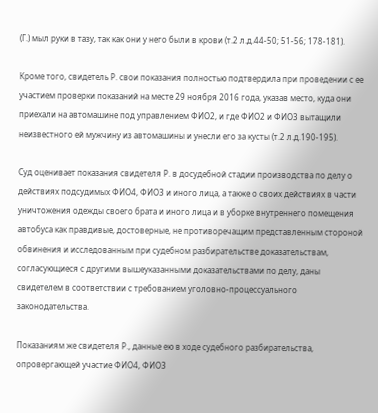(Г.) мыл руки в тазу, так как они у него были в крови (т.2 л.д.44-50; 51-56; 178-181).

Кроме того, свидетель Р. свои показания полностью подтвердила при проведении с ее участием проверки показаний на месте 29 ноября 2016 года, указав место, куда они приехали на автомашине под управлением ФИО2, и где ФИО2 и ФИО3 вытащили неизвестного ей мужчину из автомашины и унесли его за кусты (т.2 л.д.190-195).

Суд оценивает показания свидетеля Р. в досудебной стадии производства по делу о действиях подсудимых ФИО4, ФИО3 и иного лица, а также о своих действиях в части уничтожения одежды своего брата и иного лица и в уборке внутреннего помещения автобуса как правдивые, достоверные, не противоречащим представленным стороной обвинения и исследованным при судебном разбирательстве доказательствам, согласующиеся с другими вышеуказанными доказательствами по делу, даны свидетелем в соответствии с требованием уголовно-процессуального законодательства.

Показаниям же свидетеля Р., данные ею в ходе судебного разбирательства, опровергающей участие ФИО4, ФИО3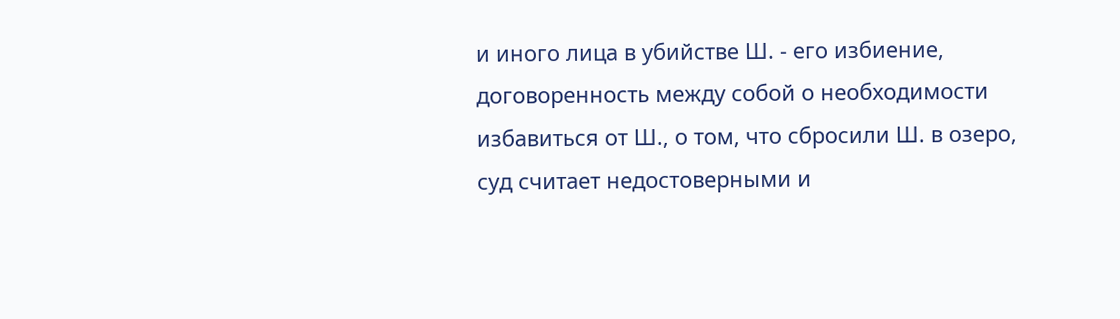и иного лица в убийстве Ш. - его избиение, договоренность между собой о необходимости избавиться от Ш., о том, что сбросили Ш. в озеро, суд считает недостоверными и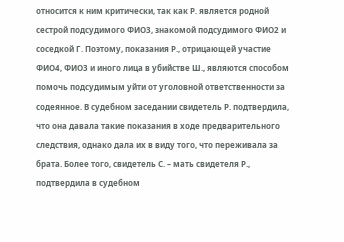относится к ним критически, так как Р. является родной сестрой подсудимого ФИО3, знакомой подсудимого ФИО2 и соседкой Г. Поэтому, показания Р., отрицающей участие ФИО4, ФИО3 и иного лица в убийстве Ш., являются способом помочь подсудимым уйти от уголовной ответственности за содеянное. В судебном заседании свидетель Р. подтвердила, что она давала такие показания в ходе предварительного следствия, однако дала их в виду того, что переживала за брата. Более того, свидетель С. – мать свидетеля Р., подтвердила в судебном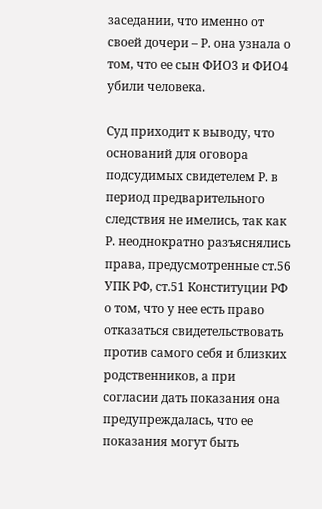заседании, что именно от своей дочери – Р. она узнала о том, что ее сын ФИО3 и ФИО4 убили человека.

Суд приходит к выводу, что оснований для оговора подсудимых свидетелем Р. в период предварительного следствия не имелись, так как Р. неоднократно разъяснялись права, предусмотренные ст.56 УПК РФ, ст.51 Конституции РФ о том, что у нее есть право отказаться свидетельствовать против самого себя и близких родственников, а при согласии дать показания она предупреждалась, что ее показания могут быть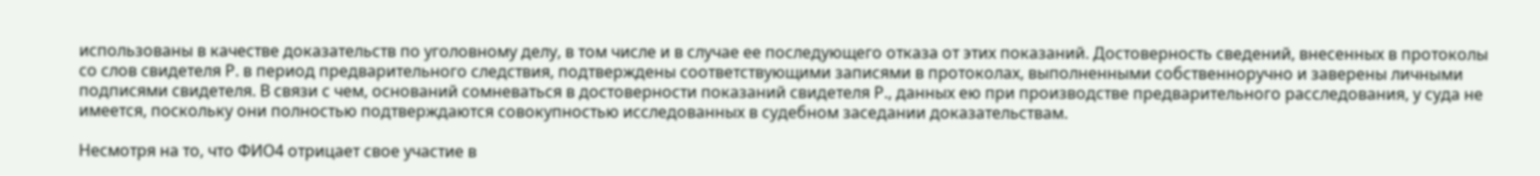использованы в качестве доказательств по уголовному делу, в том числе и в случае ее последующего отказа от этих показаний. Достоверность сведений, внесенных в протоколы со слов свидетеля Р. в период предварительного следствия, подтверждены соответствующими записями в протоколах, выполненными собственноручно и заверены личными подписями свидетеля. В связи с чем, оснований сомневаться в достоверности показаний свидетеля Р., данных ею при производстве предварительного расследования, у суда не имеется, поскольку они полностью подтверждаются совокупностью исследованных в судебном заседании доказательствам.

Несмотря на то, что ФИО4 отрицает свое участие в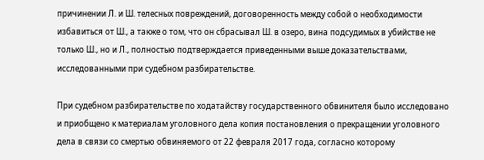причинении Л. и Ш. телесных повреждений, договоренность между собой о необходимости избавиться от Ш., а также о том, что он сбрасывал Ш. в озеро, вина подсудимых в убийстве не только Ш., но и Л., полностью подтверждается приведенными выше доказательствами, исследованными при судебном разбирательстве.

При судебном разбирательстве по ходатайству государственного обвинителя было исследовано и приобщено к материалам уголовного дела копия постановления о прекращении уголовного дела в связи со смертью обвиняемого от 22 февраля 2017 года, согласно которому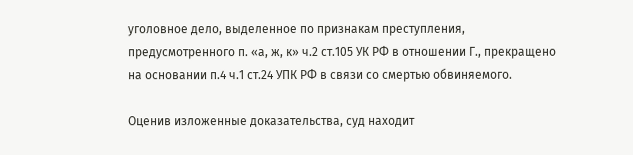уголовное дело, выделенное по признакам преступления, предусмотренного п. «а, ж, к» ч.2 ст.105 УК РФ в отношении Г., прекращено на основании п.4 ч.1 ст.24 УПК РФ в связи со смертью обвиняемого.

Оценив изложенные доказательства, суд находит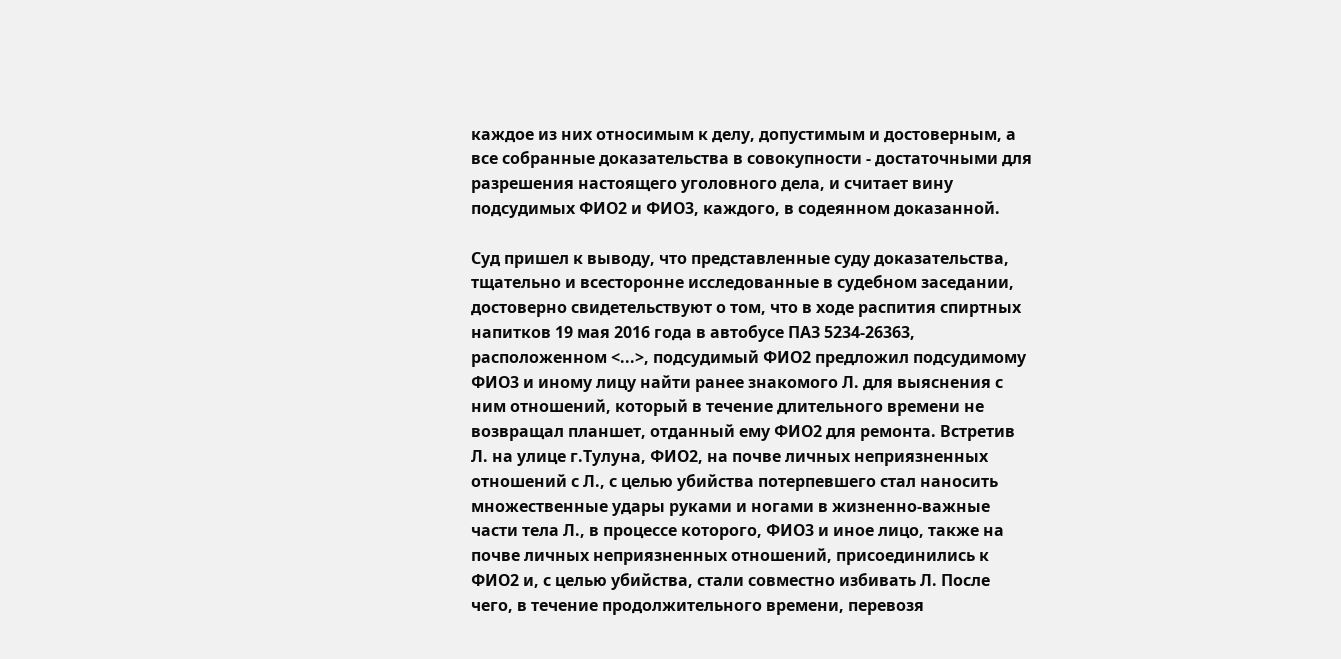каждое из них относимым к делу, допустимым и достоверным, а все собранные доказательства в совокупности - достаточными для разрешения настоящего уголовного дела, и считает вину подсудимых ФИО2 и ФИО3, каждого, в содеянном доказанной.

Суд пришел к выводу, что представленные суду доказательства, тщательно и всесторонне исследованные в судебном заседании, достоверно свидетельствуют о том, что в ходе распития спиртных напитков 19 мая 2016 года в автобусе ПАЗ 5234-26363, расположенном <...>, подсудимый ФИО2 предложил подсудимому ФИО3 и иному лицу найти ранее знакомого Л. для выяснения с ним отношений, который в течение длительного времени не возвращал планшет, отданный ему ФИО2 для ремонта. Встретив Л. на улице г.Тулуна, ФИО2, на почве личных неприязненных отношений с Л., с целью убийства потерпевшего стал наносить множественные удары руками и ногами в жизненно-важные части тела Л., в процессе которого, ФИО3 и иное лицо, также на почве личных неприязненных отношений, присоединились к ФИО2 и, с целью убийства, стали совместно избивать Л. После чего, в течение продолжительного времени, перевозя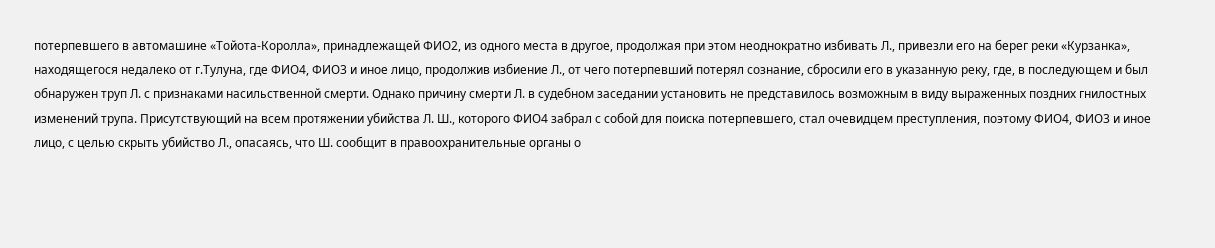потерпевшего в автомашине «Тойота-Королла», принадлежащей ФИО2, из одного места в другое, продолжая при этом неоднократно избивать Л., привезли его на берег реки «Курзанка», находящегося недалеко от г.Тулуна, где ФИО4, ФИО3 и иное лицо, продолжив избиение Л., от чего потерпевший потерял сознание, сбросили его в указанную реку, где, в последующем и был обнаружен труп Л. с признаками насильственной смерти. Однако причину смерти Л. в судебном заседании установить не представилось возможным в виду выраженных поздних гнилостных изменений трупа. Присутствующий на всем протяжении убийства Л. Ш., которого ФИО4 забрал с собой для поиска потерпевшего, стал очевидцем преступления, поэтому ФИО4, ФИО3 и иное лицо, с целью скрыть убийство Л., опасаясь, что Ш. сообщит в правоохранительные органы о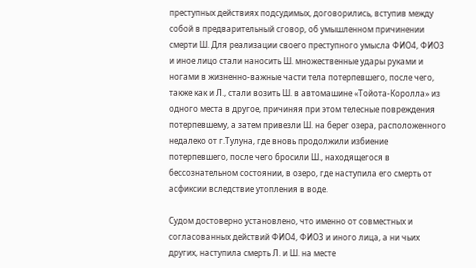преступных действиях подсудимых, договорились, вступив между собой в предварительный сговор, об умышленном причинении смерти Ш. Для реализации своего преступного умысла ФИО4, ФИО3 и иное лицо стали наносить Ш. множественные удары руками и ногами в жизненно-важные части тела потерпевшего, после чего, также как и Л., стали возить Ш. в автомашине «Тойота-Королла» из одного места в другое, причиняя при этом телесные повреждения потерпевшему, а затем привезли Ш. на берег озера, расположенного недалеко от г.Тулуна, где вновь продолжили избиение потерпевшего, после чего бросили Ш., находящегося в бессознательном состоянии, в озеро, где наступила его смерть от асфиксии вследствие утопления в воде.

Судом достоверно установлено, что именно от совместных и согласованных действий ФИО4, ФИО3 и иного лица, а ни чьих других, наступила смерть Л. и Ш. на месте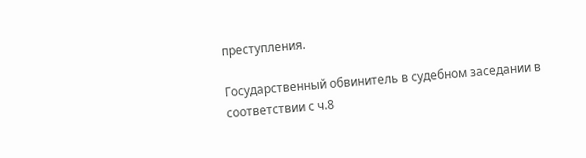преступления.

Государственный обвинитель в судебном заседании в соответствии с ч.8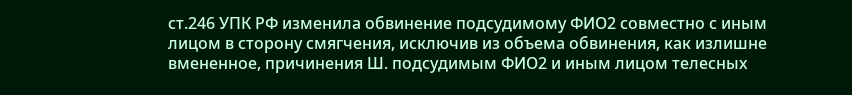ст.246 УПК РФ изменила обвинение подсудимому ФИО2 совместно с иным лицом в сторону смягчения, исключив из объема обвинения, как излишне вмененное, причинения Ш. подсудимым ФИО2 и иным лицом телесных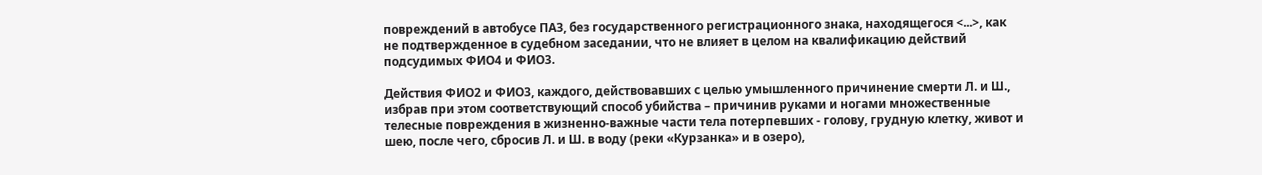повреждений в автобусе ПАЗ, без государственного регистрационного знака, находящегося <...>, как не подтвержденное в судебном заседании, что не влияет в целом на квалификацию действий подсудимых ФИО4 и ФИО3.

Действия ФИО2 и ФИО3, каждого, действовавших с целью умышленного причинение смерти Л. и Ш., избрав при этом соответствующий способ убийства – причинив руками и ногами множественные телесные повреждения в жизненно-важные части тела потерпевших - голову, грудную клетку, живот и шею, после чего, сбросив Л. и Ш. в воду (реки «Курзанка» и в озеро),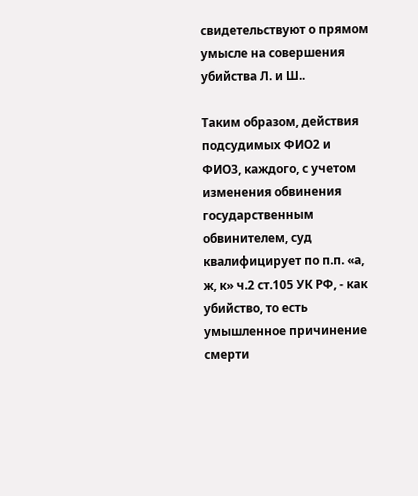свидетельствуют о прямом умысле на совершения убийства Л. и Ш..

Таким образом, действия подсудимых ФИО2 и ФИО3, каждого, с учетом изменения обвинения государственным обвинителем, суд квалифицирует по п.п. «а, ж, к» ч.2 ст.105 УК РФ, - как убийство, то есть умышленное причинение смерти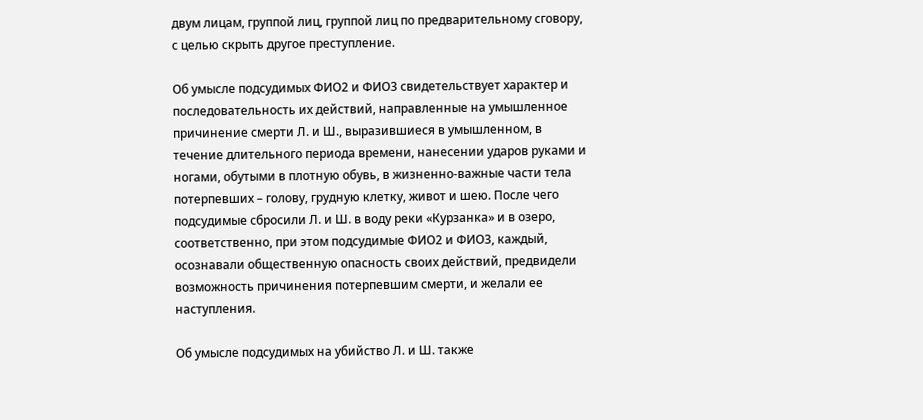двум лицам, группой лиц, группой лиц по предварительному сговору, с целью скрыть другое преступление.

Об умысле подсудимых ФИО2 и ФИО3 свидетельствует характер и последовательность их действий, направленные на умышленное причинение смерти Л. и Ш., выразившиеся в умышленном, в течение длительного периода времени, нанесении ударов руками и ногами, обутыми в плотную обувь, в жизненно-важные части тела потерпевших – голову, грудную клетку, живот и шею. После чего подсудимые сбросили Л. и Ш. в воду реки «Курзанка» и в озеро, соответственно, при этом подсудимые ФИО2 и ФИО3, каждый, осознавали общественную опасность своих действий, предвидели возможность причинения потерпевшим смерти, и желали ее наступления.

Об умысле подсудимых на убийство Л. и Ш. также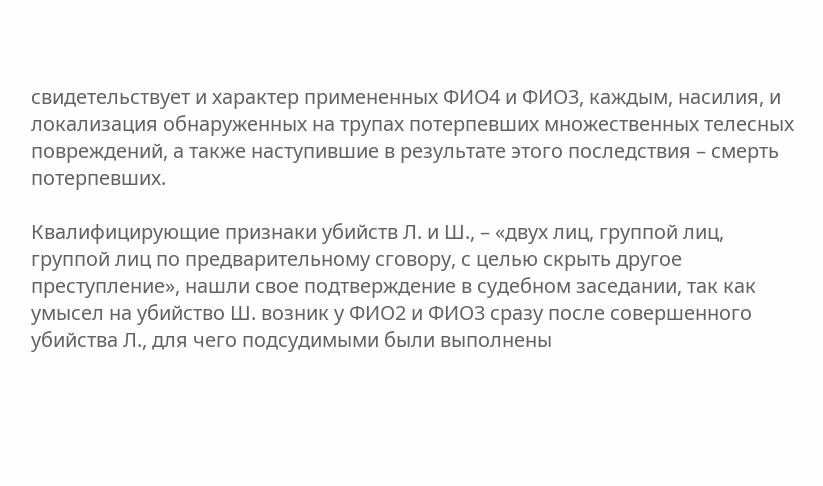свидетельствует и характер примененных ФИО4 и ФИО3, каждым, насилия, и локализация обнаруженных на трупах потерпевших множественных телесных повреждений, а также наступившие в результате этого последствия – смерть потерпевших.

Квалифицирующие признаки убийств Л. и Ш., – «двух лиц, группой лиц, группой лиц по предварительному сговору, с целью скрыть другое преступление», нашли свое подтверждение в судебном заседании, так как умысел на убийство Ш. возник у ФИО2 и ФИО3 сразу после совершенного убийства Л., для чего подсудимыми были выполнены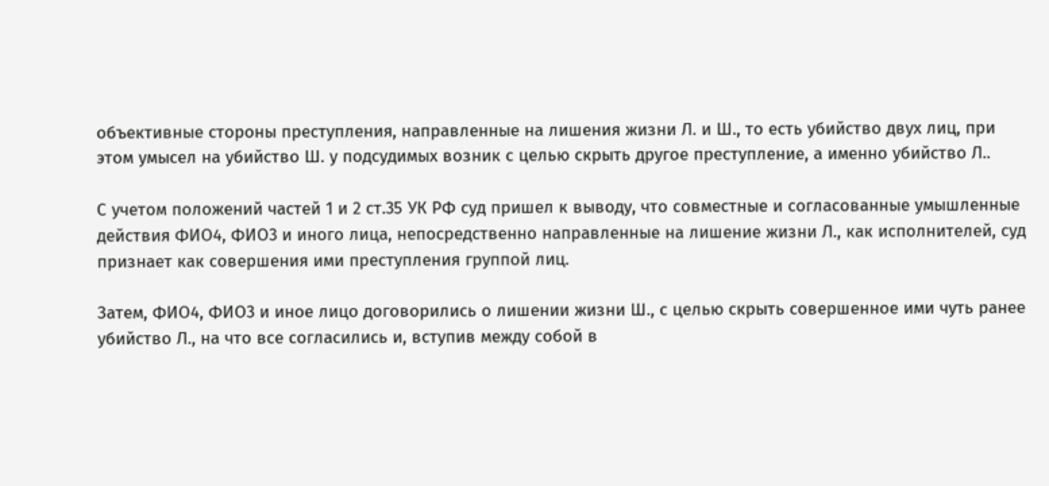объективные стороны преступления, направленные на лишения жизни Л. и Ш., то есть убийство двух лиц, при этом умысел на убийство Ш. у подсудимых возник с целью скрыть другое преступление, а именно убийство Л..

С учетом положений частей 1 и 2 ст.35 УК РФ суд пришел к выводу, что совместные и согласованные умышленные действия ФИО4, ФИО3 и иного лица, непосредственно направленные на лишение жизни Л., как исполнителей, суд признает как совершения ими преступления группой лиц.

Затем, ФИО4, ФИО3 и иное лицо договорились о лишении жизни Ш., с целью скрыть совершенное ими чуть ранее убийство Л., на что все согласились и, вступив между собой в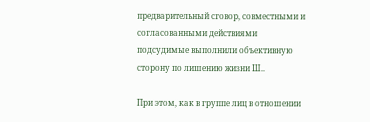предварительный сговор, совместными и согласованными действиями подсудимые выполнили объективную сторону по лишению жизни Ш..

При этом, как в группе лиц в отношении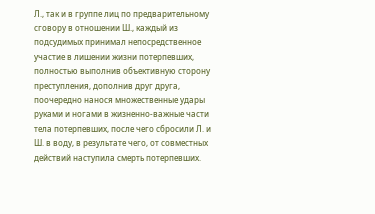Л., так и в группе лиц по предварительному сговору в отношении Ш., каждый из подсудимых принимал непосредственное участие в лишении жизни потерпевших, полностью выполнив объективную сторону преступления, дополнив друг друга, поочередно нанося множественные удары руками и ногами в жизненно-важные части тела потерпевших, после чего сбросили Л. и Ш. в воду, в результате чего, от совместных действий наступила смерть потерпевших.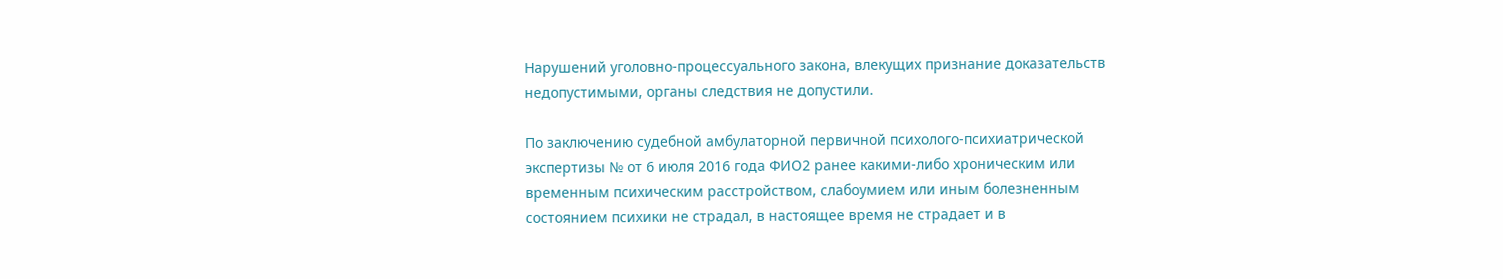Нарушений уголовно-процессуального закона, влекущих признание доказательств недопустимыми, органы следствия не допустили.

По заключению судебной амбулаторной первичной психолого-психиатрической экспертизы № от 6 июля 2016 года ФИО2 ранее какими-либо хроническим или временным психическим расстройством, слабоумием или иным болезненным состоянием психики не страдал, в настоящее время не страдает и в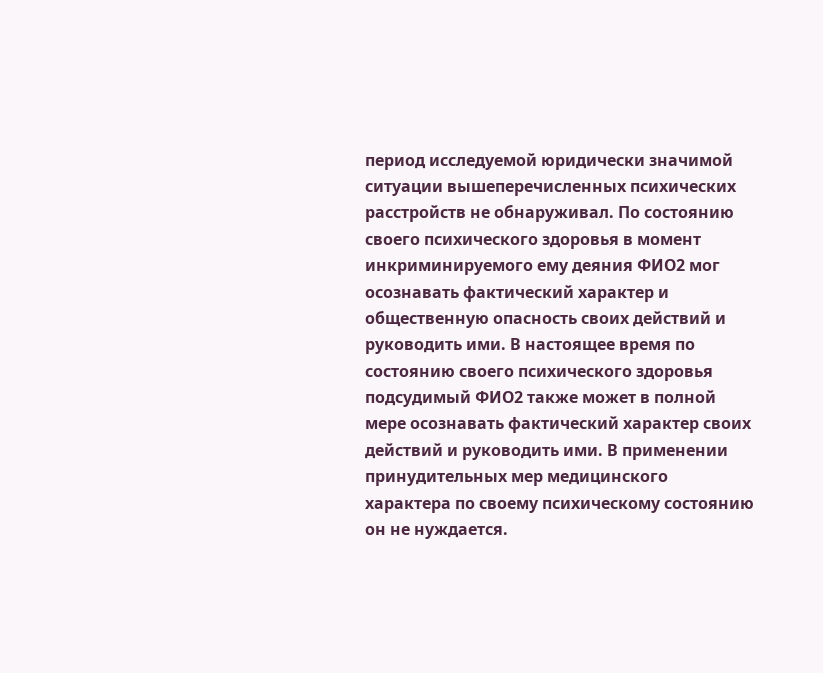период исследуемой юридически значимой ситуации вышеперечисленных психических расстройств не обнаруживал. По состоянию своего психического здоровья в момент инкриминируемого ему деяния ФИО2 мог осознавать фактический характер и общественную опасность своих действий и руководить ими. В настоящее время по состоянию своего психического здоровья подсудимый ФИО2 также может в полной мере осознавать фактический характер своих действий и руководить ими. В применении принудительных мер медицинского характера по своему психическому состоянию он не нуждается.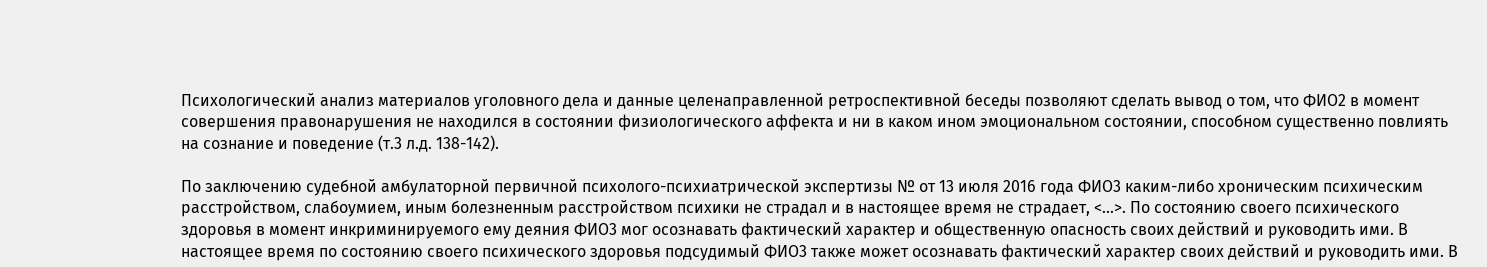Психологический анализ материалов уголовного дела и данные целенаправленной ретроспективной беседы позволяют сделать вывод о том, что ФИО2 в момент совершения правонарушения не находился в состоянии физиологического аффекта и ни в каком ином эмоциональном состоянии, способном существенно повлиять на сознание и поведение (т.3 л.д. 138-142).

По заключению судебной амбулаторной первичной психолого-психиатрической экспертизы № от 13 июля 2016 года ФИО3 каким-либо хроническим психическим расстройством, слабоумием, иным болезненным расстройством психики не страдал и в настоящее время не страдает, <...>. По состоянию своего психического здоровья в момент инкриминируемого ему деяния ФИО3 мог осознавать фактический характер и общественную опасность своих действий и руководить ими. В настоящее время по состоянию своего психического здоровья подсудимый ФИО3 также может осознавать фактический характер своих действий и руководить ими. В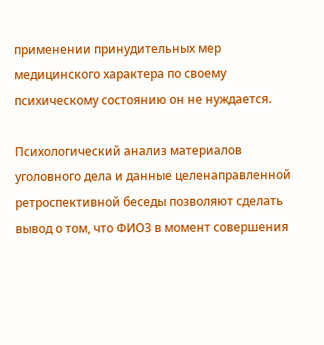применении принудительных мер медицинского характера по своему психическому состоянию он не нуждается.

Психологический анализ материалов уголовного дела и данные целенаправленной ретроспективной беседы позволяют сделать вывод о том, что ФИО3 в момент совершения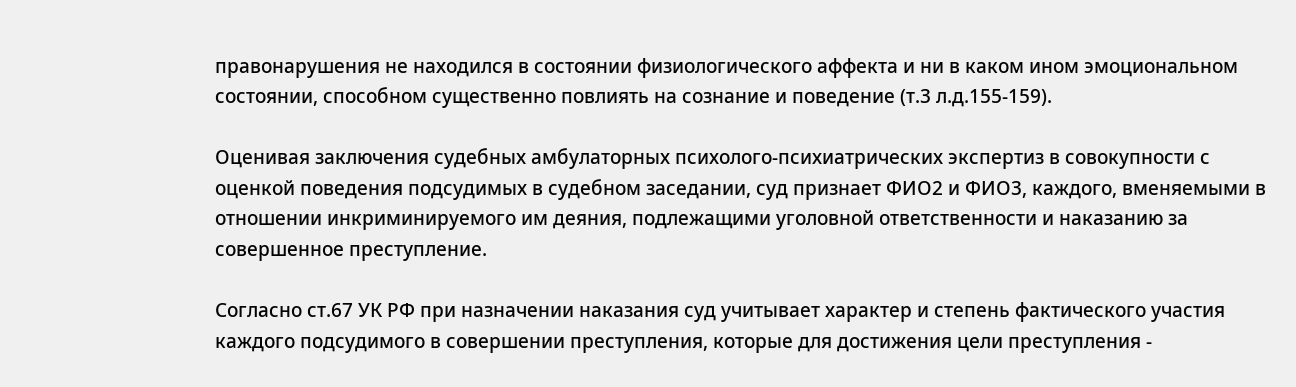правонарушения не находился в состоянии физиологического аффекта и ни в каком ином эмоциональном состоянии, способном существенно повлиять на сознание и поведение (т.3 л.д.155-159).

Оценивая заключения судебных амбулаторных психолого-психиатрических экспертиз в совокупности с оценкой поведения подсудимых в судебном заседании, суд признает ФИО2 и ФИО3, каждого, вменяемыми в отношении инкриминируемого им деяния, подлежащими уголовной ответственности и наказанию за совершенное преступление.

Согласно ст.67 УК РФ при назначении наказания суд учитывает характер и степень фактического участия каждого подсудимого в совершении преступления, которые для достижения цели преступления -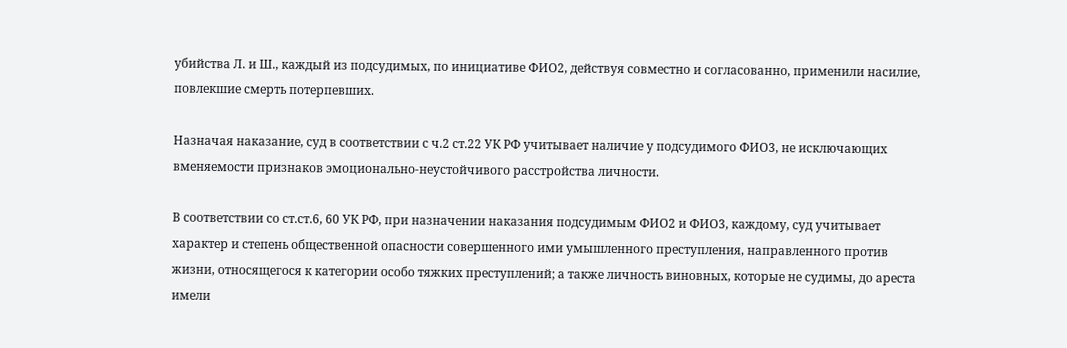убийства Л. и Ш., каждый из подсудимых, по инициативе ФИО2, действуя совместно и согласованно, применили насилие, повлекшие смерть потерпевших.

Назначая наказание, суд в соответствии с ч.2 ст.22 УК РФ учитывает наличие у подсудимого ФИО3, не исключающих вменяемости признаков эмоционально-неустойчивого расстройства личности.

В соответствии со ст.ст.6, 60 УК РФ, при назначении наказания подсудимым ФИО2 и ФИО3, каждому, суд учитывает характер и степень общественной опасности совершенного ими умышленного преступления, направленного против жизни, относящегося к категории особо тяжких преступлений; а также личность виновных, которые не судимы, до ареста имели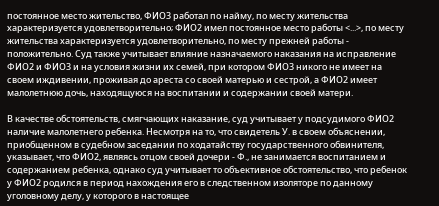постоянное место жительство, ФИО3 работал по найму, по месту жительства характеризуется удовлетворительно; ФИО2 имел постоянное место работы <...>, по месту жительства характеризуется удовлетворительно, по месту прежней работы - положительно. Суд также учитывает влияние назначаемого наказания на исправление ФИО2 и ФИО3 и на условия жизни их семей, при котором ФИО3 никого не имеет на своем иждивении, проживая до ареста со своей матерью и сестрой, а ФИО2 имеет малолетнюю дочь, находящуюся на воспитании и содержании своей матери.

В качестве обстоятельств, смягчающих наказание, суд учитывает у подсудимого ФИО2 наличие малолетнего ребенка. Несмотря на то, что свидетель У. в своем объяснении, приобщенном в судебном заседании по ходатайству государственного обвинителя, указывает, что ФИО2, являясь отцом своей дочери - Ф., не занимается воспитанием и содержанием ребенка, однако суд учитывает то объективное обстоятельство, что ребенок у ФИО2 родился в период нахождения его в следственном изоляторе по данному уголовному делу, у которого в настоящее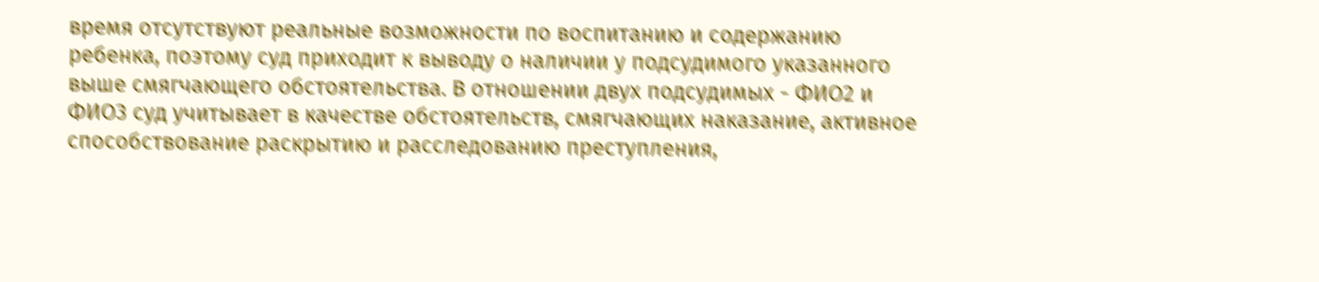время отсутствуют реальные возможности по воспитанию и содержанию ребенка, поэтому суд приходит к выводу о наличии у подсудимого указанного выше смягчающего обстоятельства. В отношении двух подсудимых - ФИО2 и ФИО3 суд учитывает в качестве обстоятельств, смягчающих наказание, активное способствование раскрытию и расследованию преступления,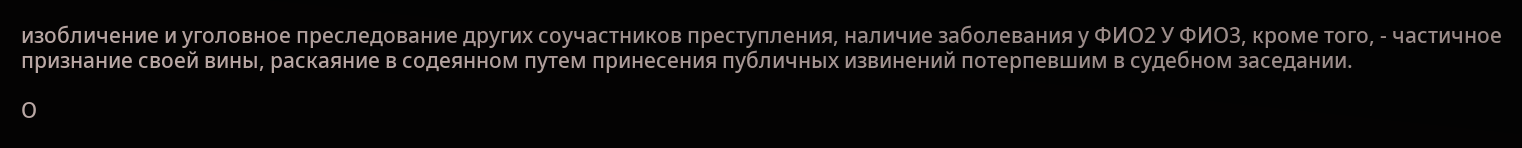изобличение и уголовное преследование других соучастников преступления, наличие заболевания у ФИО2 У ФИО3, кроме того, - частичное признание своей вины, раскаяние в содеянном путем принесения публичных извинений потерпевшим в судебном заседании.

О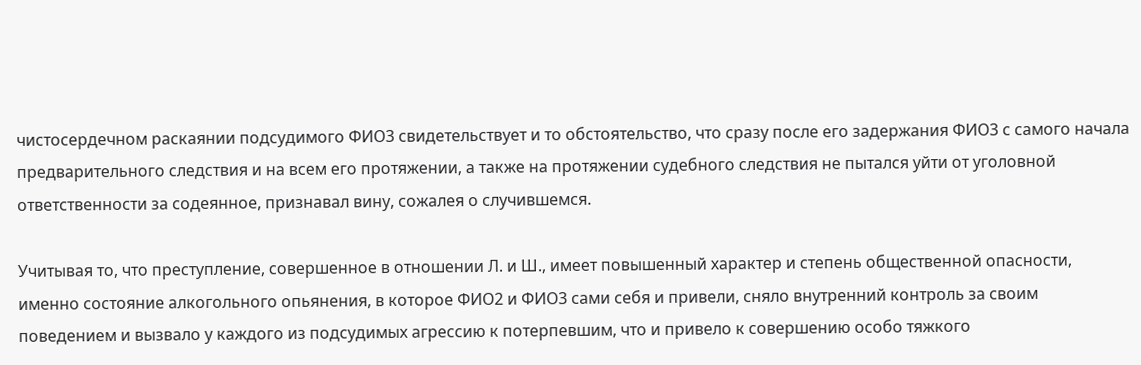чистосердечном раскаянии подсудимого ФИО3 свидетельствует и то обстоятельство, что сразу после его задержания ФИО3 с самого начала предварительного следствия и на всем его протяжении, а также на протяжении судебного следствия не пытался уйти от уголовной ответственности за содеянное, признавал вину, сожалея о случившемся.

Учитывая то, что преступление, совершенное в отношении Л. и Ш., имеет повышенный характер и степень общественной опасности, именно состояние алкогольного опьянения, в которое ФИО2 и ФИО3 сами себя и привели, сняло внутренний контроль за своим поведением и вызвало у каждого из подсудимых агрессию к потерпевшим, что и привело к совершению особо тяжкого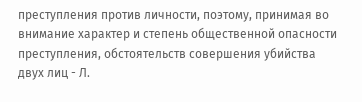преступления против личности, поэтому, принимая во внимание характер и степень общественной опасности преступления, обстоятельств совершения убийства двух лиц - Л.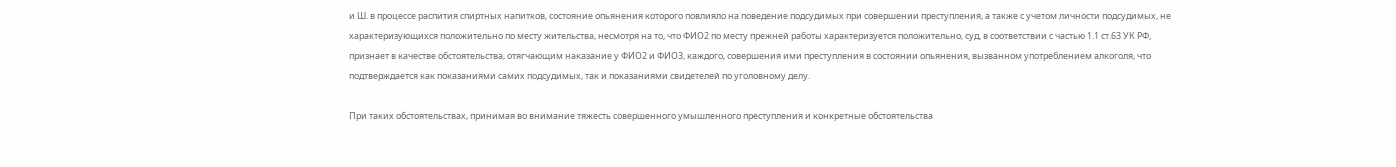и Ш. в процессе распития спиртных напитков, состояние опьянения которого повлияло на поведение подсудимых при совершении преступления, а также с учетом личности подсудимых, не характеризующихся положительно по месту жительства, несмотря на то, что ФИО2 по месту прежней работы характеризуется положительно, суд, в соответствии с частью 1.1 ст.63 УК РФ, признает в качестве обстоятельства, отягчающим наказание у ФИО2 и ФИО3, каждого, совершения ими преступления в состоянии опьянения, вызванном употреблением алкоголя, что подтверждается как показаниями самих подсудимых, так и показаниями свидетелей по уголовному делу.

При таких обстоятельствах, принимая во внимание тяжесть совершенного умышленного преступления и конкретные обстоятельства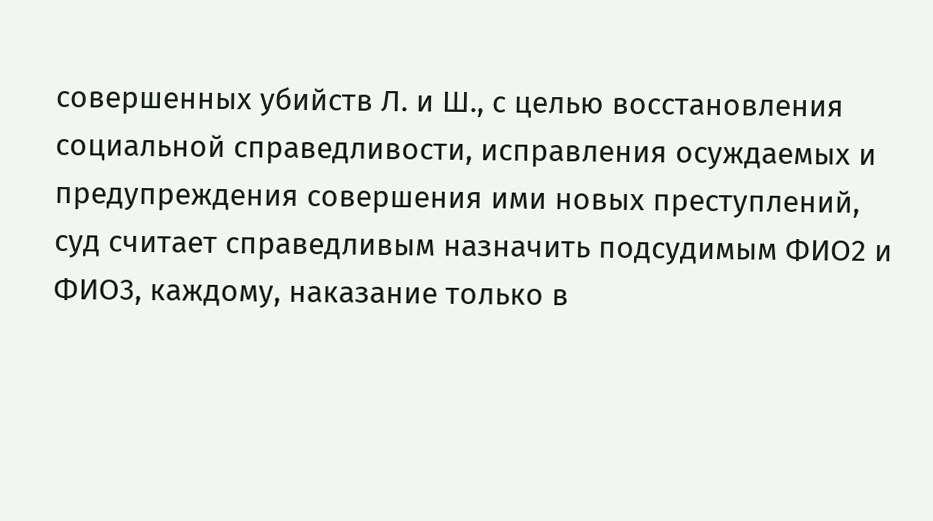совершенных убийств Л. и Ш., с целью восстановления социальной справедливости, исправления осуждаемых и предупреждения совершения ими новых преступлений, суд считает справедливым назначить подсудимым ФИО2 и ФИО3, каждому, наказание только в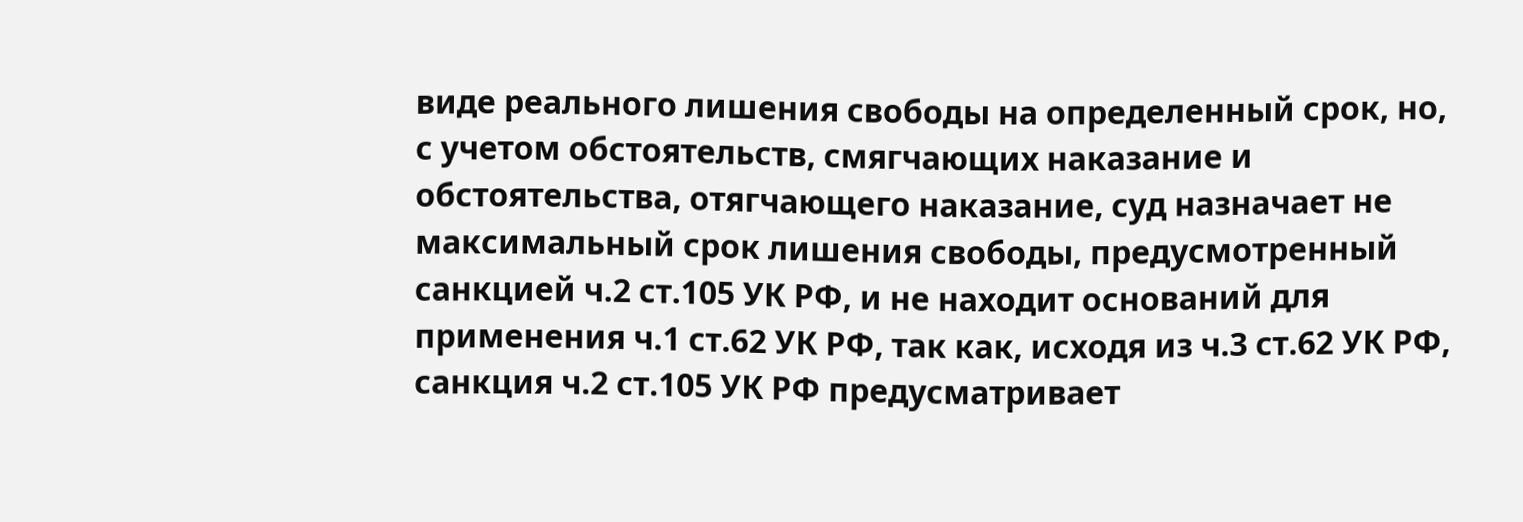виде реального лишения свободы на определенный срок, но, с учетом обстоятельств, смягчающих наказание и обстоятельства, отягчающего наказание, суд назначает не максимальный срок лишения свободы, предусмотренный санкцией ч.2 ст.105 УК РФ, и не находит оснований для применения ч.1 ст.62 УК РФ, так как, исходя из ч.3 ст.62 УК РФ, санкция ч.2 ст.105 УК РФ предусматривает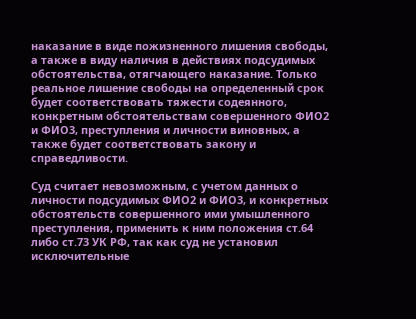наказание в виде пожизненного лишения свободы, а также в виду наличия в действиях подсудимых обстоятельства, отягчающего наказание. Только реальное лишение свободы на определенный срок будет соответствовать тяжести содеянного, конкретным обстоятельствам совершенного ФИО2 и ФИО3, преступления и личности виновных, а также будет соответствовать закону и справедливости.

Суд считает невозможным, с учетом данных о личности подсудимых ФИО2 и ФИО3, и конкретных обстоятельств совершенного ими умышленного преступления, применить к ним положения ст.64 либо ст.73 УК РФ, так как суд не установил исключительные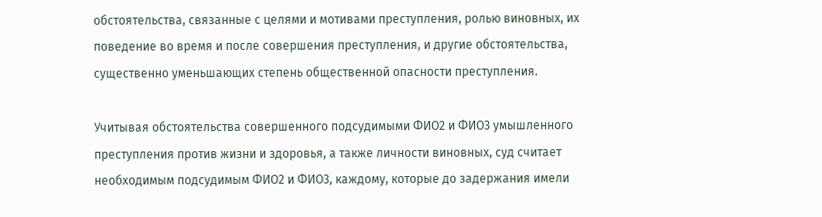обстоятельства, связанные с целями и мотивами преступления, ролью виновных, их поведение во время и после совершения преступления, и другие обстоятельства, существенно уменьшающих степень общественной опасности преступления.

Учитывая обстоятельства совершенного подсудимыми ФИО2 и ФИО3 умышленного преступления против жизни и здоровья, а также личности виновных, суд считает необходимым подсудимым ФИО2 и ФИО3, каждому, которые до задержания имели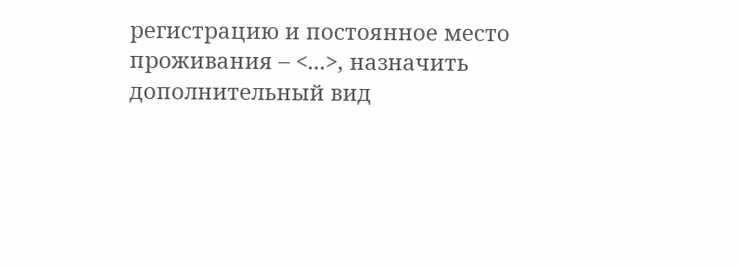регистрацию и постоянное место проживания – <...>, назначить дополнительный вид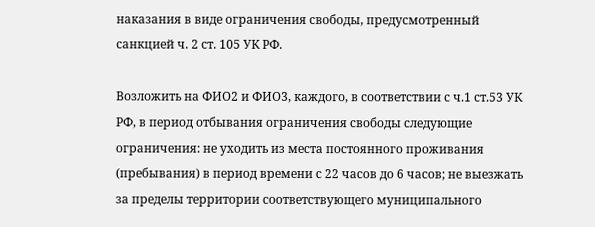наказания в виде ограничения свободы, предусмотренный санкцией ч. 2 ст. 105 УК РФ.

Возложить на ФИО2 и ФИО3, каждого, в соответствии с ч.1 ст.53 УК РФ, в период отбывания ограничения свободы следующие ограничения: не уходить из места постоянного проживания (пребывания) в период времени с 22 часов до 6 часов; не выезжать за пределы территории соответствующего муниципального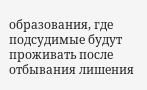образования, где подсудимые будут проживать после отбывания лишения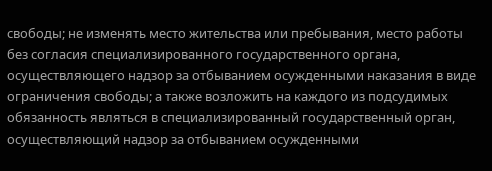свободы; не изменять место жительства или пребывания, место работы без согласия специализированного государственного органа, осуществляющего надзор за отбыванием осужденными наказания в виде ограничения свободы; а также возложить на каждого из подсудимых обязанность являться в специализированный государственный орган, осуществляющий надзор за отбыванием осужденными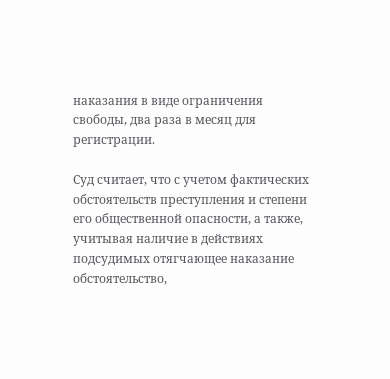наказания в виде ограничения свободы, два раза в месяц для регистрации.

Суд считает, что с учетом фактических обстоятельств преступления и степени его общественной опасности, а также, учитывая наличие в действиях подсудимых отягчающее наказание обстоятельство,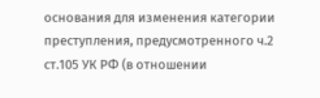основания для изменения категории преступления, предусмотренного ч.2 ст.105 УК РФ (в отношении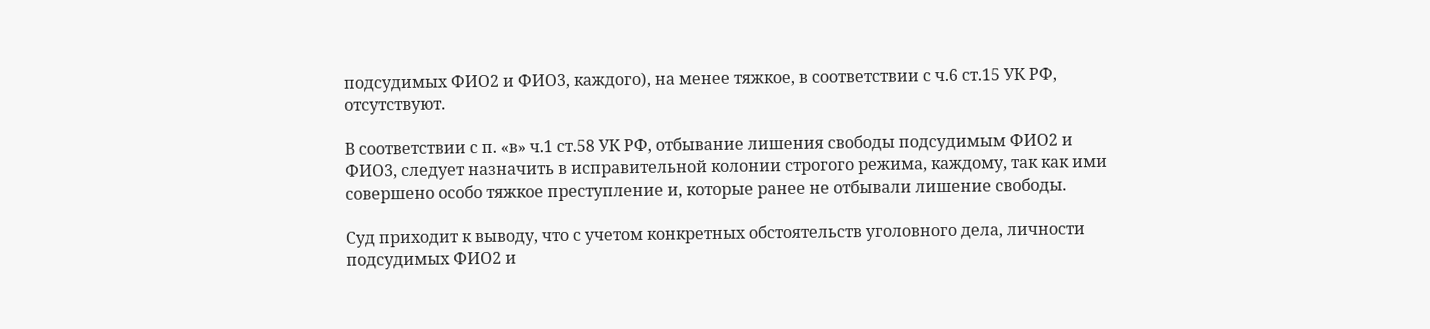подсудимых ФИО2 и ФИО3, каждого), на менее тяжкое, в соответствии с ч.6 ст.15 УК РФ, отсутствуют.

В соответствии с п. «в» ч.1 ст.58 УК РФ, отбывание лишения свободы подсудимым ФИО2 и ФИО3, следует назначить в исправительной колонии строгого режима, каждому, так как ими совершено особо тяжкое преступление и, которые ранее не отбывали лишение свободы.

Суд приходит к выводу, что с учетом конкретных обстоятельств уголовного дела, личности подсудимых ФИО2 и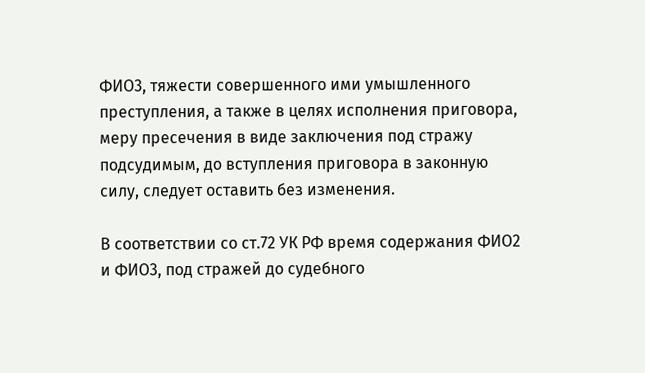ФИО3, тяжести совершенного ими умышленного преступления, а также в целях исполнения приговора, меру пресечения в виде заключения под стражу подсудимым, до вступления приговора в законную силу, следует оставить без изменения.

В соответствии со ст.72 УК РФ время содержания ФИО2 и ФИО3, под стражей до судебного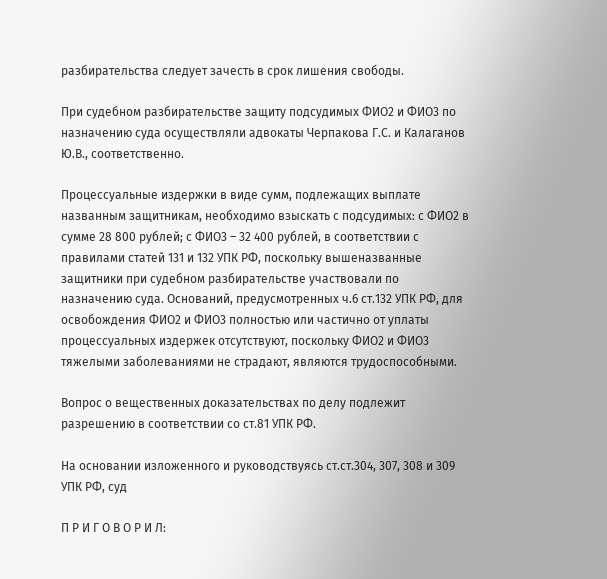разбирательства следует зачесть в срок лишения свободы.

При судебном разбирательстве защиту подсудимых ФИО2 и ФИО3 по назначению суда осуществляли адвокаты Черпакова Г.С. и Калаганов Ю.В., соответственно.

Процессуальные издержки в виде сумм, подлежащих выплате названным защитникам, необходимо взыскать с подсудимых: с ФИО2 в сумме 28 800 рублей; с ФИО3 – 32 400 рублей, в соответствии с правилами статей 131 и 132 УПК РФ, поскольку вышеназванные защитники при судебном разбирательстве участвовали по назначению суда. Оснований, предусмотренных ч.6 ст.132 УПК РФ, для освобождения ФИО2 и ФИО3 полностью или частично от уплаты процессуальных издержек отсутствуют, поскольку ФИО2 и ФИО3 тяжелыми заболеваниями не страдают, являются трудоспособными.

Вопрос о вещественных доказательствах по делу подлежит разрешению в соответствии со ст.81 УПК РФ.

На основании изложенного и руководствуясь ст.ст.304, 307, 308 и 309 УПК РФ, суд

П Р И Г О В О Р И Л: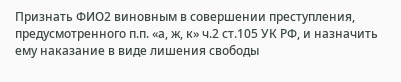Признать ФИО2 виновным в совершении преступления, предусмотренного п.п. «а, ж, к» ч.2 ст.105 УК РФ, и назначить ему наказание в виде лишения свободы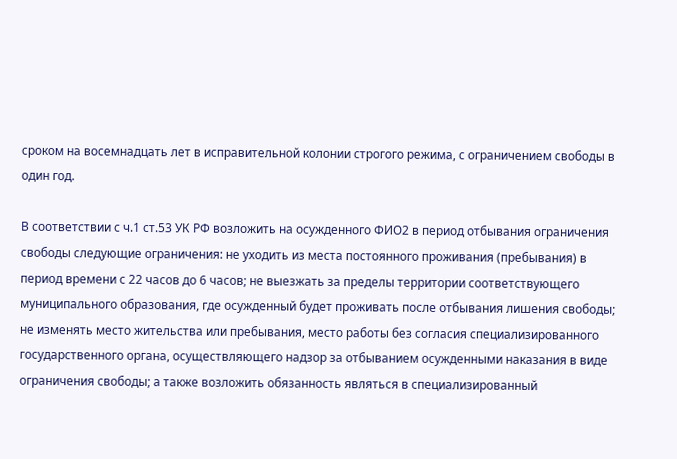сроком на восемнадцать лет в исправительной колонии строгого режима, с ограничением свободы в один год.

В соответствии с ч.1 ст.53 УК РФ возложить на осужденного ФИО2 в период отбывания ограничения свободы следующие ограничения: не уходить из места постоянного проживания (пребывания) в период времени с 22 часов до 6 часов; не выезжать за пределы территории соответствующего муниципального образования, где осужденный будет проживать после отбывания лишения свободы; не изменять место жительства или пребывания, место работы без согласия специализированного государственного органа, осуществляющего надзор за отбыванием осужденными наказания в виде ограничения свободы; а также возложить обязанность являться в специализированный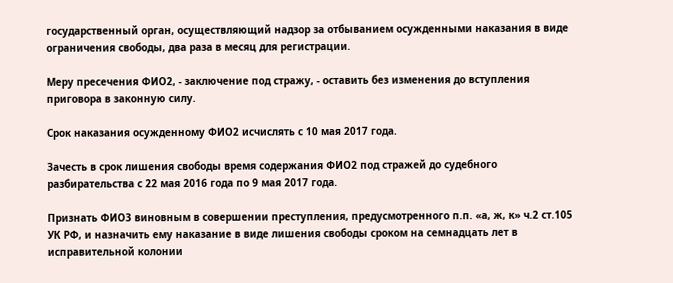государственный орган, осуществляющий надзор за отбыванием осужденными наказания в виде ограничения свободы, два раза в месяц для регистрации.

Меру пресечения ФИО2, - заключение под стражу, - оставить без изменения до вступления приговора в законную силу.

Срок наказания осужденному ФИО2 исчислять с 10 мая 2017 года.

Зачесть в срок лишения свободы время содержания ФИО2 под стражей до судебного разбирательства с 22 мая 2016 года по 9 мая 2017 года.

Признать ФИО3 виновным в совершении преступления, предусмотренного п.п. «а, ж, к» ч.2 ст.105 УК РФ, и назначить ему наказание в виде лишения свободы сроком на семнадцать лет в исправительной колонии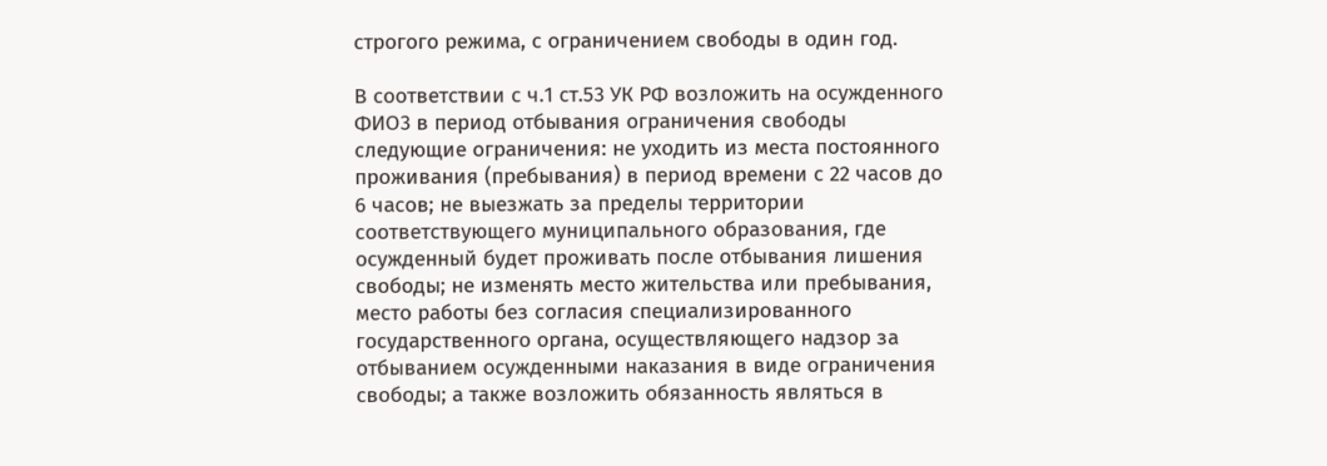строгого режима, с ограничением свободы в один год.

В соответствии с ч.1 ст.53 УК РФ возложить на осужденного ФИО3 в период отбывания ограничения свободы следующие ограничения: не уходить из места постоянного проживания (пребывания) в период времени с 22 часов до 6 часов; не выезжать за пределы территории соответствующего муниципального образования, где осужденный будет проживать после отбывания лишения свободы; не изменять место жительства или пребывания, место работы без согласия специализированного государственного органа, осуществляющего надзор за отбыванием осужденными наказания в виде ограничения свободы; а также возложить обязанность являться в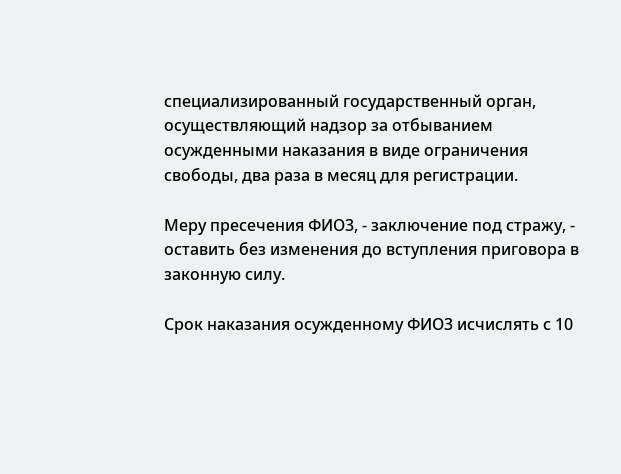специализированный государственный орган, осуществляющий надзор за отбыванием осужденными наказания в виде ограничения свободы, два раза в месяц для регистрации.

Меру пресечения ФИО3, - заключение под стражу, - оставить без изменения до вступления приговора в законную силу.

Срок наказания осужденному ФИО3 исчислять с 10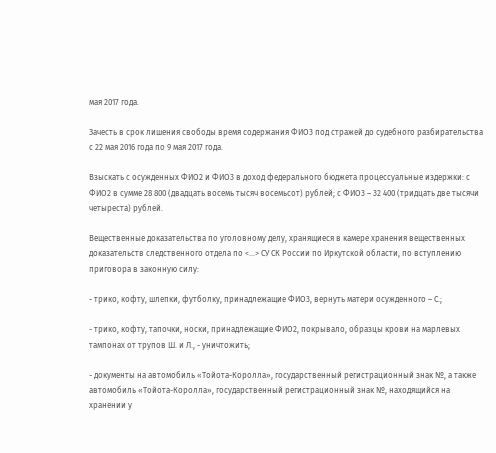мая 2017 года.

Зачесть в срок лишения свободы время содержания ФИО3 под стражей до судебного разбирательства с 22 мая 2016 года по 9 мая 2017 года.

Взыскать с осужденных ФИО2 и ФИО3 в доход федерального бюджета процессуальные издержки: с ФИО2 в сумме 28 800 (двадцать восемь тысяч восемьсот) рублей; с ФИО3 – 32 400 (тридцать две тысячи четыреста) рублей.

Вещественные доказательства по уголовному делу, хранящиеся в камере хранения вещественных доказательств следственного отдела по <...> СУ СК России по Иркутской области, по вступлению приговора в законную силу:

- трико, кофту, шлепки, футболку, принадлежащие ФИО3, вернуть матери осужденного – С.;

- трико, кофту, тапочки, носки, принадлежащие ФИО2, покрывало, образцы крови на марлевых тампонах от трупов Ш. и Л., - уничтожить;

- документы на автомобиль «Тойота-Королла», государственный регистрационный знак №, а также автомобиль «Тойота-Королла», государственный регистрационный знак №, находящийся на хранении у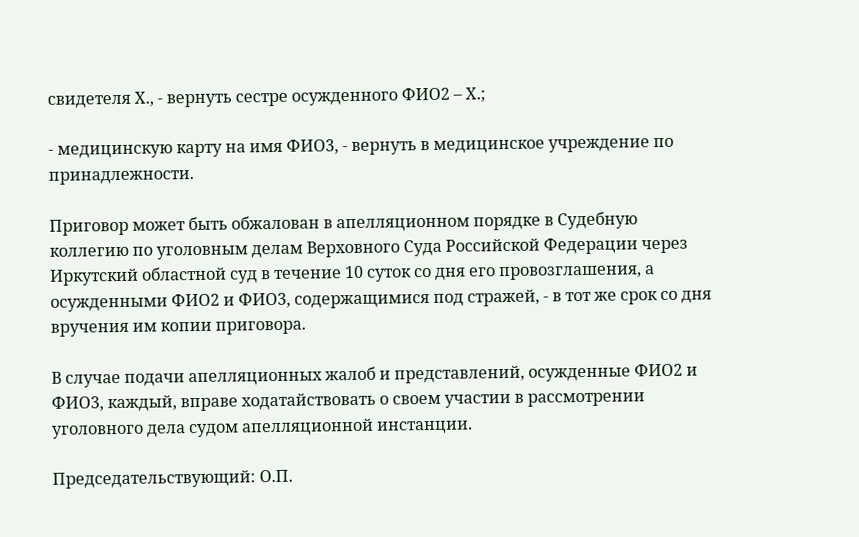свидетеля Х., - вернуть сестре осужденного ФИО2 – Х.;

- медицинскую карту на имя ФИО3, - вернуть в медицинское учреждение по принадлежности.

Приговор может быть обжалован в апелляционном порядке в Судебную коллегию по уголовным делам Верховного Суда Российской Федерации через Иркутский областной суд в течение 10 суток со дня его провозглашения, а осужденными ФИО2 и ФИО3, содержащимися под стражей, - в тот же срок со дня вручения им копии приговора.

В случае подачи апелляционных жалоб и представлений, осужденные ФИО2 и ФИО3, каждый, вправе ходатайствовать о своем участии в рассмотрении уголовного дела судом апелляционной инстанции.

Председательствующий: О.П.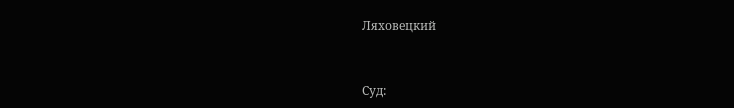Ляховецкий



Суд: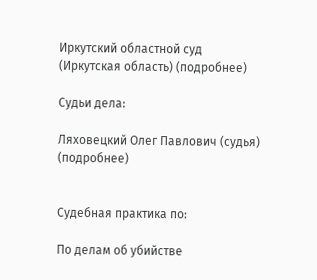Иркутский областной суд (Иркутская область) (подробнее)

Судьи дела:

Ляховецкий Олег Павлович (судья) (подробнее)


Судебная практика по:

По делам об убийстве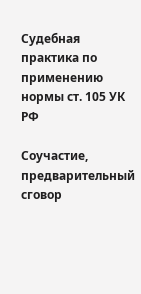Судебная практика по применению нормы ст. 105 УК РФ

Соучастие, предварительный сговор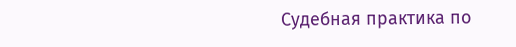Судебная практика по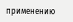применению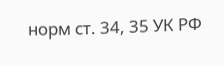норм ст. 34, 35 УК РФ